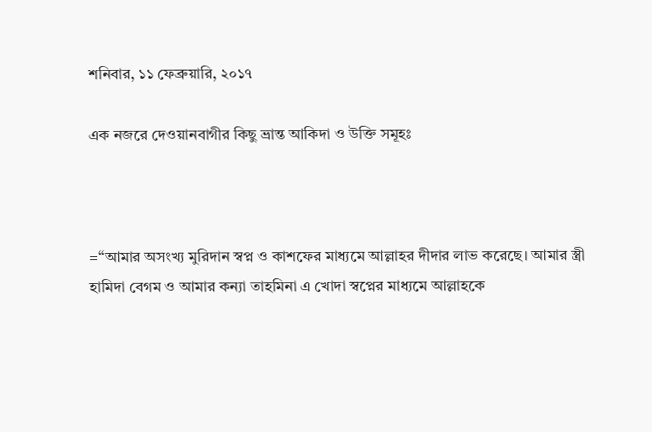শনিবার, ১১ ফেব্রুয়ারি, ২০১৭

এক নজরে দেওয়ানবাগীর কিছু ভ্রান্ত আকিদা ও উক্তি সমূহঃ



=“আমার অসংখ্য মুরিদান স্বপ্ন ও কাশফের মাধ্যমে আল্লাহর দীদার লাভ করেছে। আমার স্ত্রী হামিদা বেগম ও আমার কন্যা তাহমিনা এ খোদা স্বপ্নের মাধ্যমে আল্লাহকে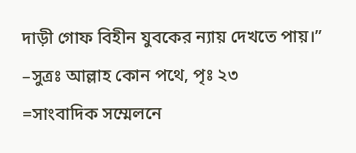দাড়ী গোফ বিহীন যুবকের ন্যায় দেখতে পায়।”
–সুত্রঃ আল্লাহ কোন পথে, পৃঃ ২৩
=সাংবাদিক সম্মেলনে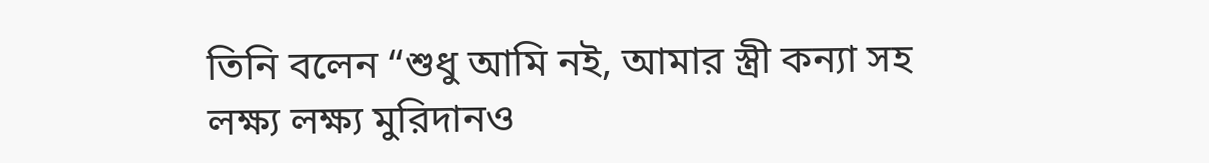তিনি বলেন “শুধু আমি নই, আমার স্ত্রী কন্যা সহ লক্ষ্য লক্ষ্য মুরিদানও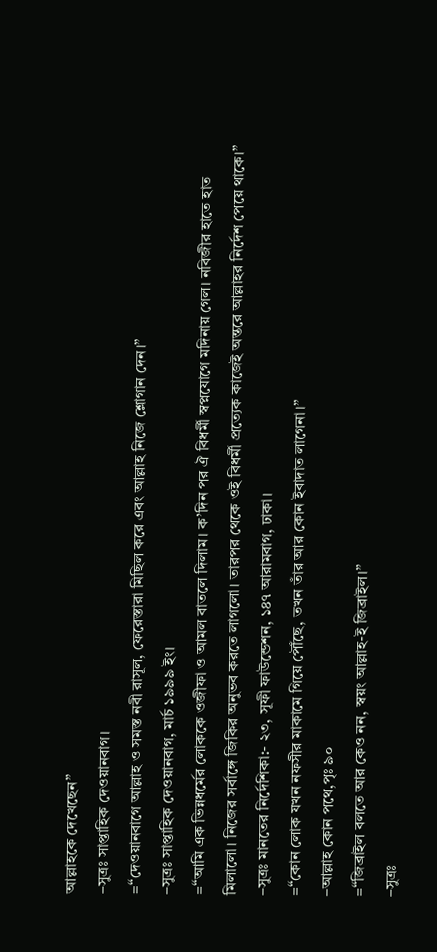আল্লাহকে দেখেছেন”
–সুত্রঃ সাপ্তাহিক দেওয়ানবাগ।
=“দেওয়ানবাগে আল্লাহ ও সমস্ত নবী রাসূল, ফেরেস্তারা মিছিল করে এবং আল্লাহ নিজে শ্লোগান দেন।”
–সুত্রঃ সাপ্তাহিক দেওয়ানবাগ, মার্চ ১৯৯৯ ইং।
=“আমি এক ভিন্নধর্মের লোককে ওজীফা ও আমল বাতলে দিলাম। ক’দিন পর ঐ বিধর্মী স্বপ্নযোগে মদিনায় গেল। নবিজীর হাতে হাত মিলালো। নিজের সর্বাঙ্গে জিকির অনুভব করতে লাগলো। তারপর থেকে ওই বিধর্মী প্রত্যেক কাজেই অন্তরে আল্লাহর নির্দেশ পেয়ে থাকে।”
–সুত্রঃ মানতের নির্দেশিকা:- ২৩, সূফী ফাউন্ডেশন, ১৪৭ আরামবাগ, ঢাকা।
=“কোন লোক যখন নফসীর মাকামে গিয়ে পৌঁছে, তখন তাঁর আর কোন ইবাদাত লাগেনা।”
–আল্লাহ কোন পথে,পৃঃ ৯০
=“জিব্রাইল বলতে আর কেও নন, স্বয়ং আল্লাহ-ই জিব্রাইল।”
–সুত্রঃ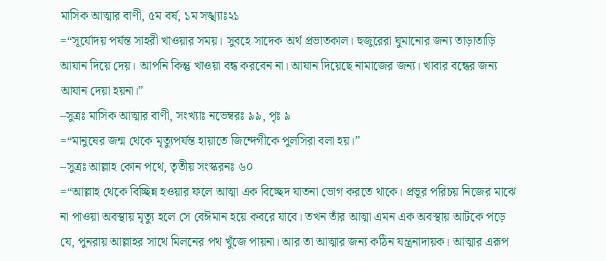মাসিক আত্মার বাণী, ৫ম বর্ষ, ১ম সঙ্খ্যাঃ২১
=“সূর্যোদয় পর্যন্ত সাহরী খাওয়ার সময়। সুবহে সাদেক অর্থ প্রভাতকাল। হুজুরেরা ঘুমানোর জন্য তাড়াতাড়ি আযান দিয়ে দেয়। আপনি কিন্তু খাওয়া বন্ধ করবেন না। আযান দিয়েছে নামাজের জন্য। খাবার বন্ধের জন্য আযান দেয়া হয়না।”
–সুত্রঃ মাসিক আত্মার বাণী, সংখ্যাঃ নভেম্বরঃ ৯৯, পৃঃ ৯
=“মানুষের জন্ম থেকে মৃত্যুপর্যন্ত হায়াতে জিন্দেগীকে পুলসিরা বলা হয়।”
–সুত্রঃ আল্লাহ কোন পথে, তৃতীয় সংস্করনঃ ৬০
=“আল্লাহ থেকে বিচ্ছিন্ন হওয়ার ফলে আত্মা এক বিচ্ছেদ যাতনা ভোগ করতে থাকে। প্রভূর পরিচয় নিজের মাঝে না পাওয়া অবস্থায় মৃত্যু হলে সে বেঈমান হয়ে কবরে যাবে। তখন তাঁর আত্মা এমন এক অবস্থায় আটকে পড়ে যে, পুনরায় আল্লাহর সাথে মিলনের পথ খুঁজে পায়না। আর তা আত্মার জন্য কঠিন যন্ত্রনাদায়ক। আত্মার এরূপ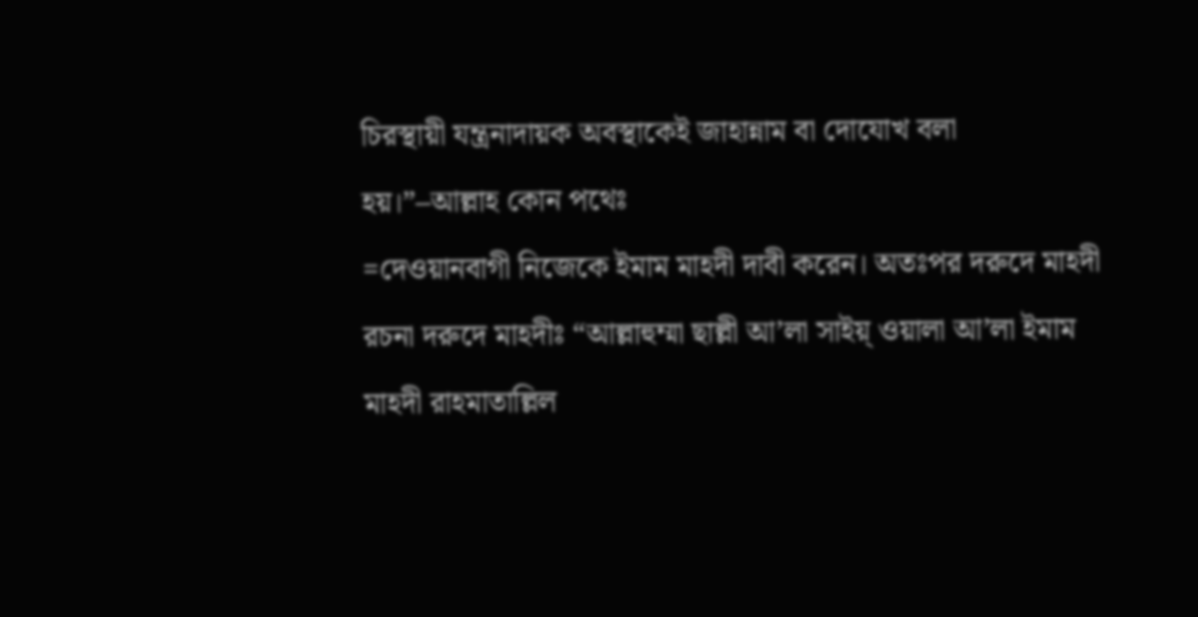চিরস্থায়ী যন্ত্রনাদায়ক অবস্থাকেই জাহান্নাম বা দোযোখ বলা হয়।”–আল্লাহ কোন পথেঃ
=দেওয়ানবাগী নিজেকে ইমাম মাহদী দাবী করেন। অতঃপর দরুদে মাহদী রচনা দরুদে মাহদীঃ “আল্লাহুম্মা ছাল্লী আ’লা সাইয়্ ওয়ালা আ’লা ইমাম মাহদী রাহমাতাল্লিল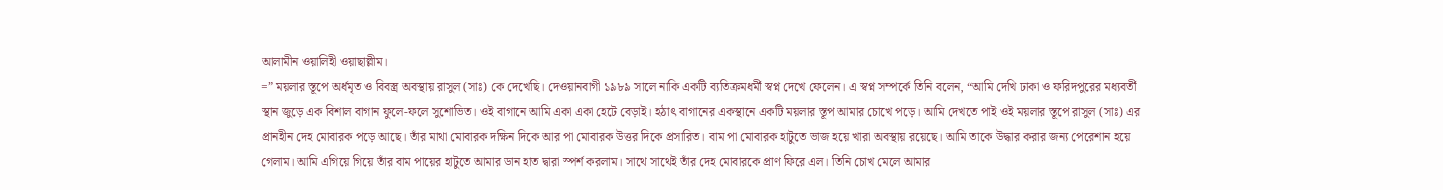আলামীন ওয়ালিহী ওয়াছাল্লীম।
=” ময়লার স্তূপে অর্ধমৃত ও বিবস্ত্র অবস্থায় রাসুল (সাঃ) কে দেখেছি। দেওয়ানবাগী ১৯৮৯ সালে নাকি একটি ব্যতিক্রমধর্মী স্বপ্ন দেখে ফেলেন। এ স্বপ্ন সম্পর্কে তিনি বলেন, “আমি দেখি ঢাকা ও ফরিদপুরের মধ্যবর্তী স্থান জুড়ে এক বিশাল বাগান ফুলে-ফলে সুশোভিত। ওই বাগানে আমি একা একা হেটে বেড়াই। হঠাৎ বাগানের একস্থানে একটি ময়লার স্তূপ আমার চোখে পড়ে। আমি দেখতে পাই ওই ময়লার স্তূপে রাসুল (সাঃ) এর প্রানহীন দেহ মোবারক পড়ে আছে। তাঁর মাথা মোবারক দক্ষিন দিকে আর পা মোবারক উত্তর দিকে প্রসারিত। বাম পা মোবারক হাটুতে ভাজ হয়ে খারা অবস্থায় রয়েছে। আমি তাকে উদ্ধার করার জন্য পেরেশান হয়ে গেলাম। আমি এগিয়ে গিয়ে তাঁর বাম পায়ের হাটুতে আমার ডান হাত দ্বারা স্পর্শ করলাম। সাথে সাথেই তাঁর দেহ মোবারকে প্রাণ ফিরে এল। তিনি চোখ মেলে আমার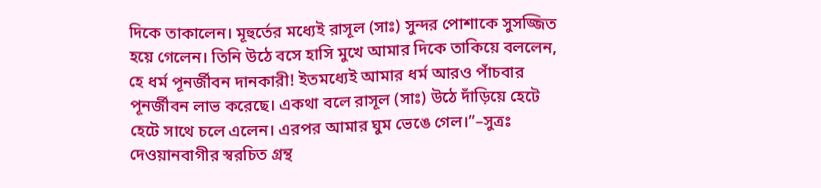দিকে তাকালেন। মূহুর্তের মধ্যেই রাসূল (সাঃ) সুন্দর পোশাকে সুসজ্জিত হয়ে গেলেন। তিনি উঠে বসে হাসি মুখে আমার দিকে তাকিয়ে বললেন, হে ধর্ম পূনর্জীবন দানকারী! ইতমধ্যেই আমার ধর্ম আরও পাঁচবার পূনর্জীবন লাভ করেছে। একথা বলে রাসূল (সাঃ) উঠে দাঁড়িয়ে হেটে হেটে সাথে চলে এলেন। এরপর আমার ঘুম ভেঙে গেল।”–সুত্রঃ দেওয়ানবাগীর স্বরচিত গ্রন্থ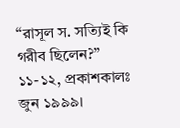“রাসূল স. সত্যিই কি গরীব ছিলেন?” ১১-১২, প্রকাশকালঃ জুন ১৯৯৯।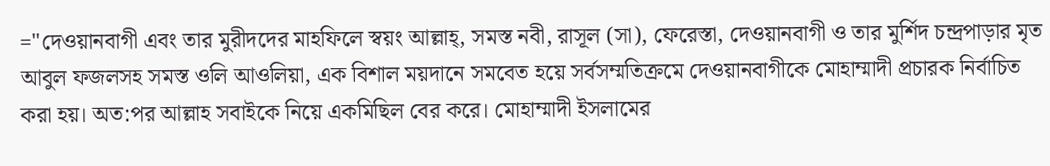="দেওয়ানবাগী এবং তার মুরীদদের মাহফিলে স্বয়ং আল্লাহ্, সমস্ত নবী, রাসূল (সা), ফেরেস্তা, দেওয়ানবাগী ও তার মুর্শিদ চন্দ্রপাড়ার মৃত আবুল ফজলসহ সমস্ত ওলি আওলিয়া, এক বিশাল ময়দানে সমবেত হয়ে সর্বসম্মতিক্রমে দেওয়ানবাগীকে মোহাম্মাদী প্রচারক নির্বাচিত করা হয়। অত:পর আল্লাহ সবাইকে নিয়ে একমিছিল বের করে। মোহাম্মাদী ইসলামের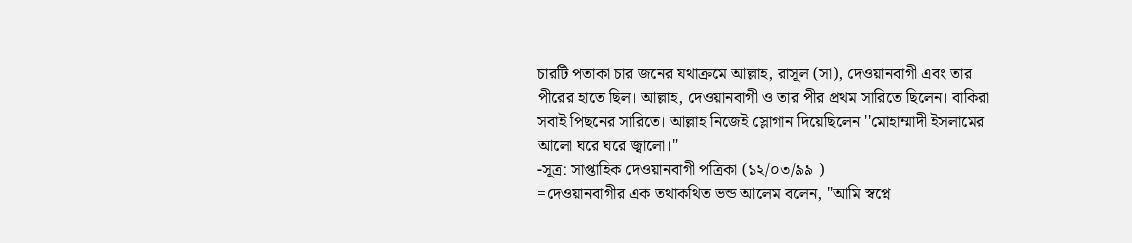চারটি পতাকা চার জনের যথাক্রমে আল্লাহ, রাসূল (সা), দেওয়ানবাগী এবং তার পীরের হাতে ছিল। আল্লাহ, দেওয়ানবাগী ও তার পীর প্রথম সারিতে ছিলেন। বাকিরা সবাই পিছনের সারিতে। আল্লাহ নিজেই স্লোগান দিয়েছিলেন ''মোহাম্মাদী ইসলামের আলো ঘরে ঘরে জ্বালো।"
-সূত্র: সাপ্তাহিক দেওয়ানবাগী পত্রিকা (১২/০৩/৯৯ )
=দেওয়ানবাগীর এক তথাকথিত ভন্ড আলেম বলেন, "আমি স্বপ্নে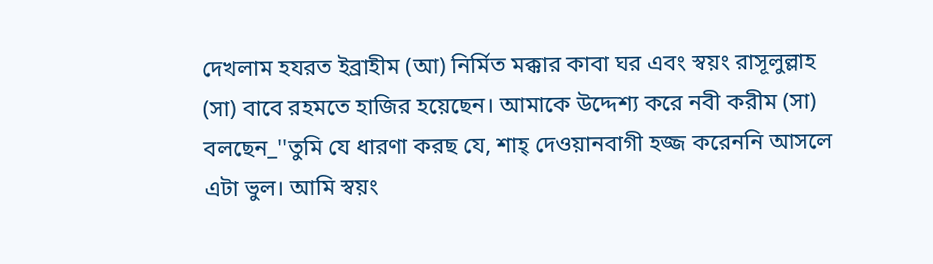দেখলাম হযরত ইব্রাহীম (আ) নির্মিত মক্কার কাবা ঘর এবং স্বয়ং রাসূলুল্লাহ (সা) বাবে রহমতে হাজির হয়েছেন। আমাকে উদ্দেশ্য করে নবী করীম (সা) বলছেন_''তুমি যে ধারণা করছ যে, শাহ্ দেওয়ানবাগী হজ্জ করেননি আসলে এটা ভুল। আমি স্বয়ং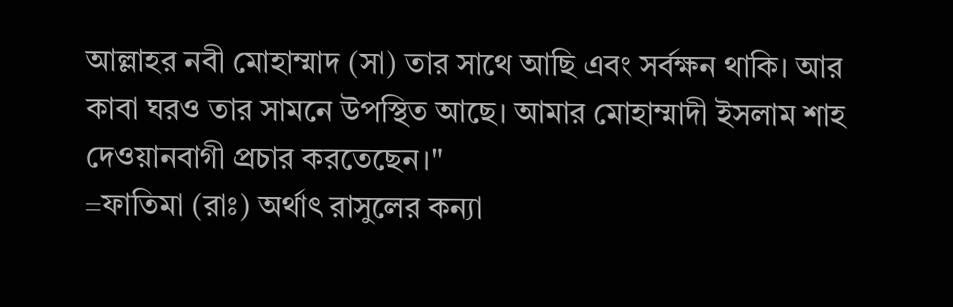আল্লাহর নবী মোহাম্মাদ (সা) তার সাথে আছি এবং সর্বক্ষন থাকি। আর কাবা ঘরও তার সামনে উপস্থিত আছে। আমার মোহাম্মাদী ইসলাম শাহ দেওয়ানবাগী প্রচার করতেছেন।"
=ফাতিমা (রাঃ) অর্থাৎ রাসুলের কন্যা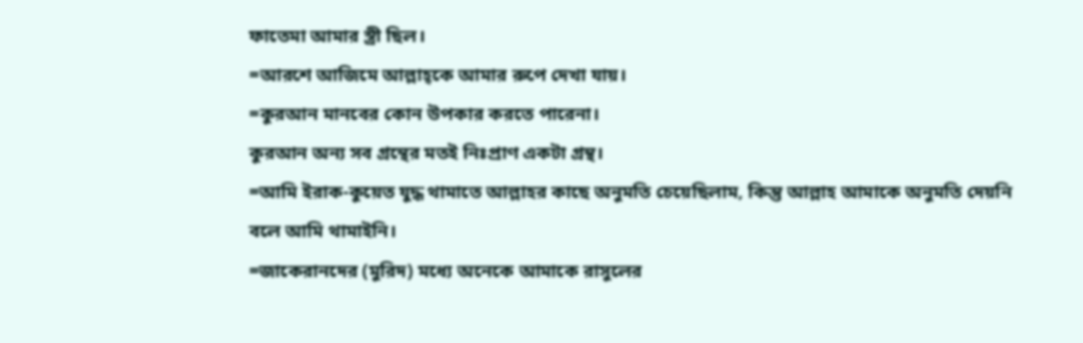ফাতেমা আমার স্ত্রী ছিল।
=আরশে আজিমে আল্লাহ্‌কে আমার রুপে দেখা যায়।
=কুরআন মানবের কোন উপকার করতে পারেনা।
কুরআন অন্য সব গ্রন্থের মতই নিঃপ্রাণ একটা গ্রন্থ।
=আমি ইরাক-কুয়েত যুদ্ধ থামাতে আল্লাহর কাছে অনুমতি চেয়েছিলাম, কিন্তু আল্লাহ আমাকে অনুমতি দেয়নি বলে আমি থামাইনি।
=জাকেরানদের (মুরিদ) মধ্যে অনেকে আমাকে রাসুলের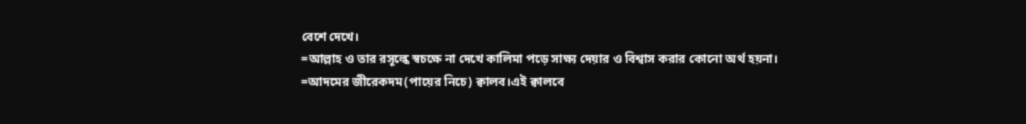বেশে দেখে।
=আল্লাহ ও তার রসূল্কে স্বচক্ষে না দেখে কালিমা পড়ে সাক্ষ্য দেয়ার ও বিশ্বাস করার কোনো অর্থ হয়না।
=আদমের জীরেকদম(পায়ের নিচে) ক্বালব।এই ক্বালবে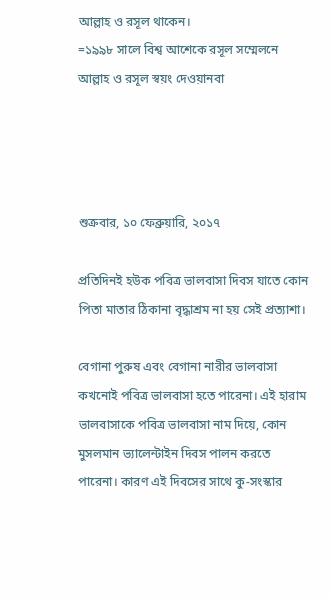আল্লাহ ও রসূল থাকেন।
=১৯৯৮ সালে বিশ্ব আশেকে রসূল সম্মেলনে আল্লাহ ও রসূল স্বয়ং দেওয়ানবা




শুক্রবার, ১০ ফেব্রুয়ারি, ২০১৭

প্রতিদিনই হউক পবিত্র ভালবাসা দিবস যাতে কোন পিতা মাতার ঠিকানা বৃদ্ধাশ্রম না হয় সেই প্রত্যাশা।

বেগানা পুরুষ এবং বেগানা নারীর ভালবাসা কখনোই পবিত্র ভালবাসা হতে পারেনা। এই হারাম ভালবাসাকে পবিত্র ভালবাসা নাম দিয়ে, কোন মুসলমান ভ্যালেন্টাইন দিবস পালন করতে পারেনা। কারণ এই দিবসের সাথে কু-সংস্কার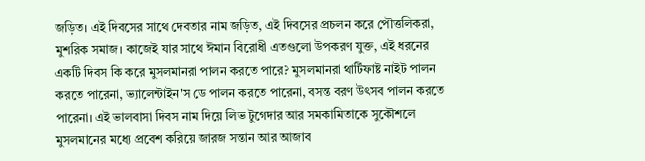জড়িত। এই দিবসের সাথে দেবতার নাম জড়িত, এই দিবসের প্রচলন করে পৌত্তলিকরা, মুশরিক সমাজ। কাজেই যার সাথে ঈমান বিরোধী এতগুলো উপকরণ যুক্ত, এই ধরনের একটি দিবস কি করে মুসলমানরা পালন করতে পারে? মুসলমানরা থার্টিফাষ্ট নাইট পালন করতে পারেনা, ভ্যালেন্টাইন'স ডে পালন করতে পারেনা, বসন্ত বরণ উৎসব পালন করতে পারেনা। এই ভালবাসা দিবস নাম দিয়ে লিভ টুগেদার আর সমকামিতাকে সুকৌশলে মুসলমানের মধ্যে প্রবেশ করিয়ে জারজ সন্তান আর আজাব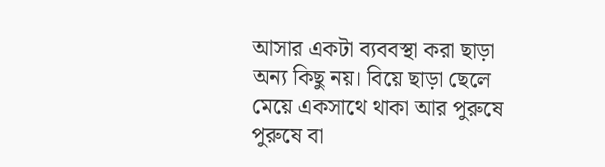আসার একটা ব্যববস্থা করা ছাড়া অন্য কিছু নয়। বিয়ে ছাড়া ছেলে মেয়ে একসাথে থাকা আর পুরুষে পুরুষে বা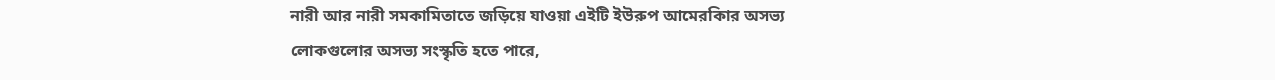নারী আর নারী সমকামিতাতে জড়িয়ে যাওয়া এইটি ইউরুপ আমেরকিার অসভ্য লোকগুলোর অসভ্য সংস্কৃতি হতে পারে,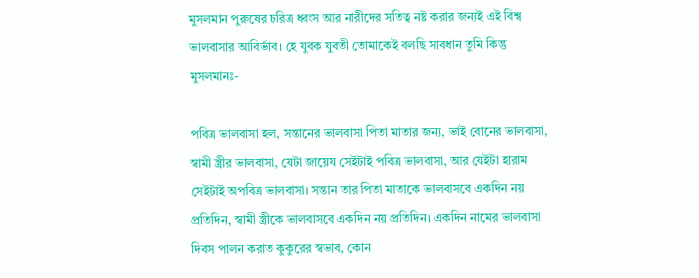মুসলমান পুরুষের চরিত্র ধ্বংস আর নারীদের সতিত্ব নষ্ট করার জন্যই এই বিশ্ব ভালবাসার আবির্ভাব। হে যুবক যুবতী তোমাকেই বলছি সাবধান তুমি কিন্তু মুসলমানঃ-

পবিত্র ভালবাসা হল, সন্তানের ভালবাসা পিতা মাতার জন্য, ভাই বোনের ভালবাসা, স্বামী স্ত্রীর ভালবাসা, যেটা জায়েয সেইটাই পবিত্র ভালবাসা, আর যেইটা হারাম সেইটাই অপবিত্র ভালবাসা। সন্তান তার পিতা মাতাকে ভালবাসবে একদিন নয় প্রতিদিন, স্বামী স্ত্রীকে ভালবাসবে একদিন নয় প্রতিদিন। একদিন নামের ভালবাসা দিবস পালন করাত কুকুরের স্বভাব, কোন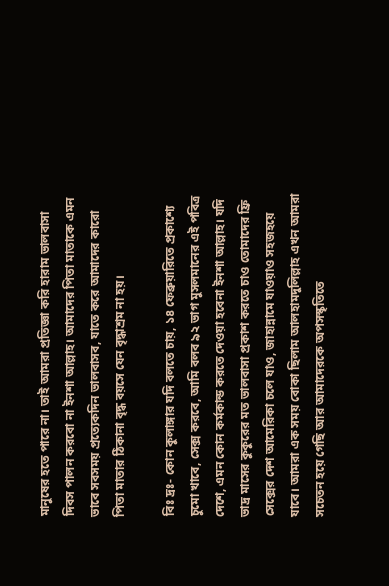মানুষের হতে পারে না। তাই আমরা প্রতিজ্ঞা করি হারাম ভালবাসা দিবস পালন করবো না ইনশা আল্লাহ। আমাদের পিতা মাতাকে এমন ভাবে সবসময় প্রত্যেকদিন ভালবাসব, যাতে করে আমাদের কারো পিতা মাতার ঠিকানা বৃদ্ধ বয়সে যেন বৃদ্ধাশ্রম না হয়।

বিঃ দ্রঃ- কোন কুলাঙ্গার যদি বলতে চায়, ১৪ ফেব্রুয়ারিতে প্রকাশ্যে চুমো খাবে, সেক্স করবে, আমি বলব ৯২ ভাগ মুসলমানের এই পবিত্র দেশে, এমন কোন কর্মকান্ড করতে দেওয়া হবেনা ইনশা আল্লাহ। যদি ভাদ্র মাসের কুকুরের মত ভালবাসা প্রকাশ করতে চাও তোমাদের ফ্রি সেক্সের দেশ আমেরিকা চলে যাও, জাহান্নামে যাওয়াও সহজহয়ে যাবে। আমরা এক সময় বোকা ছিলাম আলহামদুলিল্লাহ এখন আমরা সচেতন হয়ে গেছি আর আমাদেরকে অপসস্কৃতিতে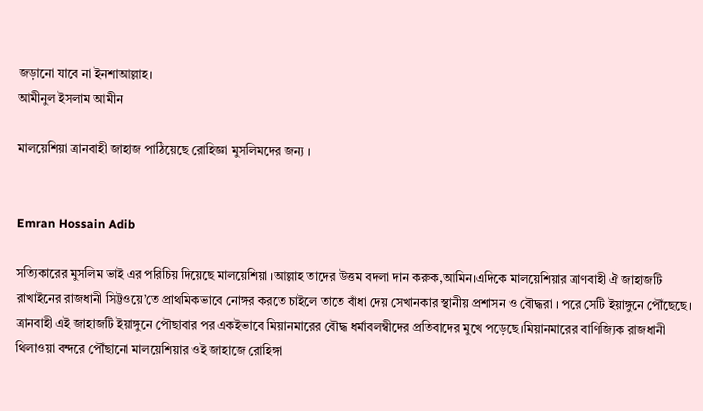জড়ানো যাবে না ইনশাআল্লাহ।
আমীনুল ইসলাম আমীন

মালয়েশিয়া ত্রানবাহী জাহাজ পাঠিয়েছে রোহিজ্ঞা মুসলিমদের জন্য ।


Emran Hossain Adib

সত্যিকারের মুসলিম ভাই এর পরিচিয় দিয়েছে মালয়েশিয়া ।আল্লাহ তাদের উত্তম বদলা দান করুক,আমিন।এদিকে মালয়েশিয়ার ত্রাণবাহী ঐ জাহাজটি রাখাইনের রাজধানী সিট্টওয়ে’তে প্রাথমিকভাবে নোঙ্গর করতে চাইলে তাতে বাঁধা দেয় সেখানকার স্থানীয় প্রশাসন ও বৌদ্ধরা । পরে সেটি ইয়াঙ্গুনে পৌঁছেছে। ত্রানবাহী এই জাহাজটি ইয়াঙ্গুনে পৌছাবার পর একইভাবে মিয়ানমারের বৌদ্ধ ধর্মাবলম্বীদের প্রতিবাদের মুখে পড়েছে।মিয়ানমারের বাণিজ্যিক রাজধানী থিলাওয়া বন্দরে পৌঁছানো মালয়েশিয়ার ওই জাহাজে রোহিঙ্গা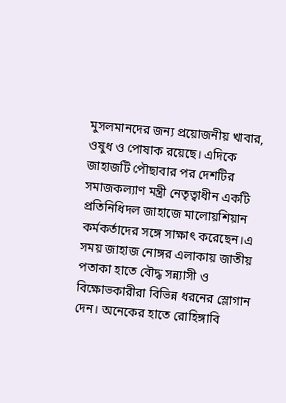মুসলমানদের জন্য প্রয়োজনীয় খাবার, ওষুধ ও পোষাক রয়েছে। এদিকে জাহাজটি পৌছাবার পর দেশটির সমাজকল্যাণ মন্ত্রী নেতৃত্বাধীন একটি প্রতিনিধিদল জাহাজে মালোয়শিয়ান কর্মকর্তাদের সঙ্গে সাক্ষাৎ করেছেন।এ সময় জাহাজ নোঙ্গর এলাকায় জাতীয় পতাকা হাতে বৌদ্ধ সন্ন্যাসী ও বিক্ষোভকারীরা বিভিন্ন ধরনের স্লোগান দেন। অনেকের হাতে রোহিঙ্গাবি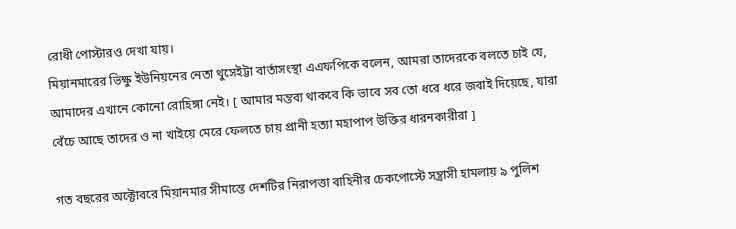রোধী পোস্টারও দেখা যায়।
মিয়ানমারের ভিক্ষু ইউনিয়নের নেতা থুসেইট্টা বার্তাসংস্থা এএফপিকে বলেন, আমরা তাদেরকে বলতে চাই যে, আমাদের এখানে কোনো রোহিঙ্গা নেই। [ আমার মন্তব্য থাকবে কি ভাবে সব তো ধরে ধরে জবাই দিয়েছে, যারা বেঁচে আছে তাদের ও না খাইয়ে মেরে ফেলতে চায় প্রানী হত্যা মহাপাপ উক্তির ধারনকারীরা ]

গত বছরের অক্টোবরে মিয়ানমার সীমান্তে দেশটির নিরাপত্তা বাহিনীর চেকপোস্টে সন্ত্রাসী হামলায় ৯ পুলিশ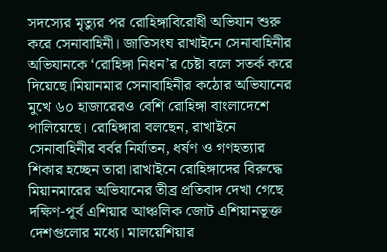সদস্যের মৃত্যুর পর রোহিঙ্গাবিরোধী অভিযান শুরু করে সেনাবাহিনী। জাতিসংঘ রাখাইনে সেনাবাহিনীর অভিযানকে ‘রোহিঙ্গা নিধন’র চেষ্টা বলে সতর্ক করে দিয়েছে।মিয়ানমার সেনাবাহিনীর কঠোর অভিযানের মুখে ৬০ হাজারেরও বেশি রোহিঙ্গা বাংলাদেশে পালিয়েছে। রোহিঙ্গারা বলছেন, রাখাইনে সেনাবাহিনীর বর্বর নির্যাতন, ধর্ষণ ও গণহত্যার শিকার হচ্ছেন তারা।রাখাইনে রোহিঙ্গাদের বিরুদ্ধে মিয়ানমারের অভিযানের তীব্র প্রতিবাদ দেখা গেছে দক্ষিণ-পূর্ব এশিয়ার আঞ্চলিক জোট এশিয়ানভূক্ত দেশগুলোর মধ্যে। মালয়েশিয়ার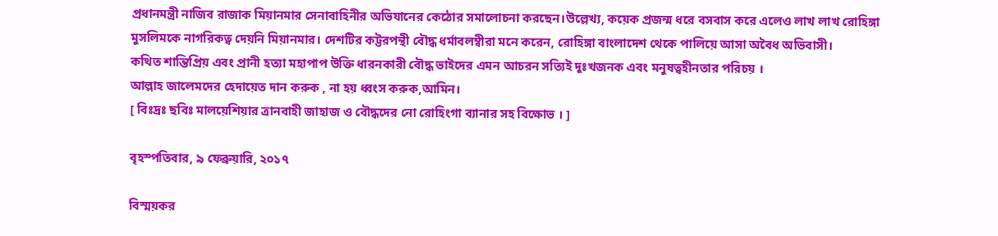প্রধানমন্ত্রী নাজিব রাজাক মিয়ানমার সেনাবাহিনীর অভিযানের কেঠোর সমালোচনা করছেন।উল্লেখ্য, কয়েক প্রজন্ম ধরে বসবাস করে এলেও লাখ লাখ রোহিঙ্গা মুসলিমকে নাগরিকত্ব দেয়নি মিয়ানমার। দেশটির কট্টরপন্থী বৌদ্ধ ধর্মাবলম্বীরা মনে করেন, রোহিঙ্গা বাংলাদেশ থেকে পালিয়ে আসা অবৈধ অভিবাসী।
কথিত শান্তিপ্রিয় এবং প্রানী হত্যা মহাপাপ উক্তি ধারনকারী বৌদ্ধ ভাইদের এমন আচরন সত্যিই দুঃখজনক এবং মনুষত্বহীনতার পরিচয় ।
আল্লাহ জালেমদের হেদায়েত দান করুক , না হয় ধ্বংস করুক,আমিন।
[ বিঃদ্রঃ ছবিঃ মালয়েশিয়ার ত্রানবাহী জাহাজ ও বৌদ্ধদের নো রোহিংগা ব্যানার সহ বিক্ষোভ । ]

বৃহস্পতিবার, ৯ ফেব্রুয়ারি, ২০১৭

বিস্ময়কর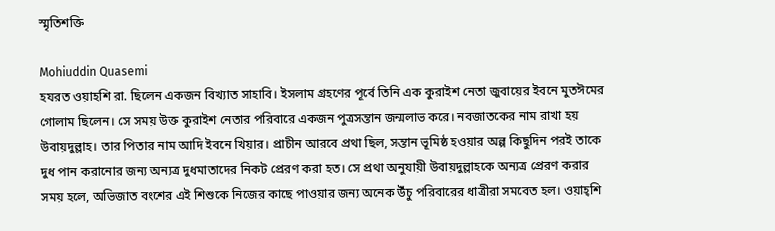স্মৃতিশক্তি

Mohiuddin Quasemi
হযরত ওয়াহশি রা. ছিলেন একজন বিখ্যাত সাহাবি। ইসলাম গ্রহণের পূর্বে তিনি এক কুরাইশ নেতা জুবায়ের ইবনে মুতঈমের গোলাম ছিলেন। সে সময় উক্ত কুরাইশ নেতার পরিবারে একজন পুত্রসন্তান জন্মলাভ করে। নবজাতকের নাম রাখা হয় উবায়দুল্লাহ। তার পিতার নাম আদি ইবনে খিয়ার। প্রাচীন আরবে প্রথা ছিল, সন্তান ভূমিষ্ঠ হওয়ার অল্প কিছুদিন পরই তাকে দুধ পান করানোর জন্য অন্যত্র দুধমাতাদের নিকট প্রেরণ করা হত। সে প্রথা অনুযায়ী উবায়দুল্লাহকে অন্যত্র প্রেরণ করার সময় হলে, অভিজাত বংশের এই শিশুকে নিজের কাছে পাওয়ার জন্য অনেক উঁচু পরিবারের ধাত্রীরা সমবেত হল। ওয়াহ্শি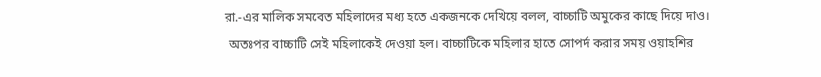রা.-এর মালিক সমবেত মহিলাদের মধ্য হতে একজনকে দেখিয়ে বলল, বাচ্চাটি অমুকের কাছে দিয়ে দাও।
 অতঃপর বাচ্চাটি সেই মহিলাকেই দেওয়া হল। বাচ্চাটিকে মহিলার হাতে সোপর্দ করার সময় ওয়াহশির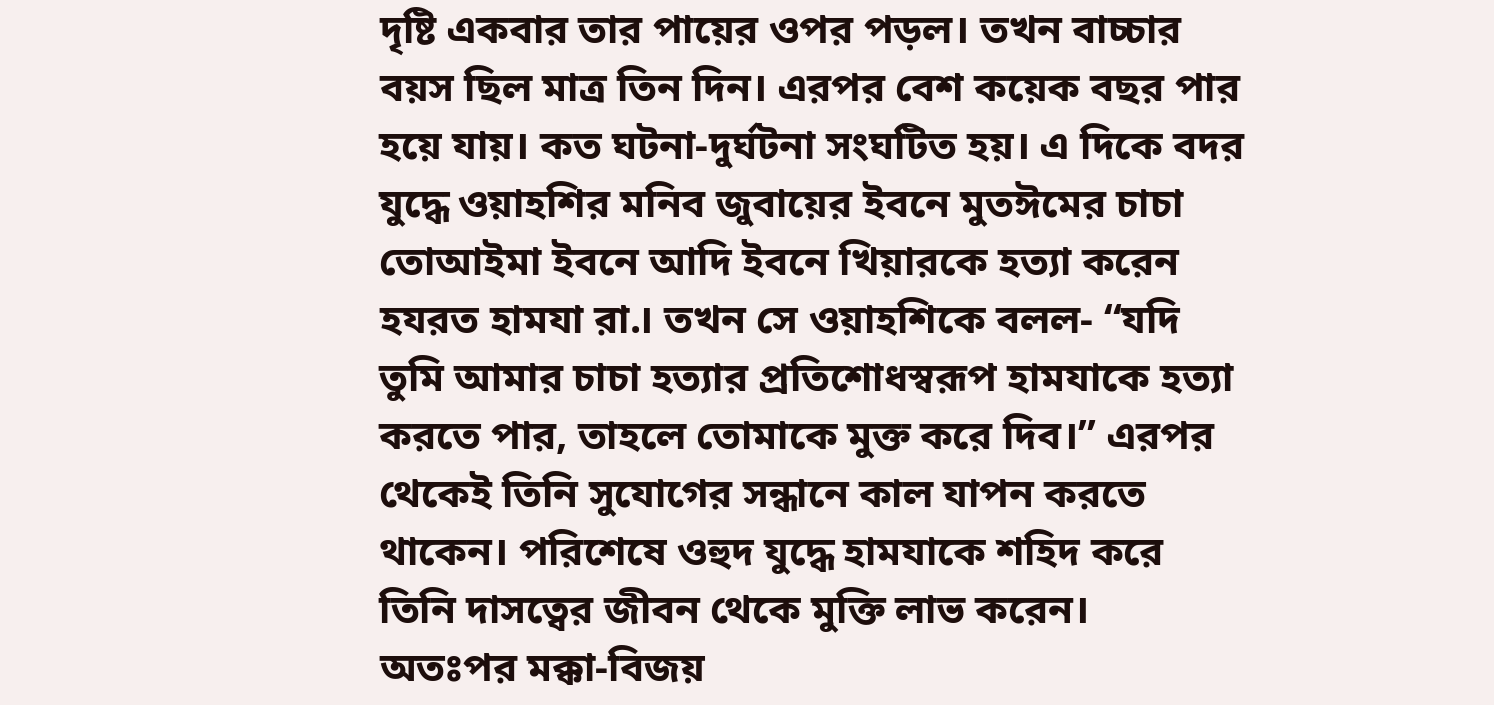দৃষ্টি একবার তার পায়ের ওপর পড়ল। তখন বাচ্চার বয়স ছিল মাত্র তিন দিন। এরপর বেশ কয়েক বছর পার হয়ে যায়। কত ঘটনা-দুর্ঘটনা সংঘটিত হয়। এ দিকে বদর যুদ্ধে ওয়াহশির মনিব জুবায়ের ইবনে মুতঈমের চাচা তোআইমা ইবনে আদি ইবনে খিয়ারকে হত্যা করেন হযরত হামযা রা.। তখন সে ওয়াহশিকে বলল- “যদি তুমি আমার চাচা হত্যার প্রতিশোধস্বরূপ হামযাকে হত্যা করতে পার, তাহলে তোমাকে মুক্ত করে দিব।” এরপর থেকেই তিনি সুযোগের সন্ধানে কাল যাপন করতে থাকেন। পরিশেষে ওহুদ যুদ্ধে হামযাকে শহিদ করে তিনি দাসত্বের জীবন থেকে মুক্তি লাভ করেন।
অতঃপর মক্কা-বিজয়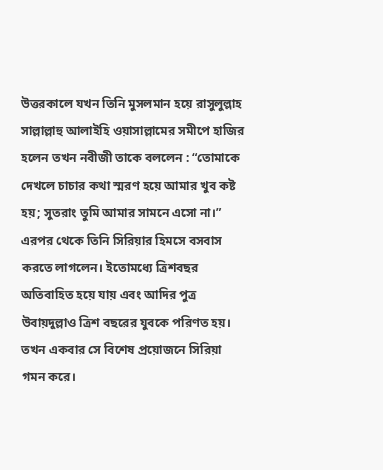উত্তরকালে যখন তিনি মুসলমান হয়ে রাসুলুল্লাহ সাল্লাল্লাহু আলাইহি ওয়াসাল্লামের সমীপে হাজির হলেন তখন নবীজী তাকে বললেন : “তোমাকে দেখলে চাচার কথা স্মরণ হয়ে আমার খুব কষ্ট হয়; সুতরাং তুমি আমার সামনে এসো না।” এরপর থেকে তিনি সিরিয়ার হিমসে বসবাস করতে লাগলেন। ইতোমধ্যে ত্রিশবছর অতিবাহিত হয়ে যায় এবং আদির পুত্র উবায়দুল্লাও ত্রিশ বছরের যুবকে পরিণত হয়। তখন একবার সে বিশেষ প্রয়োজনে সিরিয়া গমন করে।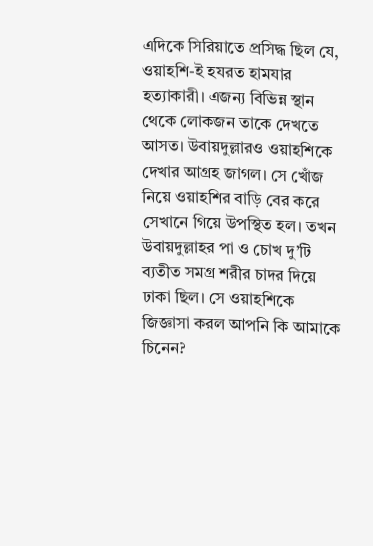এদিকে সিরিয়াতে প্রসিদ্ধ ছিল যে, ওয়াহশি-ই হযরত হামযার হত্যাকারী। এজন্য বিভিন্ন স্থান থেকে লোকজন তাকে দেখতে আসত। উবায়দুল্লারও ওয়াহশিকে দেখার আগ্রহ জাগল। সে খোঁজ নিয়ে ওয়াহশির বাড়ি বের করে সেখানে গিয়ে উপস্থিত হল। তখন উবায়দুল্লাহর পা ও চোখ দু’টি ব্যতীত সমগ্র শরীর চাদর দিয়ে ঢাকা ছিল। সে ওয়াহশিকে জিজ্ঞাসা করল আপনি কি আমাকে চিনেন?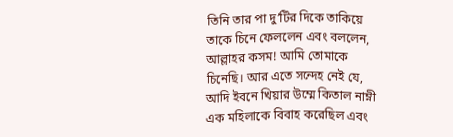তিনি তার পা দু’টির দিকে তাকিয়ে তাকে চিনে ফেললেন এবং বললেন, আল্লাহর কসম! আমি তোমাকে চিনেছি। আর এতে সন্দেহ নেই যে, আদি ইবনে খিয়ার উম্মে কিতাল নাম্নী এক মহিলাকে বিবাহ করেছিল এবং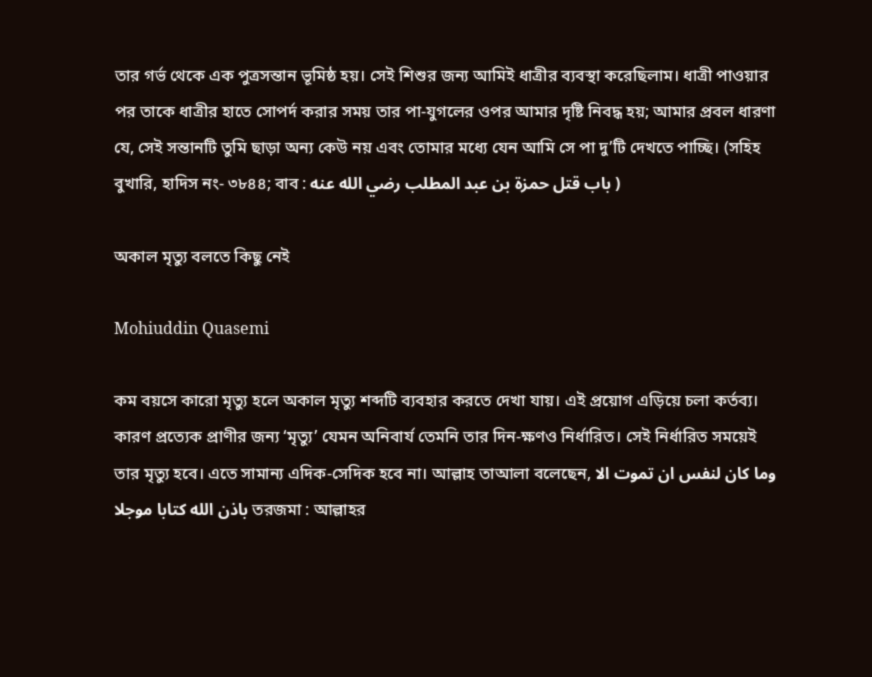তার গর্ভ থেকে এক পুত্রসন্তান ভূমিষ্ঠ হয়। সেই শিশুর জন্য আমিই ধাত্রীর ব্যবস্থা করেছিলাম। ধাত্রী পাওয়ার পর তাকে ধাত্রীর হাতে সোপর্দ করার সময় তার পা-যুগলের ওপর আমার দৃষ্টি নিবদ্ধ হয়; আমার প্রবল ধারণা যে, সেই সন্তানটি তুমি ছাড়া অন্য কেউ নয় এবং তোমার মধ্যে যেন আমি সে পা দু’টি দেখতে পাচ্ছি। (সহিহ বুখারি, হাদিস নং- ৩৮৪৪; বাব : باب قتل حمزة بن عبد المطلب رضي الله عنه )

অকাল মৃত্যু বলতে কিছু নেই

Mohiuddin Quasemi

কম বয়সে কারো মৃত্যু হলে অকাল মৃত্যু শব্দটি ব্যবহার করতে দেখা যায়। এই প্রয়োগ এড়িয়ে চলা কর্তব্য। কারণ প্রত্যেক প্রাণীর জন্য ‘মৃত্যু’ যেমন অনিবার্য তেমনি তার দিন-ক্ষণও নির্ধারিত। সেই নির্ধারিত সময়েই তার মৃত্যু হবে। এতে সামান্য এদিক-সেদিক হবে না। আল্লাহ তাআলা বলেছেন, وما كان لنفس ان تموت الا باذن الله كتابا موجلا তরজমা : আল্লাহর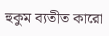হুকুম ব্যতীত কারো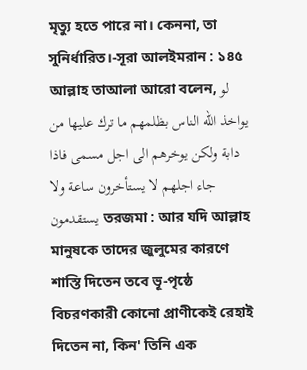মৃত্যু হতে পারে না। কেননা, তা সুনির্ধারিত।-সূরা আলইমরান : ১৪৫ আল্লাহ তাআলা আরো বলেন, لو يواخذ الله الناس بظلمهم ما ترك عليها من  دابة ولكن يوخرهم الى اجل مسمى فاذا جاء اجلهم لا يستأخرون ساعة ولا يستقدمون তরজমা : আর যদি আল্লাহ মানুষকে তাদের জুলুমের কারণে শাস্তি দিতেন তবে ভূ-পৃষ্ঠে বিচরণকারী কোনো প্রাণীকেই রেহাই দিতেন না, কিন' তিনি এক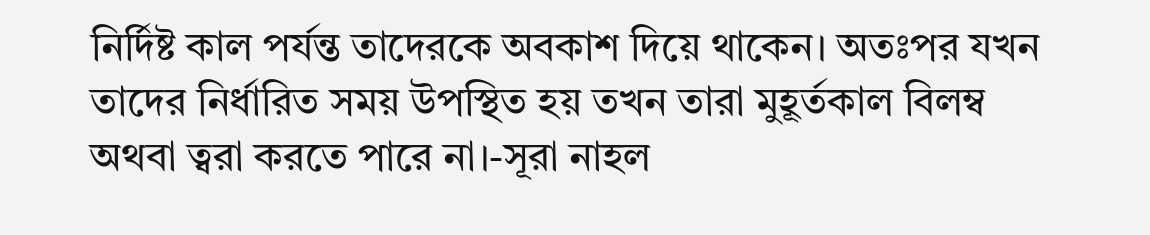নির্দিষ্ট কাল পর্যন্ত তাদেরকে অবকাশ দিয়ে থাকেন। অতঃপর যখন তাদের নির্ধারিত সময় উপস্থিত হয় তখন তারা মুহূর্তকাল বিলম্ব অথবা ত্বরা করতে পারে না।-সূরা নাহল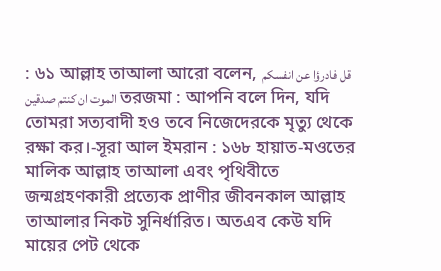: ৬১ আল্লাহ তাআলা আরো বলেন, قل فادرؤا عن انفسكم الموت ان كنتم صدقين তরজমা : আপনি বলে দিন, যদি তোমরা সত্যবাদী হও তবে নিজেদেরকে মৃত্যু থেকে রক্ষা কর।-সূরা আল ইমরান : ১৬৮ হায়াত-মওতের মালিক আল্লাহ তাআলা এবং পৃথিবীতে জন্মগ্রহণকারী প্রত্যেক প্রাণীর জীবনকাল আল্লাহ তাআলার নিকট সুনির্ধারিত। অতএব কেউ যদি মায়ের পেট থেকে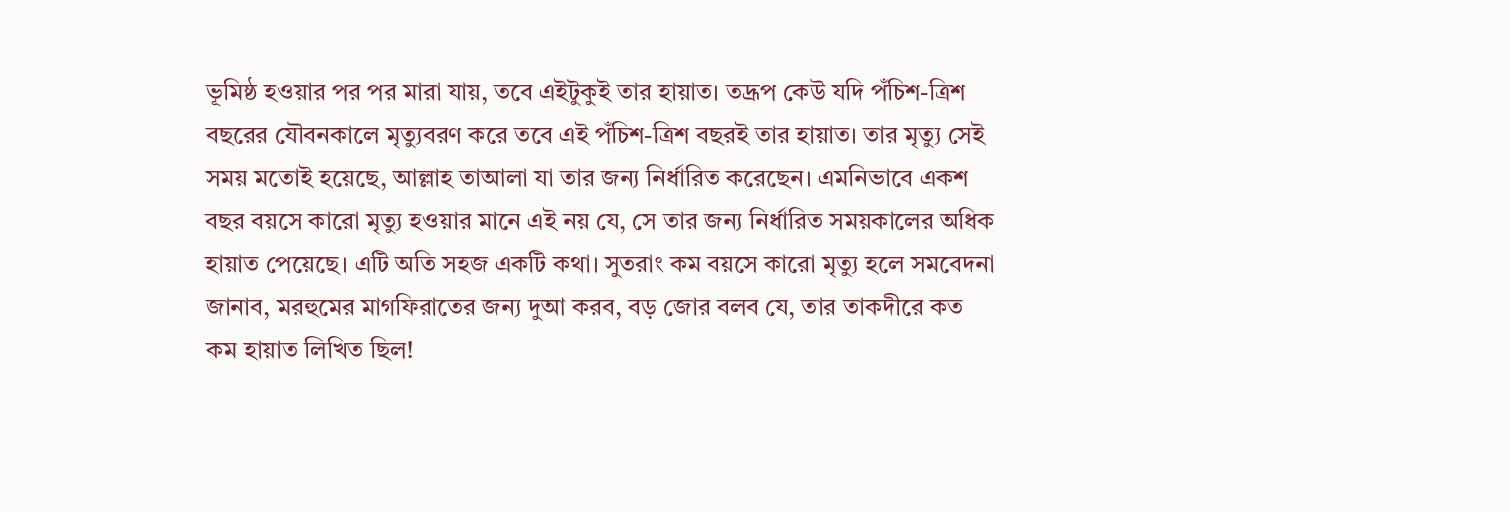ভূমিষ্ঠ হওয়ার পর পর মারা যায়, তবে এইটুকুই তার হায়াত। তদ্রূপ কেউ যদি পঁচিশ-ত্রিশ বছরের যৌবনকালে মৃত্যুবরণ করে তবে এই পঁচিশ-ত্রিশ বছরই তার হায়াত। তার মৃত্যু সেই সময় মতোই হয়েছে, আল্লাহ তাআলা যা তার জন্য নির্ধারিত করেছেন। এমনিভাবে একশ বছর বয়সে কারো মৃত্যু হওয়ার মানে এই নয় যে, সে তার জন্য নির্ধারিত সময়কালের অধিক হায়াত পেয়েছে। এটি অতি সহজ একটি কথা। সুতরাং কম বয়সে কারো মৃত্যু হলে সমবেদনা জানাব, মরহুমের মাগফিরাতের জন্য দুআ করব, বড় জোর বলব যে, তার তাকদীরে কত কম হায়াত লিখিত ছিল!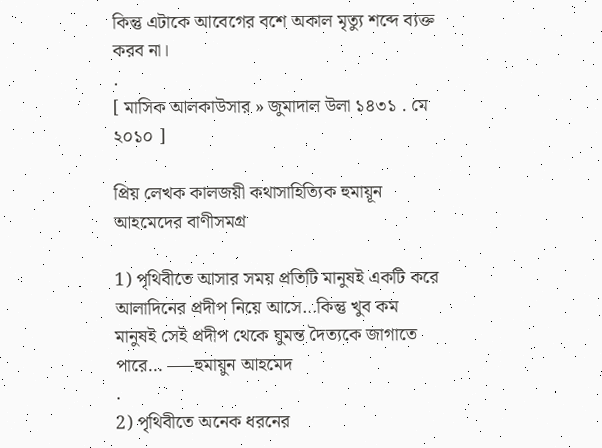কিন্তু এটাকে আবেগের বশে অকাল মৃত্যু শব্দে ব্যক্ত করব না।
.
[ মাসিক আলকাউসার » জুমাদাল উলা ১৪৩১ . মে ২০১০ ]

প্রিয় লেখক কালজয়ী কথাসাহিত্যিক হুমায়ূন আহমেদের বাণীসমগ্র

1) পৃথিবীতে আসার সময় প্রতিটি মানুষই একটি করে আলাদিনের প্রদীপ নিয়ে আসে…কিন্তু খুব কম মানুষই সেই প্রদীপ থেকে ঘুমন্ত দৈত্যকে জাগাতে পারে… —–হুমায়ুন আহমেদ
.
2) পৃথিবীতে অনেক ধরনের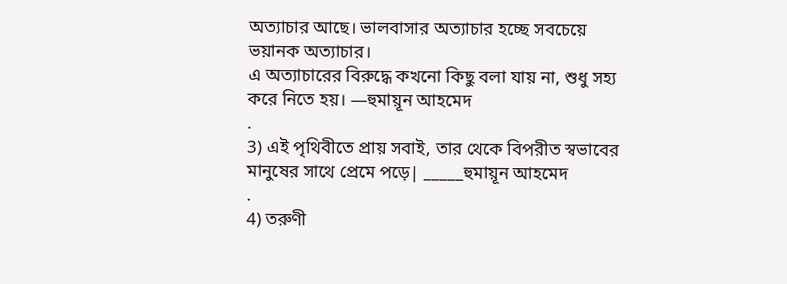অত্যাচার আছে। ভালবাসার অত্যাচার হচ্ছে সবচেয়ে ভয়ানক অত্যাচার।
এ অত্যাচারের বিরুদ্ধে কখনো কিছু বলা যায় না, শুধু সহ্য করে নিতে হয়। —হুমায়ূন আহমেদ
.
3) এই পৃথিবীতে প্রায় সবাই, তার থেকে বিপরীত স্বভাবের মানুষের সাথে প্রেমে পড়ে| _____হুমায়ূন আহমেদ
.
4) তরুণী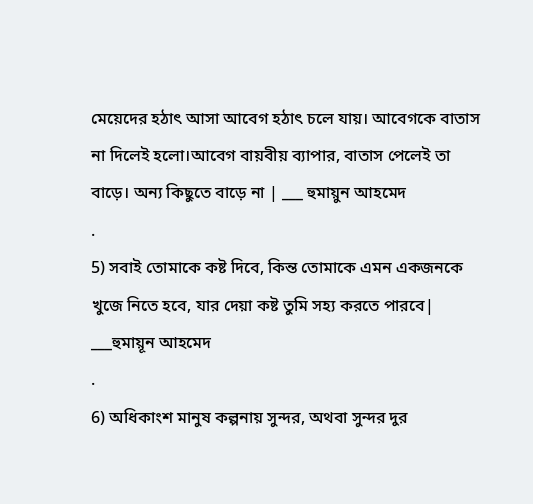মেয়েদের হঠাৎ আসা আবেগ হঠাৎ চলে যায়। আবেগকে বাতাস না দিলেই হলো।আবেগ বায়বীয় ব্যাপার, বাতাস পেলেই তা বাড়ে। অন্য কিছুতে বাড়ে না | ___ হুমায়ুন আহমেদ
.
5) সবাই তোমাকে কষ্ট দিবে, কিন্ত তোমাকে এমন একজনকে খুজে নিতে হবে, যার দেয়া কষ্ট তুমি সহ্য করতে পারবে| ___হুমায়ূন আহমেদ
.
6) অধিকাংশ মানুষ কল্পনায় সুন্দর, অথবা সুন্দর দুর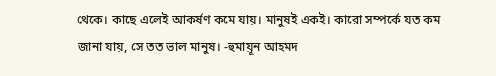থেকে। কাছে এলেই আকর্ষণ কমে যায়। মানুষই একই। কারো সম্পর্কে যত কম জানা যায়, সে তত ভাল মানুষ। -হুমায়ূন আহমদ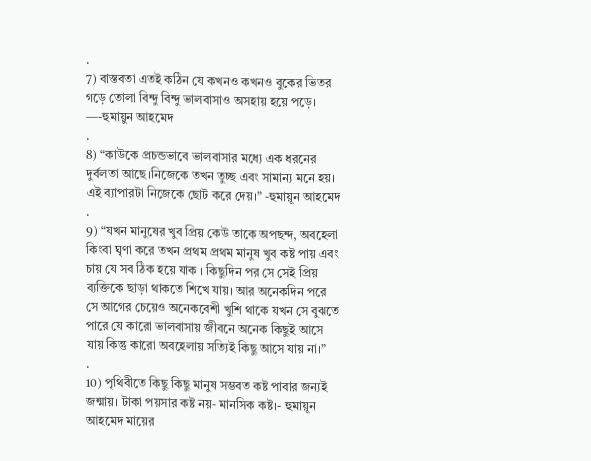.
7) বাস্তবতা এতই কঠিন যে কখনও কখনও বুকের ভিতর গড়ে তোলা বিন্দু বিন্দু ভালবাসাও অসহায় হয়ে পড়ে। —-হুমায়ুন আহমেদ
.
8) “কাউকে প্রচন্ডভাবে ভালবাসার মধ্যে এক ধরনের দুর্বলতা আছে।নিজেকে তখন তুচ্ছ এবং সামান্য মনে হয়। এই ব্যাপারটা নিজেকে ছোট করে দেয়।” -হুমায়ূন আহমেদ
.
9) “যখন মানুষের খুব প্রিয় কেউ তাকে অপছন্দ, অবহেলা কিংবা ঘৃণা করে তখন প্রথম প্রথম মানুষ খুব কষ্ট পায় এবং চায় যে সব ঠিক হয়ে যাক । কিছুদিন পর সে সেই প্রিয় ব্যক্তিকে ছাড়া থাকতে শিখে যায়। আর অনেকদিন পরে সে আগের চেয়েও অনেকবেশী খুশি থাকে যখন সে বুঝতে পারে যে কারো ভালবাসায় জীবনে অনেক কিছুই আসে যায় কিন্তু কারো অবহেলায় সত্যিই কিছু আসে যায় না।”
.
10) পৃথিবীতে কিছু কিছু মানুষ সম্ভবত কষ্ট পাবার জন্যই জন্মায়। টাকা পয়সার কষ্ট নয়- মানসিক কষ্ট।- হুমায়ূন আহমেদ মায়ের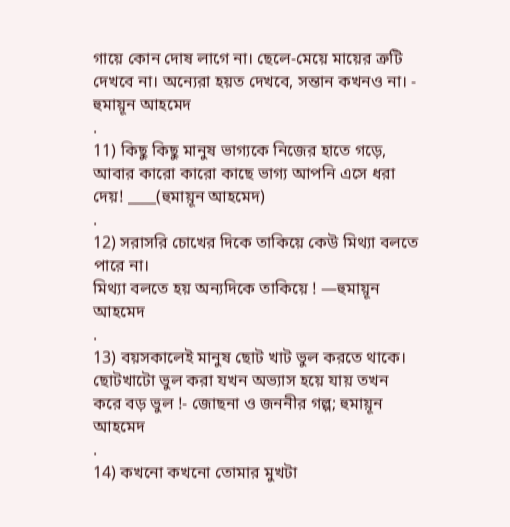গায়ে কোন দোষ লাগে না। ছেলে-মেয়ে মায়ের ত্রুটি দেখবে না। অন্যেরা হয়ত দেখবে, সন্তান কখনও না। - হুমায়ূন আহমেদ
.
11) কিছু কিছু মানুষ ভাগ্যকে নিজের হাতে গড়ে, আবার কারো কারো কাছে ভাগ্য আপনি এসে ধরা দেয়! ____(হুমায়ূন আহমেদ)
.
12) সরাসরি চোখের দিকে তাকিয়ে কেউ মিথ্যা বলতে পারে না।
মিথ্যা বলতে হয় অন্যদিকে তাকিয়ে ! —হুমায়ূন আহমেদ
.
13) বয়সকালেই মানুষ ছোট খাট ভুল করতে থাকে। ছোটখাটো ভুল করা যখন অভ্যাস হয়ে যায় তখন করে বড় ভুল !- জোছনা ও জননীর গল্প; হুমায়ূন আহমেদ
.
14) কখনো কখনো তোমার মুখটা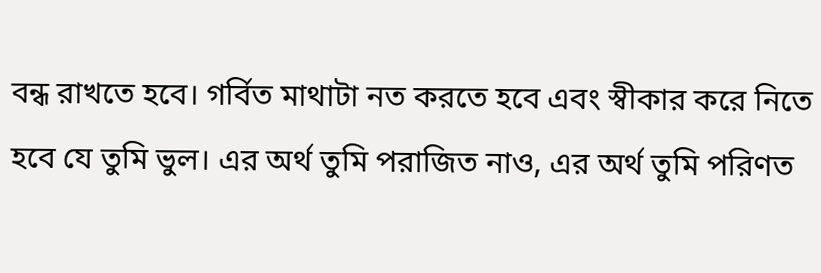বন্ধ রাখতে হবে। গর্বিত মাথাটা নত করতে হবে এবং স্বীকার করে নিতে হবে যে তুমি ভুল। এর অর্থ তুমি পরাজিত নাও, এর অর্থ তুমি পরিণত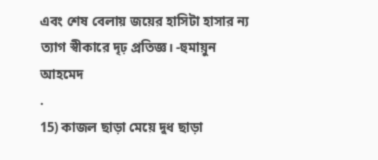এবং শেষ বেলায় জয়ের হাসিটা হাসার ন্য ত্যাগ স্বীকারে দৃঢ় প্রতিজ্ঞ। -হুমায়ুন আহমেদ
.
15) কাজল ছাড়া মেয়ে দুধ ছাড়া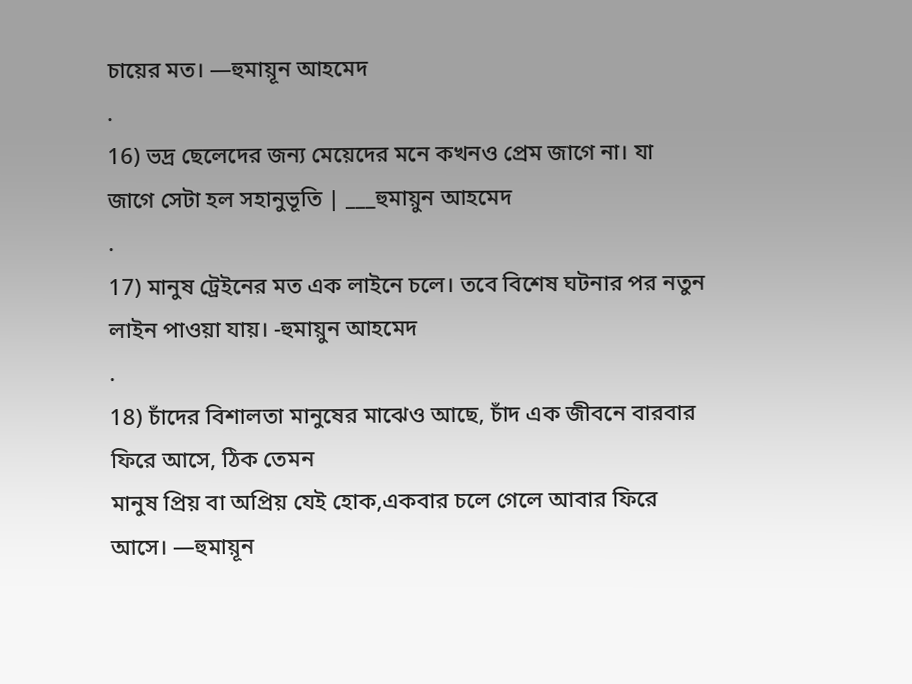চায়ের মত। —হুমায়ূন আহমেদ
.
16) ভদ্র ছেলেদের জন্য মেয়েদের মনে কখনও প্রেম জাগে না। যা জাগে সেটা হল সহানুভূতি | ___হুমায়ুন আহমেদ
.
17) মানুষ ট্রেইনের মত এক লাইনে চলে। তবে বিশেষ ঘটনার পর নতুন লাইন পাওয়া যায়। -হুমায়ুন আহমেদ
.
18) চাঁদের বিশালতা মানুষের মাঝেও আছে, চাঁদ এক জীবনে বারবার ফিরে আসে, ঠিক তেমন
মানুষ প্রিয় বা অপ্রিয় যেই হোক,একবার চলে গেলে আবার ফিরে আসে। —হুমায়ূন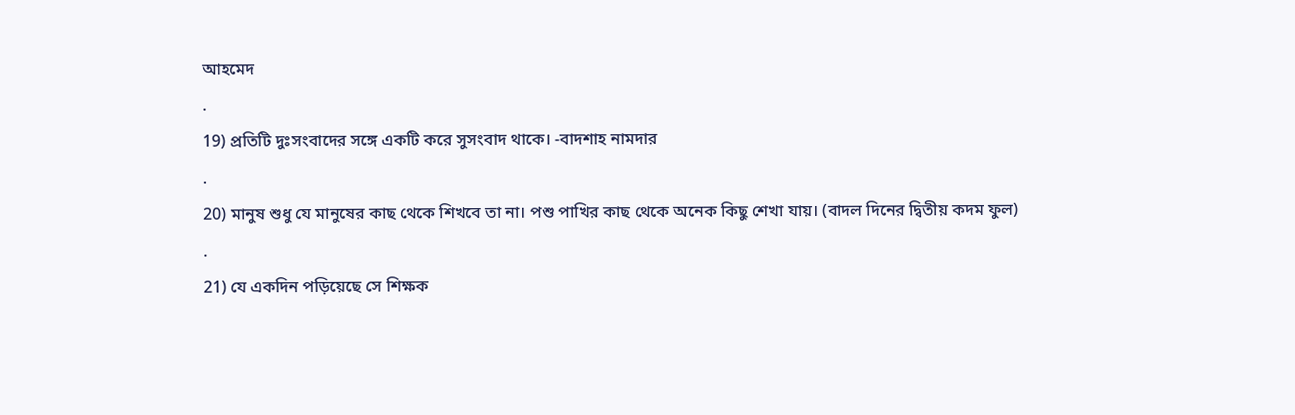আহমেদ
.
19) প্রতিটি দুঃসংবাদের সঙ্গে একটি করে সুসংবাদ থাকে। -বাদশাহ নামদার
.
20) মানুষ শুধু যে মানুষের কাছ থেকে শিখবে তা না। পশু পাখির কাছ থেকে অনেক কিছু শেখা যায়। (বাদল দিনের দ্বিতীয় কদম ফুল)
.
21) যে একদিন পড়িয়েছে সে শিক্ষক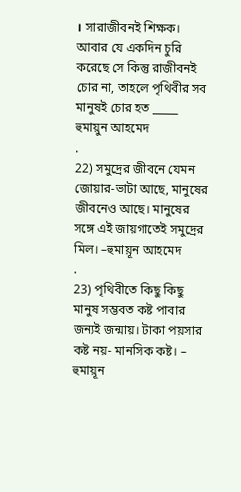। সারাজীবনই শিক্ষক। আবার যে একদিন চুরি করেছে সে কিন্তু রাজীবনই চোর না, তাহলে পৃথিবীর সব মানুষই চোর হত _____ হুমায়ুন আহমেদ
.
22) সমুদ্রের জীবনে যেমন জোয়ার-ভাটা আছে, মানুষের জীবনেও আছে। মানুষের সঙ্গে এই জায়গাতেই সমুদ্রের মিল। –হুমায়ূন আহমেদ
.
23) পৃথিবীতে কিছু কিছু মানুষ সম্ভবত কষ্ট পাবার জন্যই জন্মায়। টাকা পয়সার কষ্ট নয়- মানসিক কষ্ট। – হুমায়ূন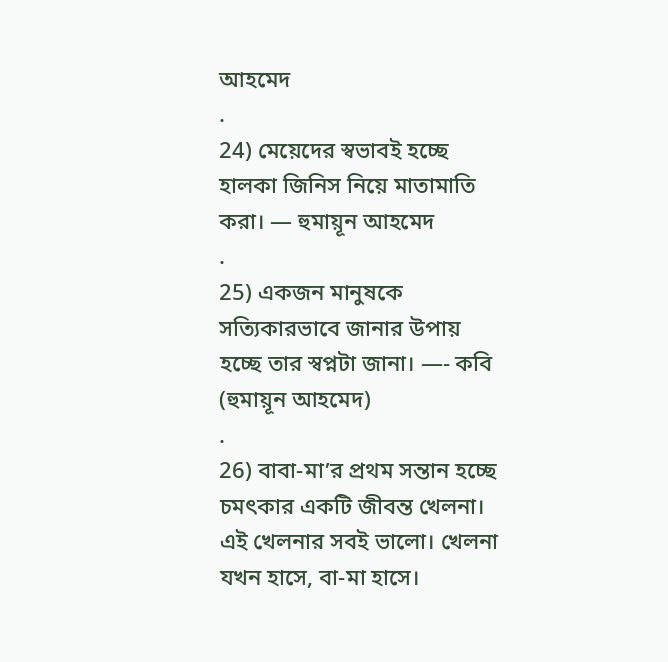আহমেদ
.
24) মেয়েদের স্বভাবই হচ্ছে হালকা জিনিস নিয়ে মাতামাতি করা। — হুমায়ূন আহমেদ
.
25) একজন মানুষকে সত্যিকারভাবে জানার উপায় হচ্ছে তার স্বপ্নটা জানা। —- কবি (হুমায়ূন আহমেদ)
.
26) বাবা-মা’র প্রথম সন্তান হচ্ছে চমৎকার একটি জীবন্ত খেলনা। এই খেলনার সবই ভালো। খেলনা যখন হাসে, বা-মা হাসে।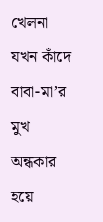খেলনা যখন কাঁদে বাবা-মা’র মুখ অন্ধকার হয়ে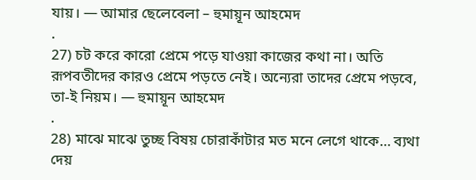যায়। — আমার ছেলেবেলা – হুমায়ূন আহমেদ
.
27) চট করে কারো প্রেমে পড়ে যাওয়া কাজের কথা না। অতি রূপবতীদের কারও প্রেমে পড়তে নেই। অন্যেরা তাদের প্রেমে পড়বে, তা-ই নিয়ম। — হুমায়ূন আহমেদ
.
28) মাঝে মাঝে তুচ্ছ বিষয় চোরাকাঁটার মত মনে লেগে থাকে… ব্যথা দেয়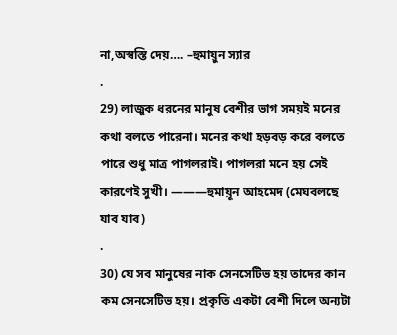না,অস্বস্তি দেয়…. –হুমায়ুন স্যার
.
29) লাজুক ধরনের মানুষ বেশীর ভাগ সময়ই মনের কথা বলতে পারেনা। মনের কথা হড়বড় করে বলতে পারে শুধু মাত্র পাগলরাই। পাগলরা মনে হয় সেই কারণেই সুখী। ———হুমায়ূন আহমেদ (মেঘবলছে যাব যাব)
.
30) যে সব মানুষের নাক সেনসেটিভ হয় তাদের কান কম সেনসেটিভ হয়। প্রকৃতি একটা বেশী দিলে অন্যটা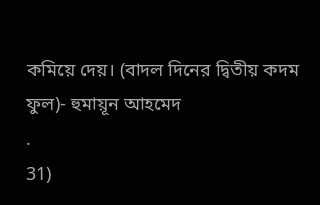কমিয়ে দেয়। (বাদল দিনের দ্বিতীয় কদম ফুল)- হুমায়ূন আহমেদ
.
31)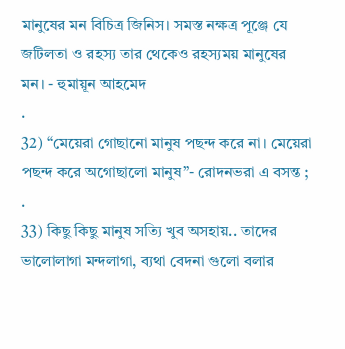মানুষের মন বিচিত্র জিনিস। সমস্ত নক্ষত্র পূঞ্জে যে জটিলতা ও রহস্য তার থেকেও রহস্যময় মানুষের মন। - হুমায়ূন আহমেদ
.
32) “মেয়েরা গোছানো মানুষ পছন্দ করে না। মেয়েরা পছন্দ করে অগোছালো মানুষ”- রোদনভরা এ বসন্ত ;
.
33) কিছু কিছু মানুষ সত্যি খুব অসহায়.. তাদের ভালোলাগা মন্দলাগা, ব্যথা বেদনা গুলো বলার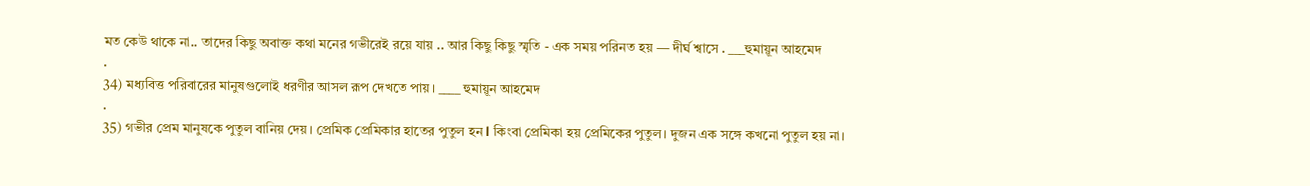মত কেউ থাকে না.. তাদের কিছু অবাক্ত কথা মনের গভীরেই রয়ে যায় .. আর কিছু কিছু স্মৃতি - এক সময় পরিনত হয় — দীর্ঘ শ্বাসে . ___হুমায়ূন আহমেদ
.
34) মধ্যবিত্ত পরিবারের মানুষগুলোই ধরণীর আসল রূপ দেখতে পায়। ____ হুমায়ূন আহমেদ
.
35) গভীর প্রেম মানুষকে পুতুল বানিয় দেয়। প্রেমিক প্রেমিকার হাতের পুতুল হন l কিংবা প্রেমিকা হয় প্রেমিকের পুতুল। দুজন এক সঙ্গে কখনো পুতুল হয় না।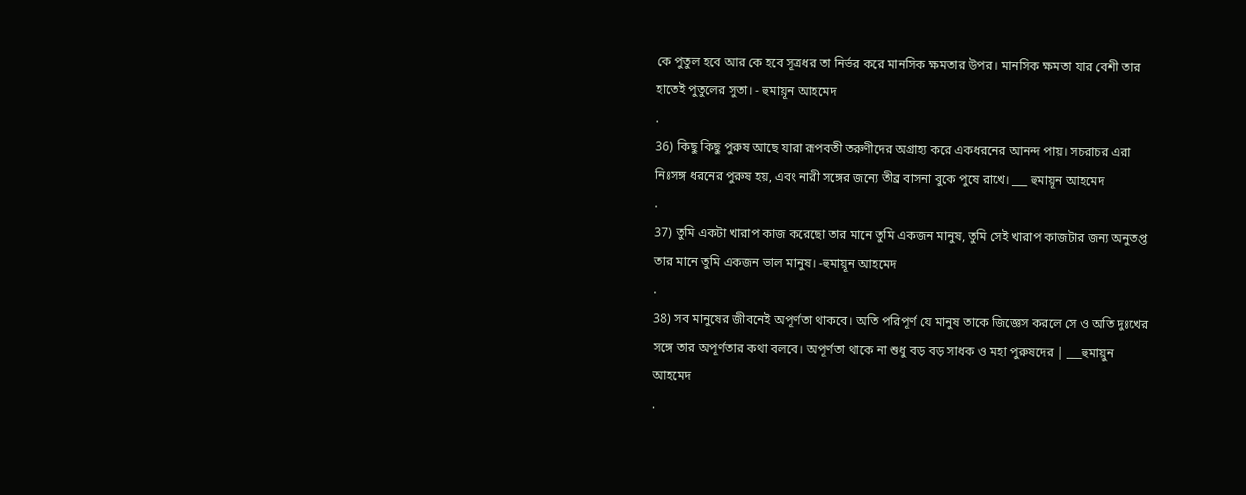কে পুতুল হবে আর কে হবে সূত্রধর তা নির্ভর করে মানসিক ক্ষমতার উপর। মানসিক ক্ষমতা যার বেশী তার হাতেই পুতুলের সুতা। - হুমায়ূন আহমেদ
.
36) কিছু কিছু পুরুষ আছে যারা রূপবতী তরুণীদের অগ্রাহ্য করে একধরনের আনন্দ পায়। সচরাচর এরা নিঃসঙ্গ ধরনের পুরুষ হয়, এবং নারী সঙ্গের জন্যে তীব্র বাসনা বুকে পুষে রাখে। ___ হুমায়ূন আহমেদ
.
37) তুমি একটা খারাপ কাজ করেছো তার মানে তুমি একজন মানুষ, তুমি সেই খারাপ কাজটার জন্য অনুতপ্ত তার মানে তুমি একজন ভাল মানুষ। -হুমায়ূন আহমেদ
.
38) সব মানুষের জীবনেই অপূর্ণতা থাকবে। অতি পরিপূর্ণ যে মানুষ তাকে জিজ্ঞেস করলে সে ও অতি দুঃখের সঙ্গে তার অপূর্ণতার কথা বলবে। অপূর্ণতা থাকে না শুধু বড় বড় সাধক ও মহা পুরুষদের | ___হুমায়ুন আহমেদ
.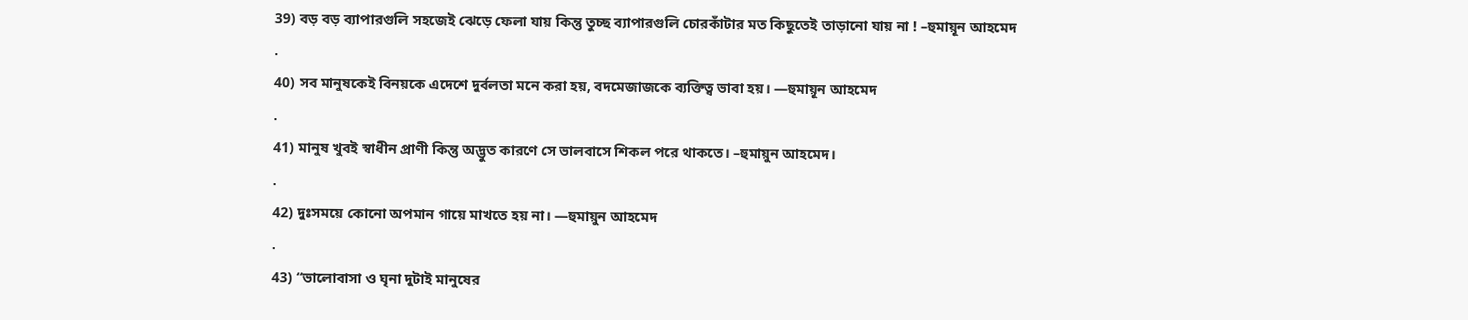39) বড় বড় ব্যাপারগুলি সহজেই ঝেড়ে ফেলা যায় কিন্তু তুচ্ছ ব্যাপারগুলি চোরকাঁটার মত কিছুতেই তাড়ানো যায় না ! –হুমায়ূন আহমেদ
.
40) সব মানুষকেই বিনয়কে এদেশে দুর্বলতা মনে করা হয়, বদমেজাজকে ব্যক্তিত্ব ভাবা হয়। —হুমায়ূন আহমেদ
.
41) মানুষ খুবই স্বাধীন প্রাণী কিন্তু অদ্ভুত কারণে সে ভালবাসে শিকল পরে থাকতে। –হুমায়ুন আহমেদ।
.
42) দুঃসময়ে কোনো অপমান গায়ে মাখতে হয় না। —হুমায়ুন আহমেদ
.
43) “ভালোবাসা ও ঘৃনা দুটাই মানুষের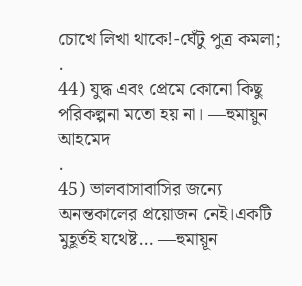চোখে লিখা থাকে!-ঘেঁটু পুত্র কমলা;
.
44) যুদ্ধ এবং প্রেমে কোনো কিছু পরিকল্পনা মতো হয় না। —হুমায়ুন আহমেদ
.
45) ভালবাসাবাসির জন্যে অনন্তকালের প্রয়োজন নেই।একটি মুহূর্তই যথেষ্ট… —হুমায়ূন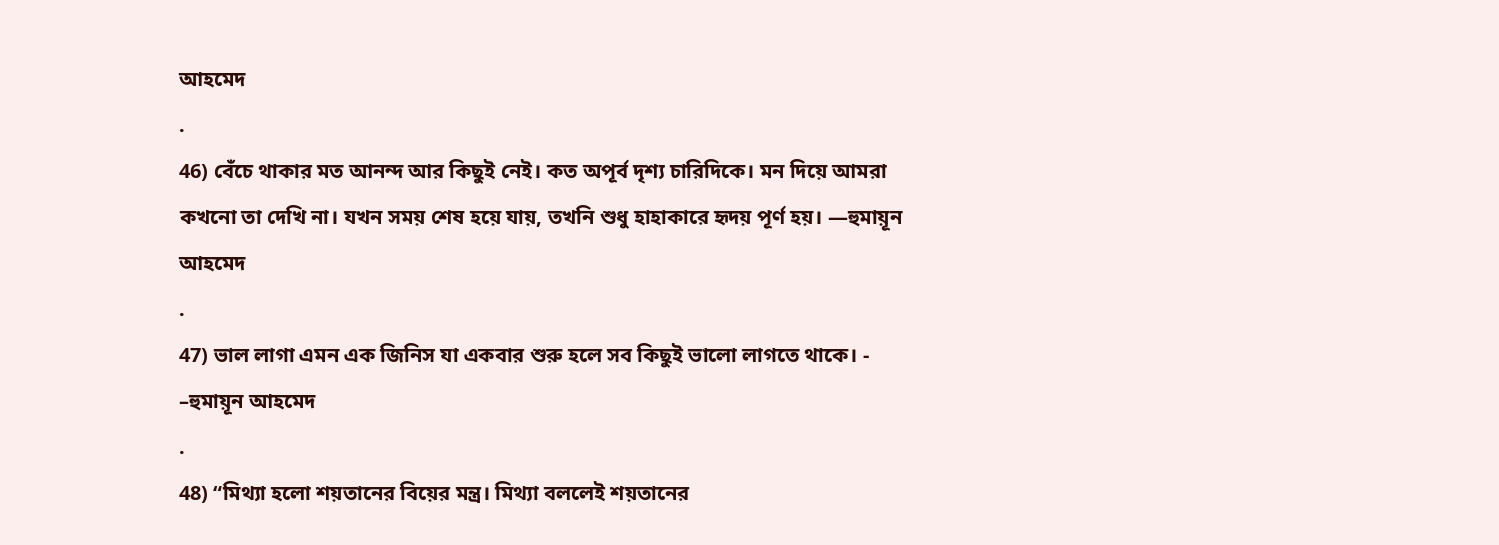আহমেদ
.
46) বেঁচে থাকার মত আনন্দ আর কিছুই নেই। কত অপূর্ব দৃশ্য চারিদিকে। মন দিয়ে আমরা কখনো তা দেখি না। যখন সময় শেষ হয়ে যায়, তখনি শুধু হাহাকারে হৃদয় পূর্ণ হয়। —হুমায়ূন আহমেদ
.
47) ভাল লাগা এমন এক জিনিস যা একবার শুরু হলে সব কিছুই ভালো লাগতে থাকে। - –হুমায়ূন আহমেদ
.
48) “মিথ্যা হলো শয়তানের বিয়ের মন্ত্র। মিথ্যা বললেই শয়তানের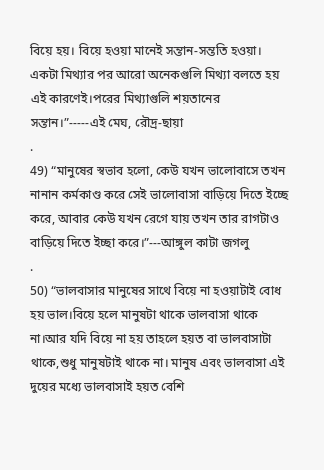বিয়ে হয়। বিয়ে হওয়া মানেই সন্তান-সন্ততি হওয়া। একটা মিথ্যার পর আরো অনেকগুলি মিথ্যা বলতে হয় এই কারণেই।পরের মিথ্যাগুলি শয়তানের সন্তান।”-----এই মেঘ, রৌদ্র-ছায়া
.
49) “মানুষের স্বভাব হলো, কেউ যখন ভালোবাসে তখন নানান কর্মকাণ্ড করে সেই ভালোবাসা বাড়িয়ে দিতে ইচ্ছে করে, আবার কেউ যখন রেগে যায় তখন তার রাগটাও বাড়িয়ে দিতে ইচ্ছা করে।”---আঙ্গুল কাটা জগলু
.
50) “ভালবাসার মানুষের সাথে বিয়ে না হওয়াটাই বোধ হয় ভাল।বিয়ে হলে মানুষটা থাকে ভালবাসা থাকে না।আর যদি বিয়ে না হয় তাহলে হয়ত বা ভালবাসাটা থাকে,শুধু মানুষটাই থাকে না। মানুষ এবং ভালবাসা এই দুয়ের মধ্যে ভালবাসাই হয়ত বেশি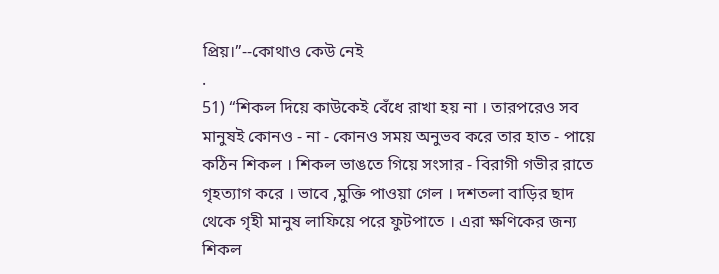প্রিয়।”--কোথাও কেউ নেই
.
51) “শিকল দিয়ে কাউকেই বেঁধে রাখা হয় না । তারপরেও সব মানুষই কোনও - না - কোনও সময় অনুভব করে তার হাত - পায়ে কঠিন শিকল । শিকল ভাঙতে গিয়ে সংসার - বিরাগী গভীর রাতে গৃহত্যাগ করে । ভাবে ,মুক্তি পাওয়া গেল । দশতলা বাড়ির ছাদ থেকে গৃহী মানুষ লাফিয়ে পরে ফুটপাতে । এরা ক্ষণিকের জন্য শিকল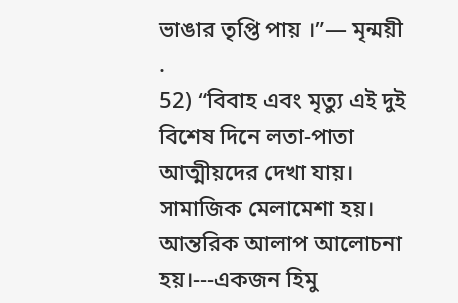ভাঙার তৃপ্তি পায় ।”― মৃন্ময়ী
.
52) “বিবাহ এবং মৃত্যু এই দুই বিশেষ দিনে লতা-পাতা আত্মীয়দের দেখা যায়। সামাজিক মেলামেশা হয়। আন্তরিক আলাপ আলোচনা হয়।---একজন হিমু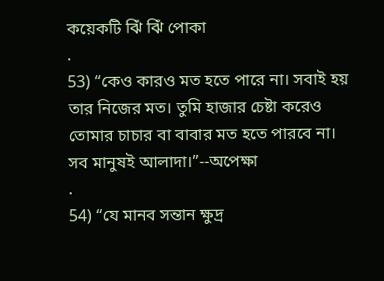কয়েকটি ঝিঁ ঝিঁ পোকা
.
53) “কেও কারও মত হতে পারে না। সবাই হয় তার নিজের মত। তুমি হাজার চেষ্টা করেও তোমার চাচার বা বাবার মত হতে পারবে না। সব মানুষই আলাদা।”--অপেক্ষা
.
54) “যে মানব সন্তান ক্ষুদ্র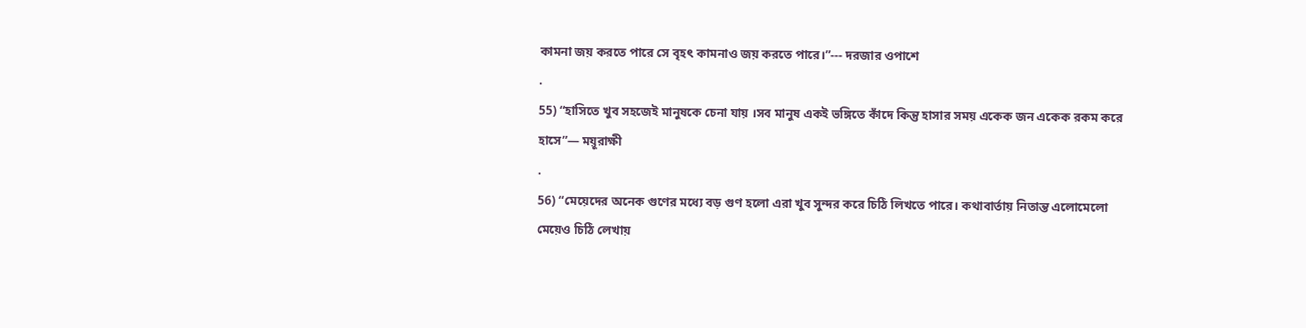কামনা জয় করতে পারে সে বৃহৎ কামনাও জয় করতে পারে।”--- দরজার ওপাশে
.
55) “হাসিতে খুব সহজেই মানুষকে চেনা যায় ।সব মানুষ একই ভঙ্গিতে কাঁদে কিন্তু হাসার সময় একেক জন একেক রকম করে হাসে”― ময়ূরাক্ষী
.
56) “মেয়েদের অনেক গুণের মধ্যে বড় গুণ হলো এরা খুব সুন্দর করে চিঠি লিখতে পারে। কথাবার্তায় নিতান্ত এলোমেলো মেয়েও চিঠি লেখায়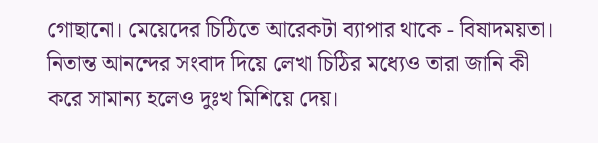গোছানো। মেয়েদের চিঠিতে আরেকটা ব্যাপার থাকে - বিষাদময়তা। নিতান্ত আনন্দের সংবাদ দিয়ে লেখা চিঠির মধ্যেও তারা জানি কী করে সামান্য হলেও দুঃখ মিশিয়ে দেয়।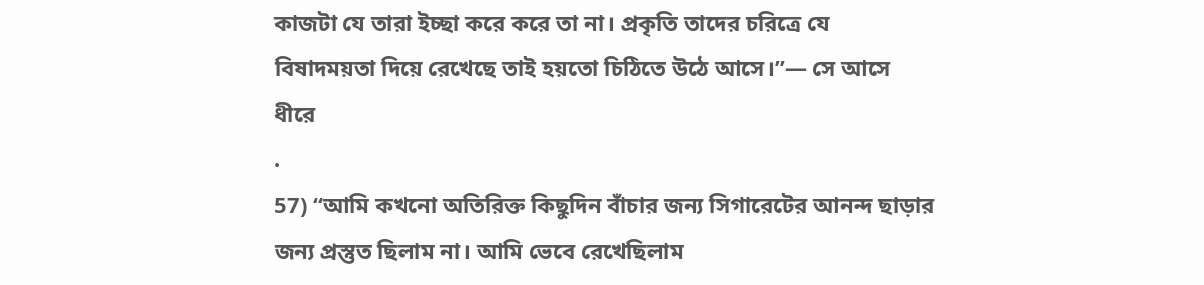কাজটা যে তারা ইচ্ছা করে করে তা না। প্রকৃতি তাদের চরিত্রে যে বিষাদময়তা দিয়ে রেখেছে তাই হয়তো চিঠিতে উঠে আসে।”― সে আসে ধীরে
.
57) “আমি কখনো অতিরিক্ত কিছুদিন বাঁচার জন্য সিগারেটের আনন্দ ছাড়ার জন্য প্রস্তুত ছিলাম না। আমি ভেবে রেখেছিলাম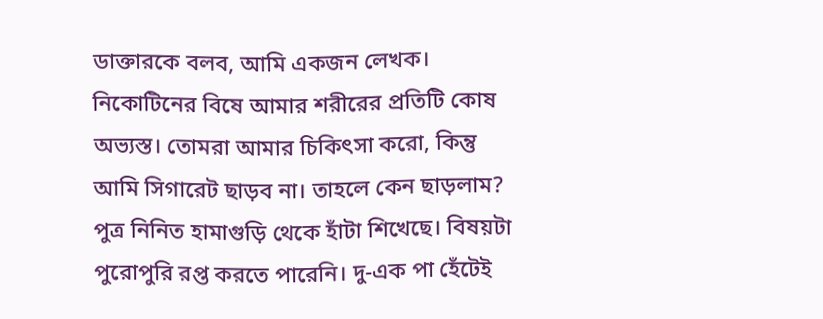ডাক্তারকে বলব, আমি একজন লেখক। নিকোটিনের বিষে আমার শরীরের প্রতিটি কোষ অভ্যস্ত। তোমরা আমার চিকিৎসা করো, কিন্তু আমি সিগারেট ছাড়ব না। তাহলে কেন ছাড়লাম? পুত্র নিনিত হামাগুড়ি থেকে হাঁটা শিখেছে। বিষয়টা পুরোপুরি রপ্ত করতে পারেনি। দু-এক পা হেঁটেই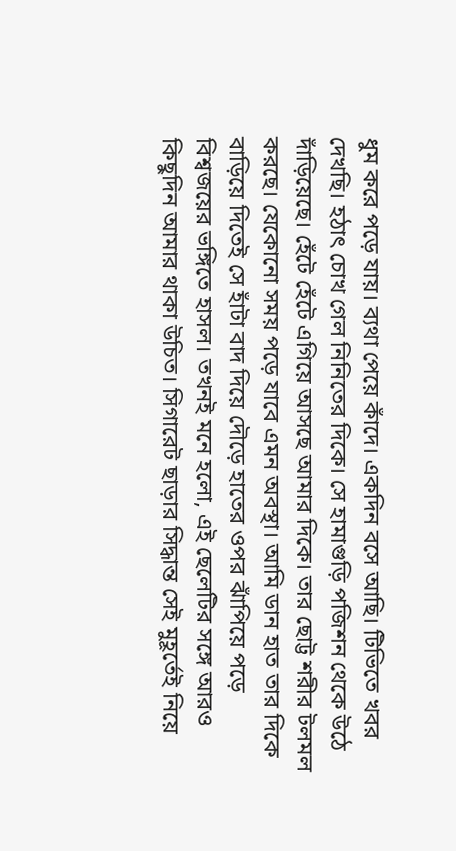ধুম করে পড়ে যায়। ব্যথা পেয়ে কাঁদে। একদিন বসে আছি। টিভিতে খবর দেখছি। হঠাৎ চোখ গেল নিনিতের দিকে। সে হামাগুড়ি পজিশন থেকে উঠে দাঁড়িয়েছে। হেঁটে হেঁটে এগিয়ে আসছে আমার দিকে। তার ছোট্ট শরীর টলমল করছে। যেকোনো সময় পড়ে যাবে এমন অবস্থা। আমি ডান হাত তার দিকে বাড়িয়ে দিতেই সে হাঁটা বাদ দিয়ে দৌড়ে হাতের ওপর ঝাঁপিয়ে পড়ে বিশ্বজয়ের ভঙ্গিতে হাসল। তখনই মনে হলো, এই ছেলেটির সঙ্গে আরও কিছুদিন আমার থাকা উচিত। সিগারেট ছাড়ার সিদ্ধান্ত সেই মুহূর্তেই নিয়ে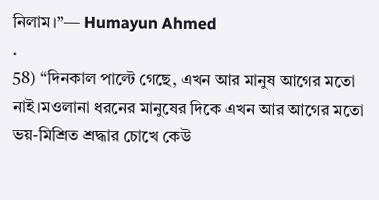নিলাম।”― Humayun Ahmed
.
58) “দিনকাল পাল্টে গেছে, এখন আর মানুষ আগের মতো নাই।মওলানা ধরনের মানুষের দিকে এখন আর আগের মতো ভয়-মিশ্রিত শ্রদ্ধার চোখে কেউ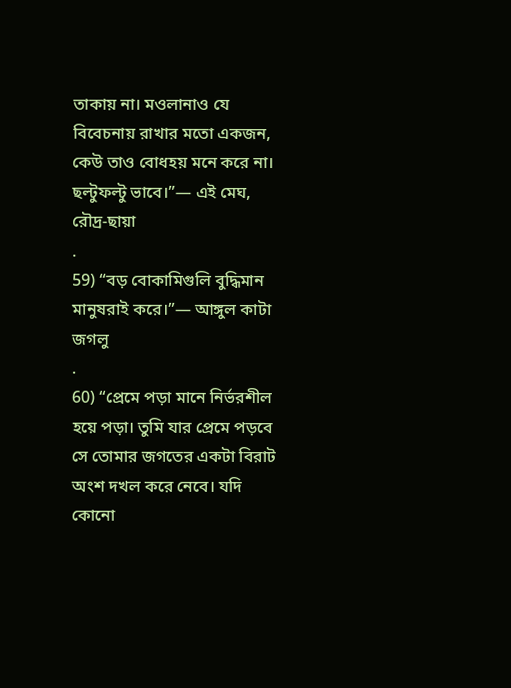তাকায় না। মওলানাও যে বিবেচনায় রাখার মতো একজন, কেউ তাও বোধহয় মনে করে না। ছল্টুফল্টু ভাবে।”― এই মেঘ, রৌদ্র-ছায়া
.
59) “বড় বোকামিগুলি বুদ্ধিমান মানুষরাই করে।”― আঙ্গুল কাটা জগলু
.
60) “প্রেমে পড়া মানে নির্ভরশীল হয়ে পড়া। তুমি যার প্রেমে পড়বে সে তোমার জগতের একটা বিরাট অংশ দখল করে নেবে। যদি কোনো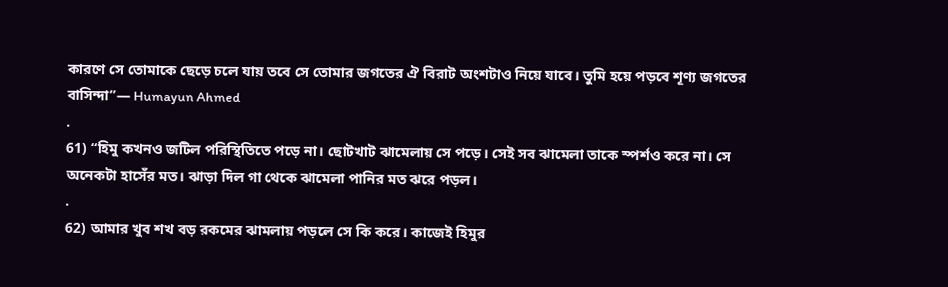কারণে সে তোমাকে ছেড়ে চলে যায় তবে সে তোমার জগতের ঐ বিরাট অংশটাও নিয়ে যাবে। তুমি হয়ে পড়বে শূণ্য জগতের বাসিন্দা”― Humayun Ahmed
.
61) “হিমু কখনও জটিল পরিস্থিতিতে পড়ে না। ছোটখাট ঝামেলায় সে পড়ে। সেই সব ঝামেলা তাকে স্পর্শও করে না। সে অনেকটা হাসেঁর মত। ঝাড়া দিল গা থেকে ঝামেলা পানির মত ঝরে পড়ল।
.
62) আমার খুব শখ বড় রকমের ঝামলায় পড়লে সে কি করে। কাজেই হিমুর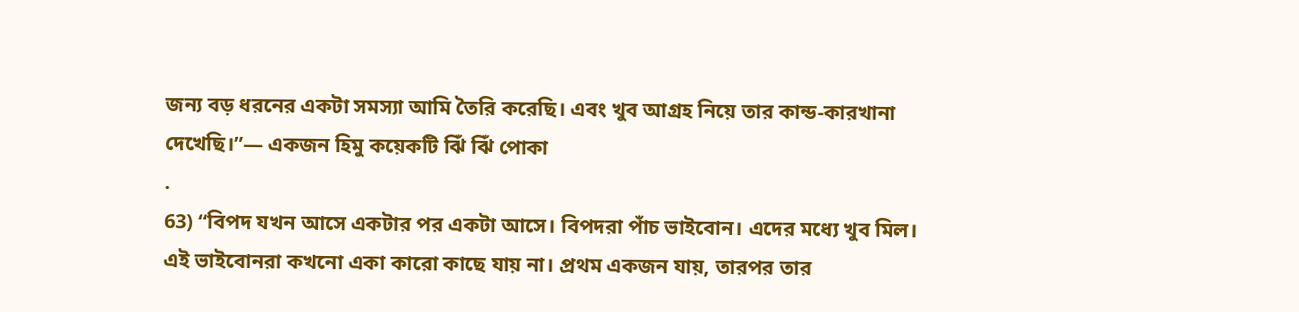জন্য বড় ধরনের একটা সমস্যা আমি তৈরি করেছি। এবং খুব আগ্রহ নিয়ে তার কান্ড-কারখানা দেখেছি।”― একজন হিমু কয়েকটি ঝিঁ ঝিঁ পোকা
.
63) “বিপদ যখন আসে একটার পর একটা আসে। বিপদরা পাঁচ ভাইবোন। এদের মধ্যে খুব মিল। এই ভাইবোনরা কখনো একা কারো কাছে যায় না। প্রথম একজন যায়, তারপর তার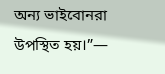অন্য ভাইবোনরা উপস্থিত হয়।”―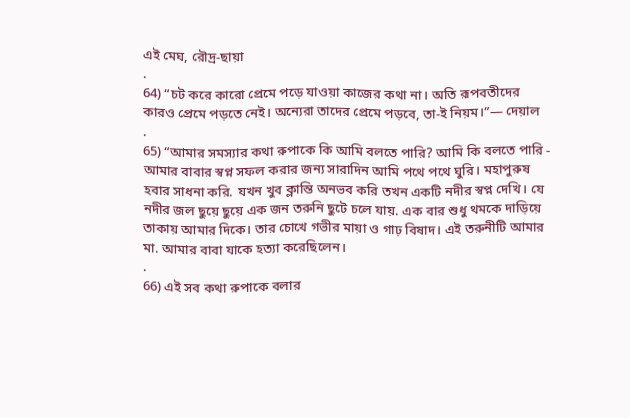এই মেঘ, রৌদ্র-ছায়া
.
64) “চট করে কারো প্রেমে পড়ে যাওয়া কাজের কথা না। অতি রূপবতীদের কারও প্রেমে পড়তে নেই। অন্যেরা তাদের প্রেমে পড়বে, তা-ই নিয়ম।”― দেয়াল
.
65) “আমার সমস্যার কথা রুপাকে কি আমি বলতে পারি? আমি কি বলতে পারি - আমার বাবার স্বপ্ন সফল করার জন্য সারাদিন আমি পথে পথে ঘুরি। মহাপুরুষ হবার সাধনা করি. যখন খুব ক্লান্তি অনভব করি তখন একটি নদীর স্বপ্ন দেখি। যে নদীর জল ছুয়ে ছুয়ে এক জন তরুনি ছুটে চলে যায়. এক বার শুধু থমকে দাড়িয়ে তাকায় আমার দিকে। তার চোখে গভীর মায়া ও গাঢ় বিষাদ। এই তরুনীটি আমার মা. আমার বাবা যাকে হত্যা করেছিলেন।
.
66) এই সব কথা রুপাকে বলার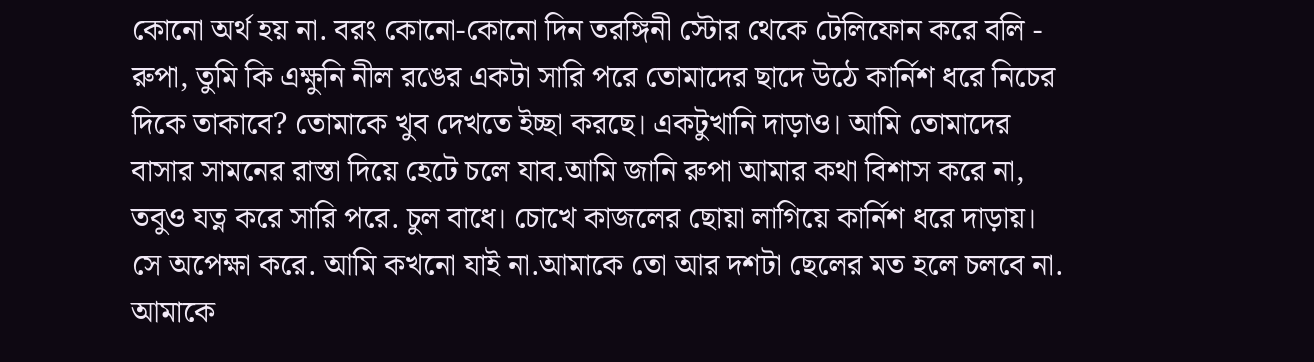কোনো অর্থ হয় না. বরং কোনো-কোনো দিন তরঙ্গিনী স্টোর থেকে টেলিফোন করে বলি - রুপা, তুমি কি এক্ষুনি নীল রঙের একটা সারি পরে তোমাদের ছাদে উঠে কার্নিশ ধরে নিচের দিকে তাকাবে? তোমাকে খুব দেখতে ইচ্ছা করছে। একটুখানি দাড়াও। আমি তোমাদের বাসার সামনের রাস্তা দিয়ে হেটে চলে যাব.আমি জানি রুপা আমার কথা বিশাস করে না, তবুও যত্ন করে সারি পরে. চুল বাধে। চোখে কাজলের ছোয়া লাগিয়ে কার্নিশ ধরে দাড়ায়। সে অপেক্ষা করে. আমি কখনো যাই না.আমাকে তো আর দশটা ছেলের মত হলে চলবে না. আমাকে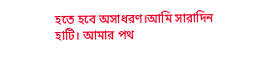হতে হবে অসাধরণ।আমি সারাদিন হাটি। আমার পথ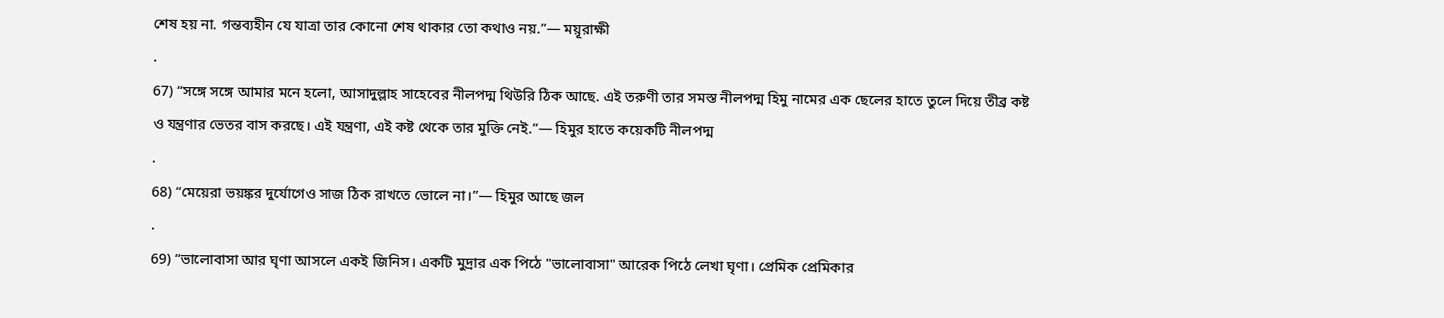শেষ হয় না. গন্তব্যহীন যে যাত্রা তার কোনো শেষ থাকার তো কথাও নয়.”― ময়ূরাক্ষী
.
67) “সঙ্গে সঙ্গে আমার মনে হলো, আসাদুল্লাহ সাহেবের নীলপদ্ম থিউরি ঠিক আছে. এই তরুণী তার সমস্ত নীলপদ্ম হিমু নামের এক ছেলের হাতে তুলে দিয়ে তীব্র কষ্ট ও যন্ত্রণার ভেতর বাস করছে। এই যন্ত্রণা, এই কষ্ট থেকে তার মুক্তি নেই.”― হিমুর হাতে কয়েকটি নীলপদ্ম
.
68) “মেয়েরা ভয়ঙ্কর দুর্যোগেও সাজ ঠিক রাখতে ভোলে না।”― হিমুর আছে জল
.
69) “ভালোবাসা আর ঘৃণা আসলে একই জিনিস। একটি মুদ্রার এক পিঠে "ভালোবাসা" আরেক পিঠে লেখা ঘৃণা। প্রেমিক প্রেমিকার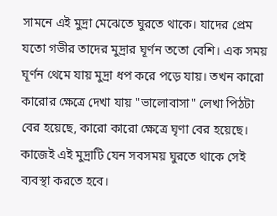সামনে এই মুদ্রা মেঝেতে ঘুরতে থাকে। যাদের প্রেম যতো গভীর তাদের মুদ্রার ঘূর্ণন ততো বেশি। এক সময় ঘূর্ণন থেমে যায় মুদ্রা ধপ করে পড়ে যায়। তখন কারো কারোর ক্ষেত্রে দেখা যায় "ভালোবাসা" লেখা পিঠটা বের হয়েছে, কারো কারো ক্ষেত্রে ঘৃণা বের হয়েছে। কাজেই এই মুদ্রাটি যেন সবসময় ঘুরতে থাকে সেই ব্যবস্থা করতে হবে।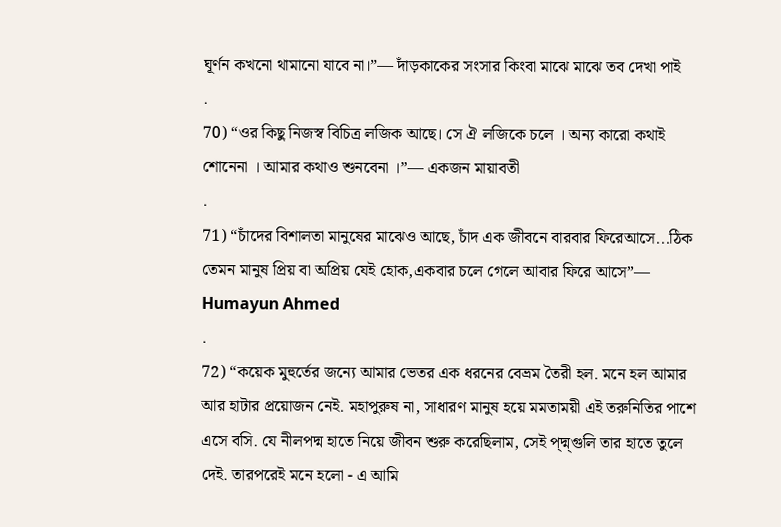ঘূর্ণন কখনো থামানো যাবে না।”― দাঁড়কাকের সংসার কিংবা মাঝে মাঝে তব দেখা পাই
.
70) “ওর কিছু নিজস্ব বিচিত্র লজিক আছে। সে ঐ লজিকে চলে । অন্য কারো কথাই শোনেনা । আমার কথাও শুনবেনা ।”― একজন মায়াবতী
.
71) “চাঁদের বিশালতা মানুষের মাঝেও আছে, চাঁদ এক জীবনে বারবার ফিরেআসে...ঠিক তেমন মানুষ প্রিয় বা অপ্রিয় যেই হোক,একবার চলে গেলে আবার ফিরে আসে”― Humayun Ahmed
.
72) “কয়েক মুহুর্তের জন্যে আমার ভেতর এক ধরনের বেভ্রম তৈরী হল. মনে হল আমার আর হাটার প্রয়োজন নেই. মহাপুরুষ না, সাধারণ মানুষ হয়ে মমতাময়ী এই তরুনিতির পাশে এসে বসি. যে নীলপদ্ম হাতে নিয়ে জীবন শুরু করেছিলাম, সেই প্দ্ম্গুলি তার হাতে তুলে দেই. তারপরেই মনে হলো - এ আমি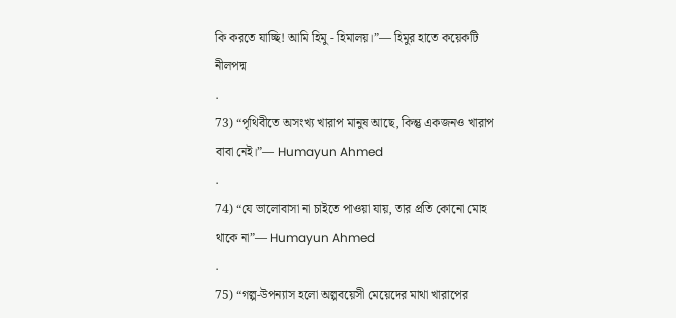কি করতে যাচ্ছি! আমি হিমু - হিমালয়।”― হিমুর হাতে কয়েকটি নীলপদ্ম
.
73) “পৃথিবীতে অসংখ্য খারাপ মানুষ আছে, কিন্তু একজনও খারাপ বাবা নেই।”― Humayun Ahmed
.
74) “যে ভালোবাসা না চাইতে পাওয়া যায়, তার প্রতি কোনো মোহ থাকে না”― Humayun Ahmed
.
75) “গল্প-উপন্যাস হলো অল্পবয়েসী মেয়েদের মাথা খারাপের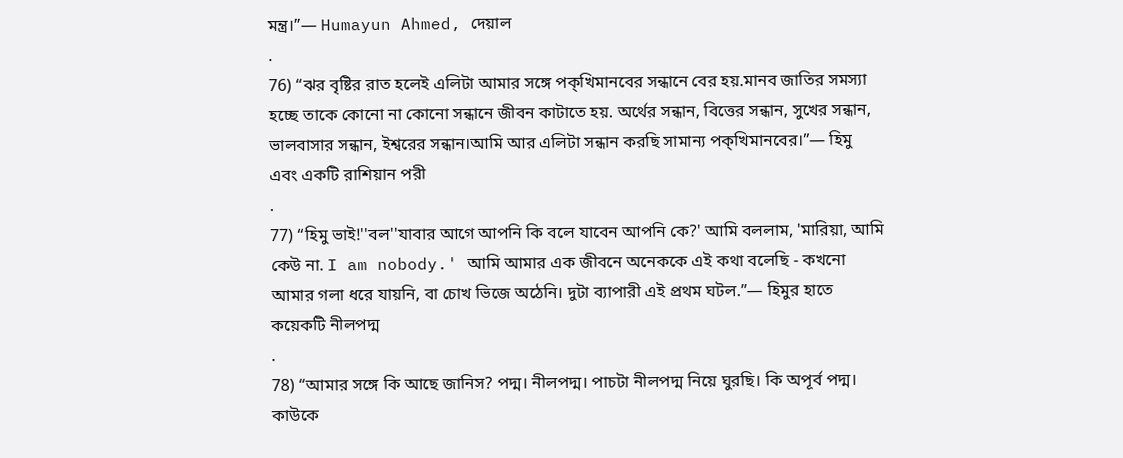মন্ত্র।”― Humayun Ahmed, দেয়াল
.
76) “ঝর বৃষ্টির রাত হলেই এলিটা আমার সঙ্গে পক্খিমানবের সন্ধানে বের হয়.মানব জাতির সমস্যা হচ্ছে তাকে কোনো না কোনো সন্ধানে জীবন কাটাতে হয়. অর্থের সন্ধান, বিত্তের সন্ধান, সুখের সন্ধান, ভালবাসার সন্ধান, ইশ্বরের সন্ধান।আমি আর এলিটা সন্ধান করছি সামান্য পক্খিমানবের।”― হিমু এবং একটি রাশিয়ান পরী
.
77) “হিমু ভাই!''বল''যাবার আগে আপনি কি বলে যাবেন আপনি কে?' আমি বললাম, 'মারিয়া, আমি কেউ না. I am nobody.' আমি আমার এক জীবনে অনেককে এই কথা বলেছি - কখনো আমার গলা ধরে যায়নি, বা চোখ ভিজে অঠেনি। দুটা ব্যাপারী এই প্রথম ঘটল.”― হিমুর হাতে কয়েকটি নীলপদ্ম
.
78) “আমার সঙ্গে কি আছে জানিস? পদ্ম। নীলপদ্ম। পাচটা নীলপদ্ম নিয়ে ঘুরছি। কি অপূর্ব পদ্ম। কাউকে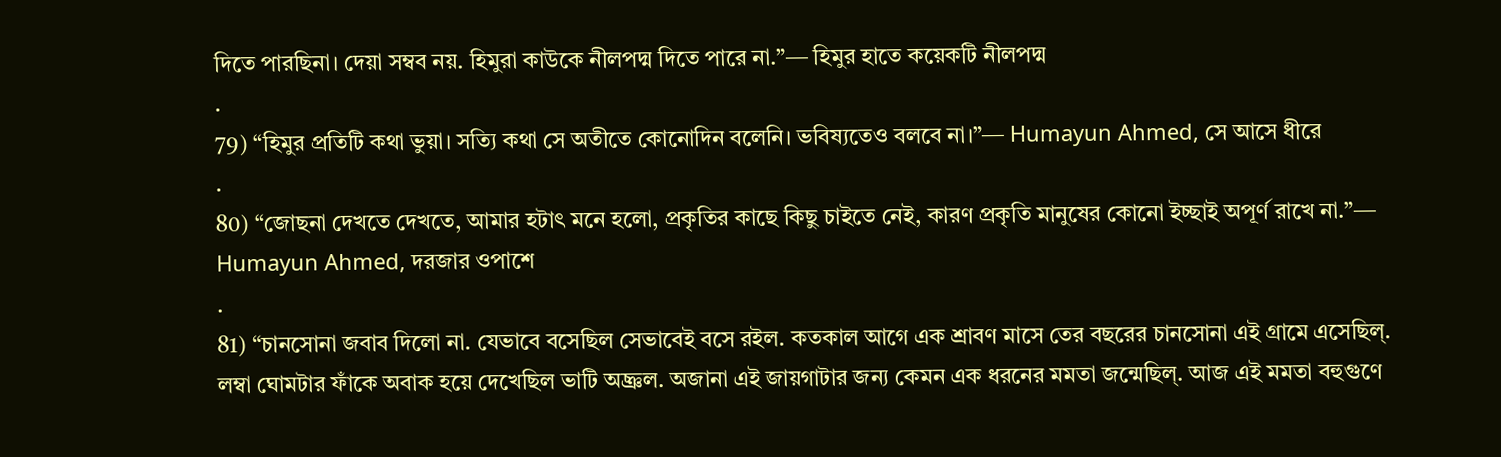দিতে পারছিনা। দেয়া সম্বব নয়. হিমুরা কাউকে নীলপদ্ম দিতে পারে না.”― হিমুর হাতে কয়েকটি নীলপদ্ম
.
79) “হিমুর প্রতিটি কথা ভুয়া। সত্যি কথা সে অতীতে কোনোদিন বলেনি। ভবিষ্যতেও বলবে না।”― Humayun Ahmed, সে আসে ধীরে
.
80) “জোছনা দেখতে দেখতে, আমার হটাৎ মনে হলো, প্রকৃতির কাছে কিছু চাইতে নেই, কারণ প্রকৃতি মানুষের কোনো ইচ্ছাই অপূর্ণ রাখে না.”― Humayun Ahmed, দরজার ওপাশে
.
81) “চানসোনা জবাব দিলো না. যেভাবে বসেছিল সেভাবেই বসে রইল. কতকাল আগে এক শ্রাবণ মাসে তের বছরের চানসোনা এই গ্রামে এসেছিল্. লম্বা ঘোমটার ফাঁকে অবাক হয়ে দেখেছিল ভাটি অচ্ঞল. অজানা এই জায়গাটার জন্য কেমন এক ধরনের মমতা জন্মেছিল্. আজ এই মমতা বহুগুণে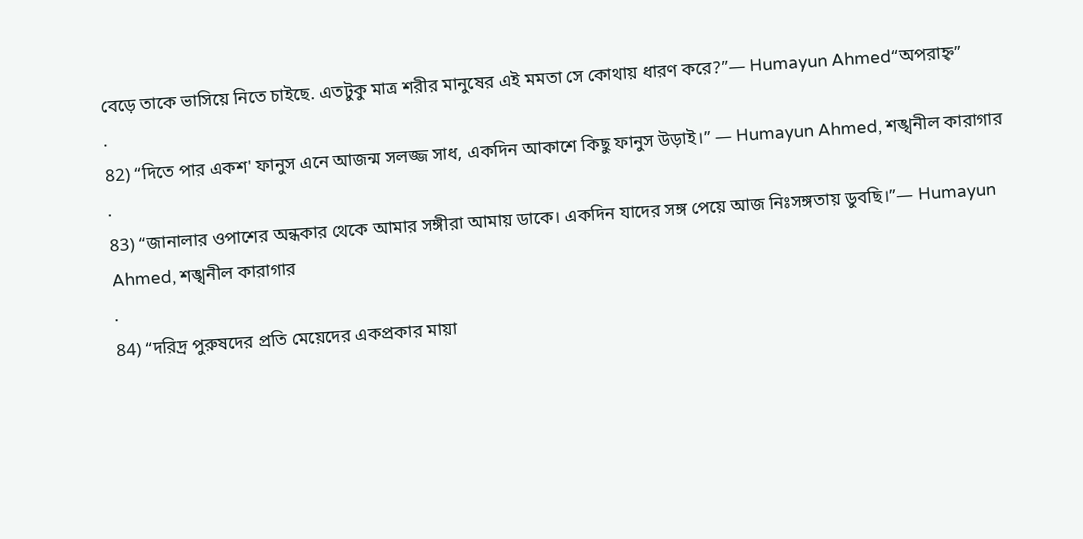বেড়ে তাকে ভাসিয়ে নিতে চাইছে. এতটুকু মাত্র শরীর মানুষের এই মমতা সে কোথায় ধারণ করে?”― Humayun Ahmed“অপরাহ্ন্”
.
82) “দিতে পার একশ' ফানুস এনে আজন্ম সলজ্জ সাধ, একদিন আকাশে কিছু ফানুস উড়াই।” ― Humayun Ahmed, শঙ্খনীল কারাগার
.
83) “জানালার ওপাশের অন্ধকার থেকে আমার সঙ্গীরা আমায় ডাকে। একদিন যাদের সঙ্গ পেয়ে আজ নিঃসঙ্গতায় ডুবছি।”― Humayun Ahmed, শঙ্খনীল কারাগার
.
84) “দরিদ্র পুরুষদের প্রতি মেয়েদের একপ্রকার মায়া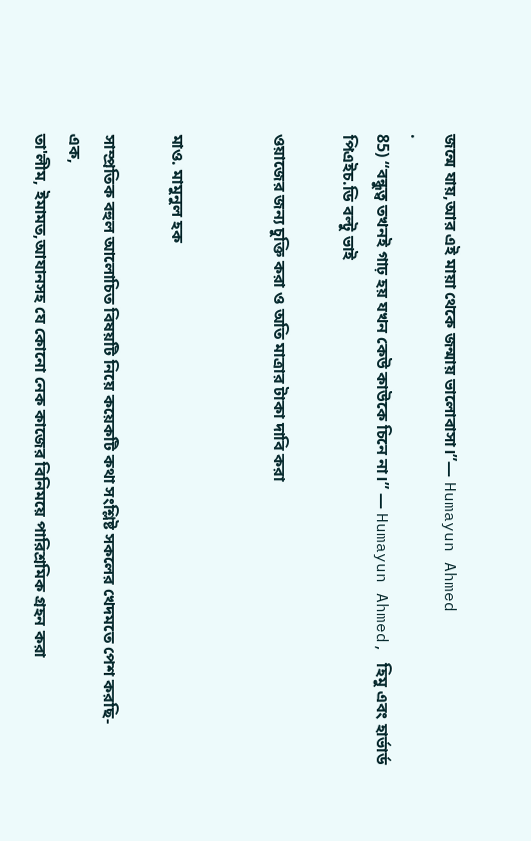জন্মে যায়,আর এই মায়া থেকে জন্মায় ভালোবাসা।”― Humayun Ahmed
.
85) “বন্ধুত্ব তখনই গাঢ় হয় যখন কেউ কাউকে চিনে না।” ― Humayun Ahmed, হিমু এবং হার্ভার্ড পিএইচ.ডি বল্টু ভাই

ওয়াজের জন্য চুক্তি করা ও অতি মাত্রার টাকা দাবি করা


মাও. মামুনুল হক

সাম্প্রতিক বহুল আলোচিত বিষয়টি নিয়ে কয়েকটি কথা সংশ্লিষ্ট সকলের খেদমতে পেশ করছি-
এক,
তা'লীম, ইমামত,আযানসহ যে কোনো নেক কাজের বিনিময়ে পারিশ্রমিক গ্রহন করা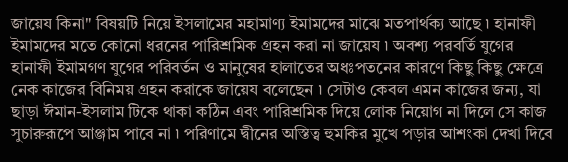জায়েয কিনা" বিষয়টি নিয়ে ইসলামের মহামাণ্য ইমামদের মাঝে মতপার্থক্য আছে ৷ হানাফী ইমামদের মতে কোনো ধরনের পারিশ্রমিক গ্রহন করা না জায়েয ৷ অবশ্য পরবর্তি যুগের হানাফী ইমামগণ যুগের পরিবর্তন ও মানুষের হালাতের অধঃপতনের কারণে কিছু কিছু ক্ষেত্রে নেক কাজের বিনিময় গ্রহন করাকে জায়েয বলেছেন ৷ সেটাও কেবল এমন কাজের জন্য, যা ছাড়া ঈমান-ইসলাম টিকে থাকা কঠিন এবং পারিশ্রমিক দিয়ে লোক নিয়োগ না দিলে সে কাজ সুচারুরূপে আঞ্জাম পাবে না ৷ পরিণামে দ্বীনের অস্তিত্ব হুমকির মুখে পড়ার আশংকা দেখা দিবে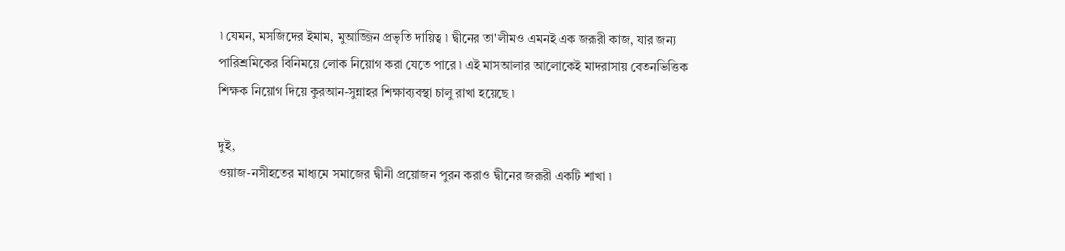৷ যেমন, মসজিদের ইমাম, মুআজ্জিন প্রভৃতি দায়িত্ব ৷ দ্বীনের তা'লীমও এমনই এক জরূরী কাজ, যার জন্য পারিশ্রমিকের বিনিময়ে লোক নিয়োগ করা যেতে পারে ৷ এই মাসআলার আলোকেই মাদরাসায় বেতনভিত্তিক শিক্ষক নিয়োগ দিয়ে কুরআন-সুন্নাহর শিক্ষাব্যবস্থা চালু রাখা হয়েছে ৷

দুই,
ওয়াজ-নসীহতের মাধ্যমে সমাজের দ্বীনী প্রয়োজন পুরন করাও দ্বীনের জরূরী একটি শাখা ৷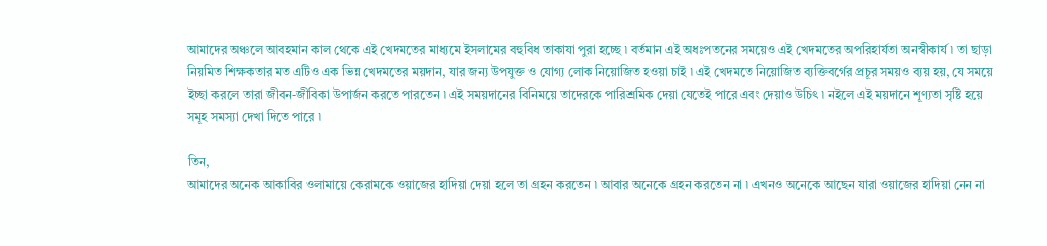আমাদের অঞ্চলে আবহমান কাল থেকে এই খেদমতের মাধ্যমে ইসলামের বহুবিধ তাকাযা পুরা হচ্ছে ৷ বর্তমান এই অধঃপতনের সময়েও এই খেদমতের অপরিহার্যতা অনস্বীকার্য ৷ তা ছাড়া নিয়মিত শিক্ষকতার মত এটিও এক ভিন্ন খেদমতের ময়দান, যার জন্য উপযুক্ত ও যোগ্য লোক নিয়োজিত হওয়া চাই ৷ এই খেদমতে নিয়োজিত ব্যক্তিবর্গের প্রচূর সময়ও ব্যয় হয়, যে সময়ে ইচ্ছা করলে তারা জীবন-জীবিকা উপার্জন করতে পারতেন ৷ এই সময়দানের বিনিময়ে তাদেরকে পারিশ্রমিক দেয়া যেতেই পারে এবং দেয়াও উচিৎ ৷ নইলে এই ময়দানে শূণ্যতা সৃষ্টি হয়ে সমূহ সমস্যা দেখা দিতে পারে ৷

তিন,
আমাদের অনেক আকাবির ওলামায়ে কেরামকে ওয়াজের হাদিয়া দেয়া হলে তা গ্রহন করতেন ৷ আবার অনেকে গ্রহন করতেন না ৷ এখনও অনেকে আছেন যারা ওয়াজের হাদিয়া নেন না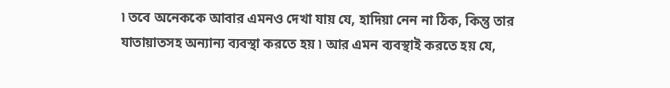৷ তবে অনেককে আবার এমনও দেখা যায় যে, হাদিয়া নেন না ঠিক, কিন্তু তার যাতায়াতসহ অন্যান্য ব্যবস্থা করতে হয় ৷ আর এমন ব্যবস্থাই করতে হয় যে,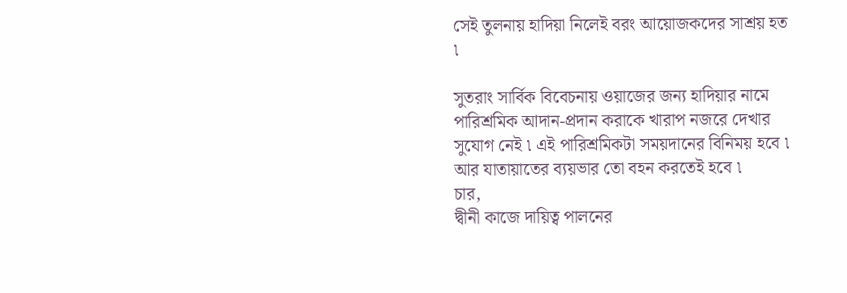সেই তুলনায় হাদিয়া নিলেই বরং আয়োজকদের সাশ্রয় হত ৷

সুতরাং সার্বিক বিবেচনায় ওয়াজের জন্য হাদিয়ার নামে পারিশ্রমিক আদান-প্রদান করাকে খারাপ নজরে দেখার সুযোগ নেই ৷ এই পারিশ্রমিকটা সময়দানের বিনিময় হবে ৷ আর যাতায়াতের ব্যয়ভার তো বহন করতেই হবে ৷
চার,
দ্বীনী কাজে দায়িত্ব পালনের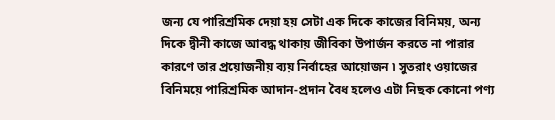জন্য যে পারিশ্রমিক দেয়া হয় সেটা এক দিকে কাজের বিনিময়, অন্য দিকে দ্বীনী কাজে আবদ্ধ থাকায় জীবিকা উপার্জন করতে না পারার কারণে তার প্রয়োজনীয় ব্যয় নির্বাহের আয়োজন ৷ সুতরাং ওয়াজের বিনিময়ে পারিশ্রমিক আদান-প্রদান বৈধ হলেও এটা নিছক কোনো পণ্য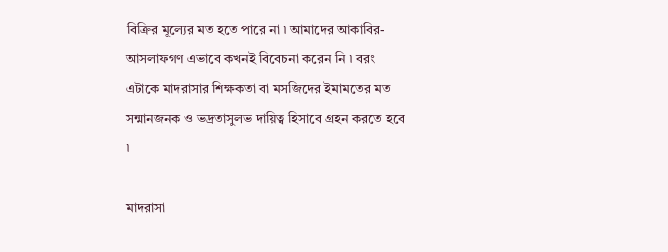বিক্রির মূল্যের মত হতে পারে না ৷ আমাদের আকাবির-আসলাফগণ এভাবে কখনই বিবেচনা করেন নি ৷ বরং এটাকে মাদরাসার শিক্ষকতা বা মসজিদের ইমামতের মত সন্মানজনক ও ভদ্রতাসুলভ দায়িত্ব হিসাবে গ্রহন করতে হবে ৷

মাদরাসা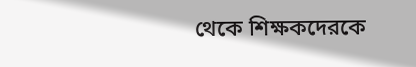থেকে শিক্ষকদেরকে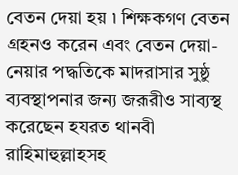বেতন দেয়া হয় ৷ শিক্ষকগণ বেতন গ্রহনও করেন এবং বেতন দেয়া-নেয়ার পদ্ধতিকে মাদরাসার সুষ্ঠু ব্যবস্থাপনার জন্য জরূরীও সাব্যস্থ করেছেন হযরত থানবী রাহিমাহুল্লাহসহ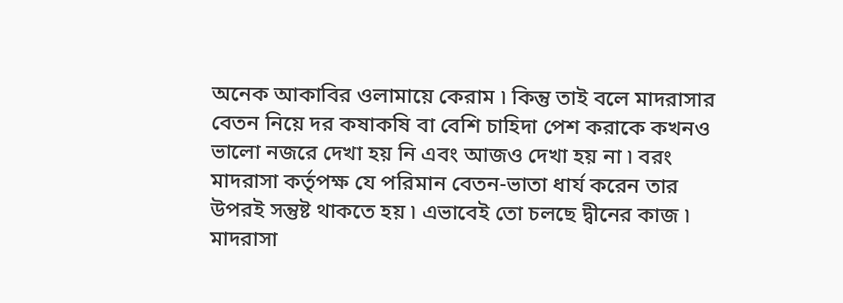অনেক আকাবির ওলামায়ে কেরাম ৷ কিন্তু তাই বলে মাদরাসার বেতন নিয়ে দর কষাকষি বা বেশি চাহিদা পেশ করাকে কখনও ভালো নজরে দেখা হয় নি এবং আজও দেখা হয় না ৷ বরং মাদরাসা কর্তৃপক্ষ যে পরিমান বেতন-ভাতা ধার্য করেন তার উপরই সন্তুষ্ট থাকতে হয় ৷ এভাবেই তো চলছে দ্বীনের কাজ ৷ মাদরাসা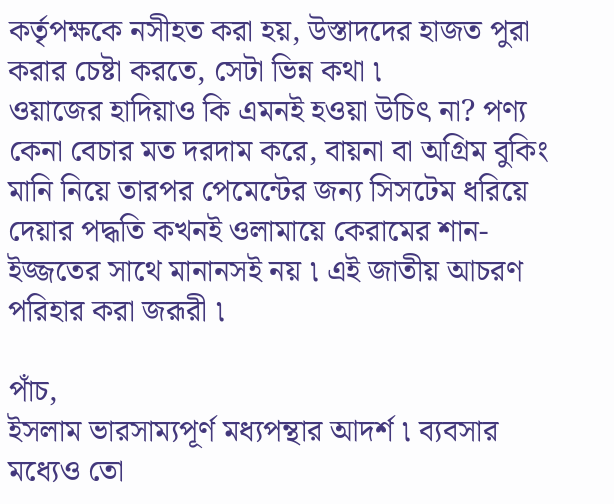কর্তৃপক্ষকে নসীহত করা হয়, উস্তাদদের হাজত পুরা করার চেষ্টা করতে, সেটা ভিন্ন কথা ৷
ওয়াজের হাদিয়াও কি এমনই হওয়া উচিৎ না? পণ্য কেনা বেচার মত দরদাম করে, বায়না বা অগ্রিম বুকিং মানি নিয়ে তারপর পেমেন্টের জন্য সিসটেম ধরিয়ে দেয়ার পদ্ধতি কখনই ওলামায়ে কেরামের শান-ইজ্জতের সাথে মানানসই নয় ৷ এই জাতীয় আচরণ পরিহার করা জরূরী ৷

পাঁচ,
ইসলাম ভারসাম্যপূর্ণ মধ্যপন্থার আদর্শ ৷ ব্যবসার মধ্যেও তো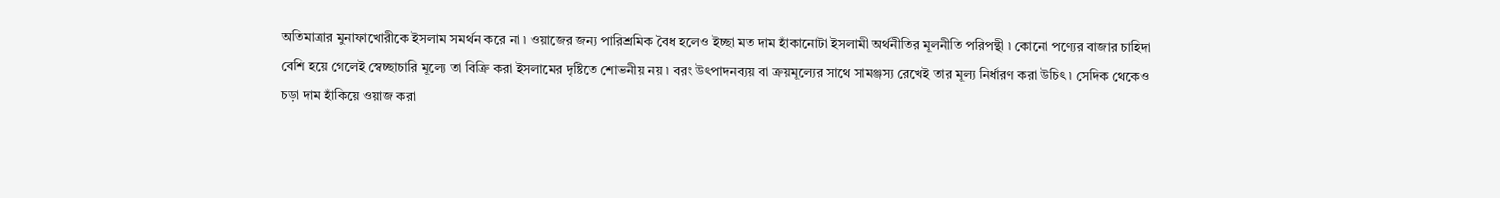অতিমাত্রার মুনাফাখোরীকে ইসলাম সমর্থন করে না ৷ ওয়াজের জন্য পারিশ্রমিক বৈধ হলেও ইচ্ছা মত দাম হাঁকানোটা ইসলামী অর্থনীতির মূলনীতি পরিপন্থী ৷ কোনো পণ্যের বাজার চাহিদা বেশি হয়ে গেলেই স্বেচ্ছাচারি মূল্যে তা বিক্রি করা ইসলামের দৃষ্টিতে শোভনীয় নয় ৷ বরং উৎপাদনব্যয় বা ক্রয়মূল্যের সাথে সামঞ্জস্য রেখেই তার মূল্য নির্ধারণ করা উচিৎ ৷ সেদিক থেকেও চড়া দাম হাঁকিয়ে ওয়াজ করা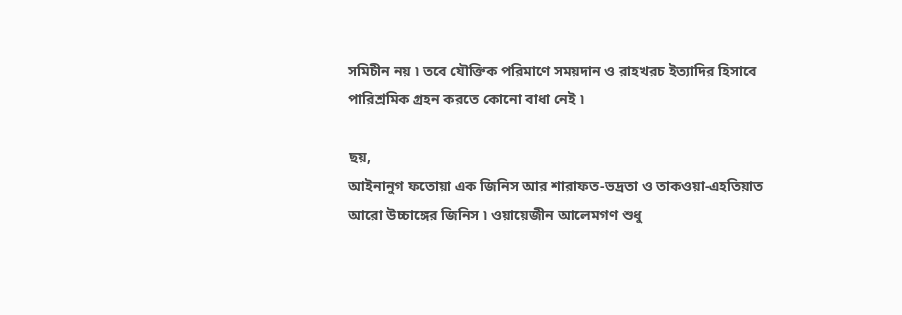সমিচীন নয় ৷ তবে যৌক্তিক পরিমাণে সময়দান ও রাহখরচ ইত্যাদির হিসাবে পারিশ্রমিক গ্রহন করতে কোনো বাধা নেই ৷

ছয়,
আইনানুগ ফতোয়া এক জিনিস আর শারাফত-ভদ্রতা ও তাকওয়া-এহতিয়াত আরো উচ্চাঙ্গের জিনিস ৷ ওয়ায়েজীন আলেমগণ শুধু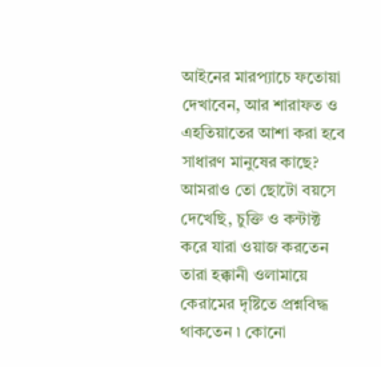আইনের মারপ্যাচে ফতোয়া দেখাবেন, আর শারাফত ও এহতিয়াতের আশা করা হবে সাধারণ মানুষের কাছে? আমরাও তো ছোটো বয়সে দেখেছি, চুক্তি ও কন্টাক্ট করে যারা ওয়াজ করতেন তারা হক্কানী ওলামায়ে কেরামের দৃষ্টিতে প্রশ্নবিদ্ধ থাকতেন ৷ কোনো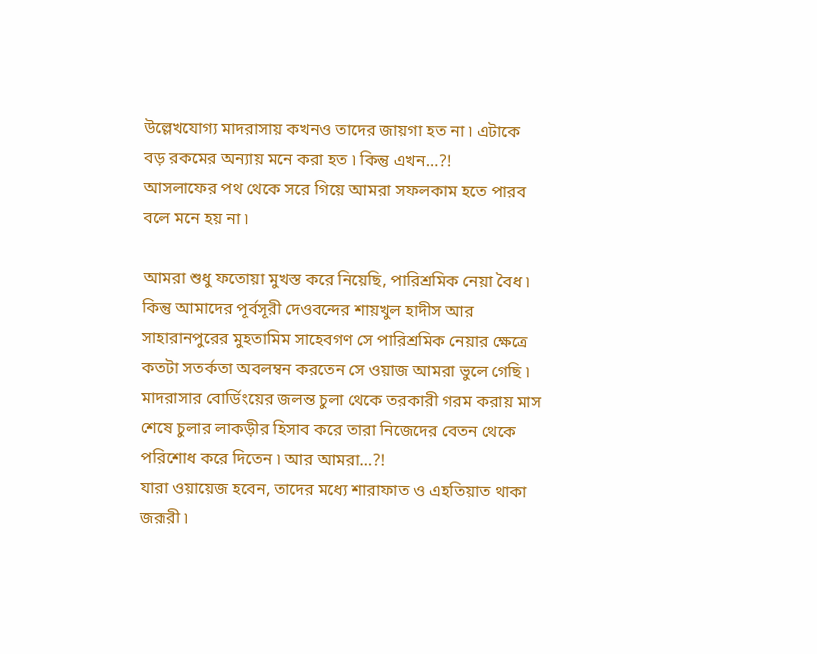উল্লেখযোগ্য মাদরাসায় কখনও তাদের জায়গা হত না ৷ এটাকে বড় রকমের অন্যায় মনে করা হত ৷ কিন্তু এখন…?!
আসলাফের পথ থেকে সরে গিয়ে আমরা সফলকাম হতে পারব বলে মনে হয় না ৷

আমরা শুধু ফতোয়া মুখস্ত করে নিয়েছি, পারিশ্রমিক নেয়া বৈধ ৷ কিন্তু আমাদের পূর্বসূরী দেওবন্দের শায়খুল হাদীস আর সাহারানপুরের মুহতামিম সাহেবগণ সে পারিশ্রমিক নেয়ার ক্ষেত্রে কতটা সতর্কতা অবলম্বন করতেন সে ওয়াজ আমরা ভুলে গেছি ৷ মাদরাসার বোর্ডিংয়ের জলন্ত চুলা থেকে তরকারী গরম করায় মাস শেষে চুলার লাকড়ীর হিসাব করে তারা নিজেদের বেতন থেকে পরিশোধ করে দিতেন ৷ আর আমরা…?!
যারা ওয়ায়েজ হবেন, তাদের মধ্যে শারাফাত ও এহতিয়াত থাকা জরূরী ৷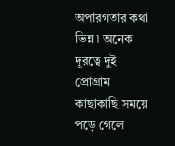অপারগতার কথা ভিন্ন ৷ অনেক দূরত্বে দুই প্রোগ্রাম কাছাকাছি সময়ে পড়ে গেলে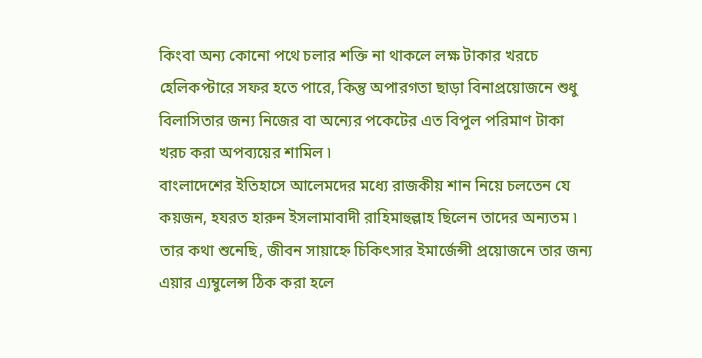কিংবা অন্য কোনো পথে চলার শক্তি না থাকলে লক্ষ টাকার খরচে হেলিকপ্টারে সফর হতে পারে, কিন্তু অপারগতা ছাড়া বিনাপ্রয়োজনে শুধু বিলাসিতার জন্য নিজের বা অন্যের পকেটের এত বিপুল পরিমাণ টাকা খরচ করা অপব্যয়ের শামিল ৷
বাংলাদেশের ইতিহাসে আলেমদের মধ্যে রাজকীয় শান নিয়ে চলতেন যে কয়জন, হযরত হারুন ইসলামাবাদী রাহিমাহুল্লাহ ছিলেন তাদের অন্যতম ৷ তার কথা শুনেছি, জীবন সায়াহ্নে চিকিৎসার ইমার্জেন্সী প্রয়োজনে তার জন্য এয়ার এ্যম্বুলেন্স ঠিক করা হলে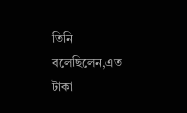তিনি বলেছিলেন,এত টাকা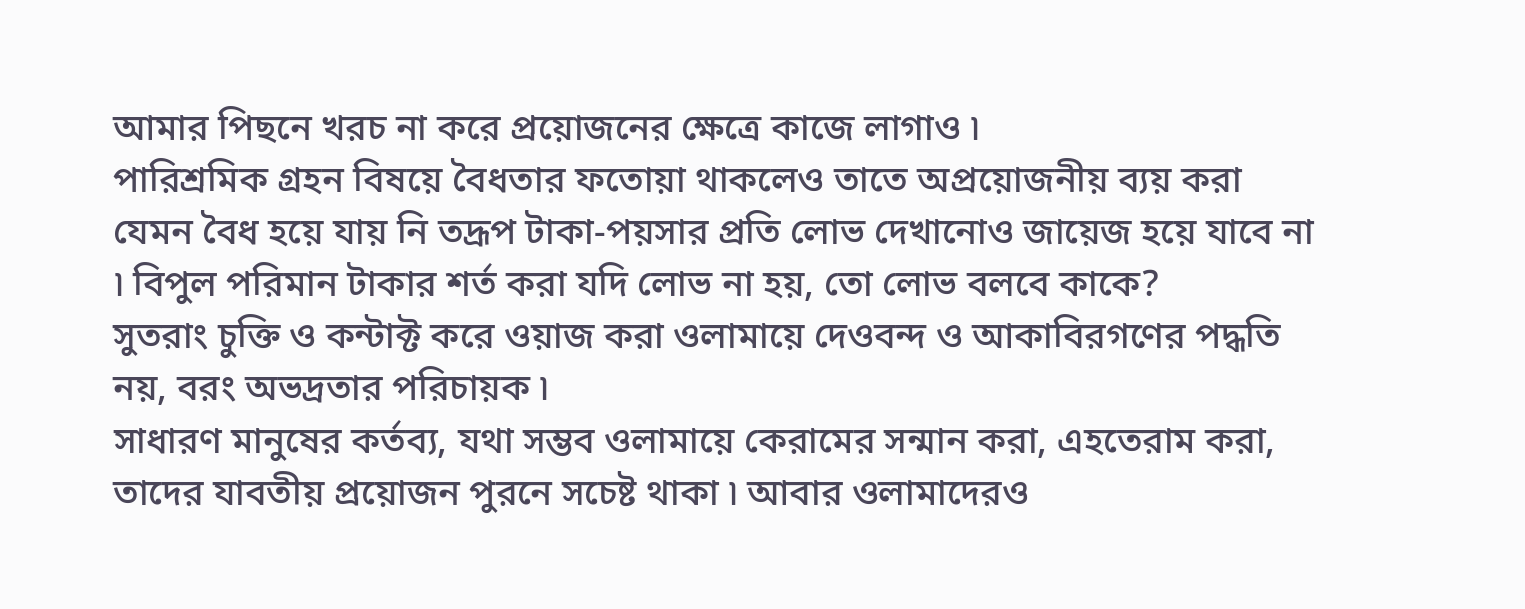আমার পিছনে খরচ না করে প্রয়োজনের ক্ষেত্রে কাজে লাগাও ৷
পারিশ্রমিক গ্রহন বিষয়ে বৈধতার ফতোয়া থাকলেও তাতে অপ্রয়োজনীয় ব্যয় করা যেমন বৈধ হয়ে যায় নি তদ্রূপ টাকা-পয়সার প্রতি লোভ দেখানোও জায়েজ হয়ে যাবে না ৷ বিপুল পরিমান টাকার শর্ত করা যদি লোভ না হয়, তো লোভ বলবে কাকে?
সুতরাং চুক্তি ও কন্টাক্ট করে ওয়াজ করা ওলামায়ে দেওবন্দ ও আকাবিরগণের পদ্ধতি নয়, বরং অভদ্রতার পরিচায়ক ৷
সাধারণ মানুষের কর্তব্য, যথা সম্ভব ওলামায়ে কেরামের সন্মান করা, এহতেরাম করা, তাদের যাবতীয় প্রয়োজন পুরনে সচেষ্ট থাকা ৷ আবার ওলামাদেরও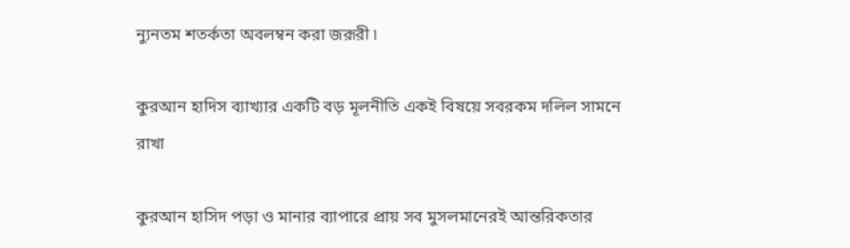ন্যুনতম শতর্কতা অবলম্বন করা জরূরী ৷

কুরআন হাদিস ব্যাখ্যার একটি বড় মূলনীতি একই বিষয়ে সবরকম দলিল সামনে রাখা

কুরআন হাসিদ পড়া ও মানার ব্যাপারে প্রায় সব মুসলমানেরই আন্তরিকতার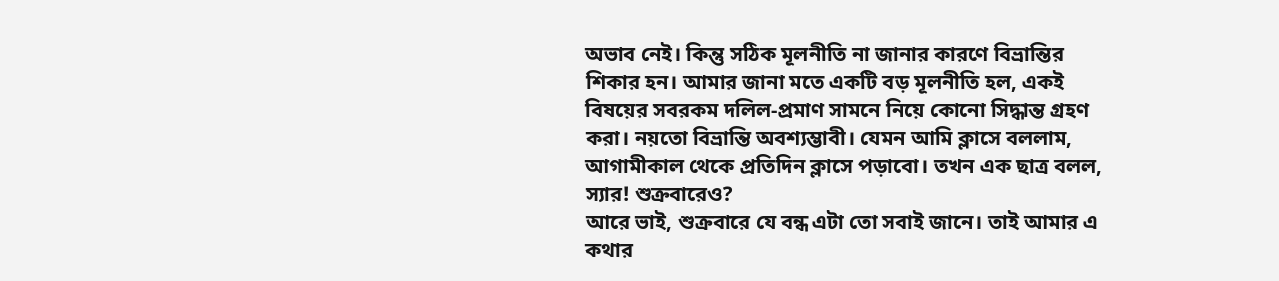অভাব নেই। কিন্তু সঠিক মূলনীতি না জানার কারণে বিভ্রান্তির শিকার হন। আমার জানা মতে একটি বড় মূলনীতি হল, একই বিষয়ের সবরকম দলিল-প্রমাণ সামনে নিয়ে কোনো সিদ্ধান্ত গ্রহণ করা। নয়তো বিভ্রান্তি অবশ্যম্ভাবী। যেমন আমি ক্লাসে বললাম, আগামীকাল থেকে প্রতিদিন ক্লাসে পড়াবো। তখন এক ছাত্র বলল, স্যার! শুক্রবারেও?
আরে ভাই, শুক্রবারে যে বন্ধ এটা তো সবাই জানে। তাই আমার এ কথার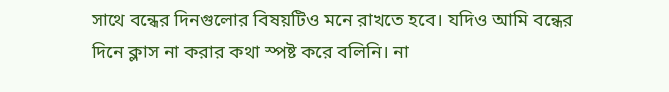সাথে বন্ধের দিনগুলোর বিষয়টিও মনে রাখতে হবে। যদিও আমি বন্ধের দিনে ক্লাস না করার কথা স্পষ্ট করে বলিনি। না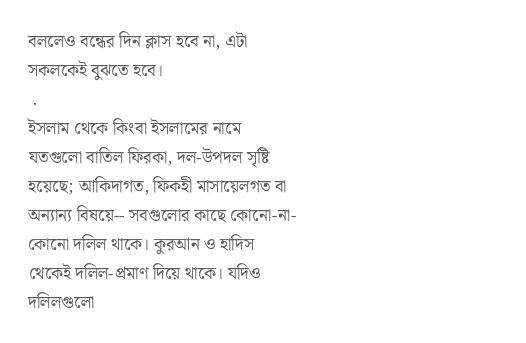বললেও বন্ধের দিন ক্লাস হবে না, এটা সকলকেই বুঝতে হবে।
 .
ইসলাম থেকে কিংবা ইসলামের নামে যতগুলো বাতিল ফিরকা, দল-উপদল সৃষ্টি হয়েছে; আকিদাগত, ফিকহী মাসায়েলগত বা অন্যান্য বিষয়ে-- সবগুলোর কাছে কোনো-না-কোনো দলিল থাকে। কুরআন ও হাদিস থেকেই দলিল-প্রমাণ দিয়ে থাকে। যদিও দলিলগুলো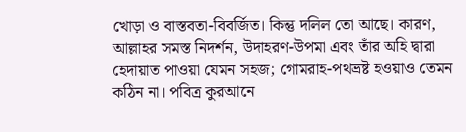খোড়া ও বাস্তবতা-বিবর্জিত। কিন্তু দলিল তো আছে। কারণ, আল্লাহর সমস্ত নিদর্শন, উদাহরণ-উপমা এবং তাঁর অহি দ্বারা হেদায়াত পাওয়া যেমন সহজ; গোমরাহ-পথভ্রষ্ট হওয়াও তেমন কঠিন না। পবিত্র কুরআনে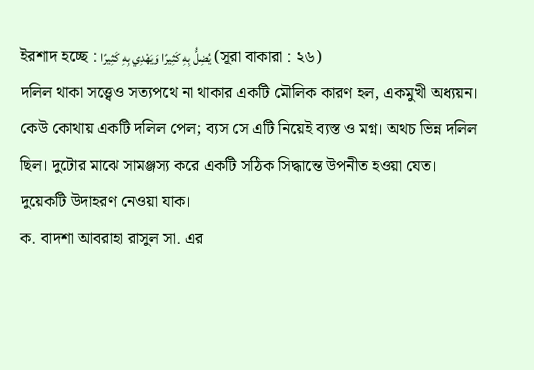ইরশাদ হচ্ছে : يُضِلُّ بِهِ كَثِيرًا وَيَهْدِي بِهِ كَثِيرًا (সূরা বাকারা : ২৬)
দলিল থাকা সত্ত্বেও সত্যপথে না থাকার একটি মৌলিক কারণ হল, একমুখী অধ্যয়ন। কেউ কোথায় একটি দলিল পেল; ব্যস সে এটি নিয়েই ব্যস্ত ও মগ্ন। অথচ ভিন্ন দলিল ছিল। দুটোর মাঝে সামঞ্জস্য করে একটি সঠিক সিদ্ধান্তে উপনীত হওয়া যেত। দুয়েকটি উদাহরণ নেওয়া যাক।
ক. বাদশা আবরাহা রাসুল সা. এর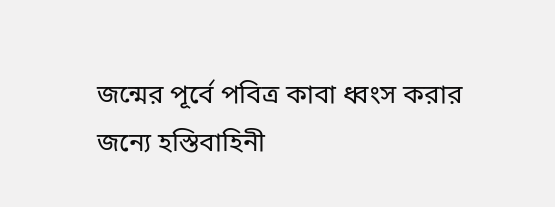জন্মের পূর্বে পবিত্র কাবা ধ্বংস করার জন্যে হস্তিবাহিনী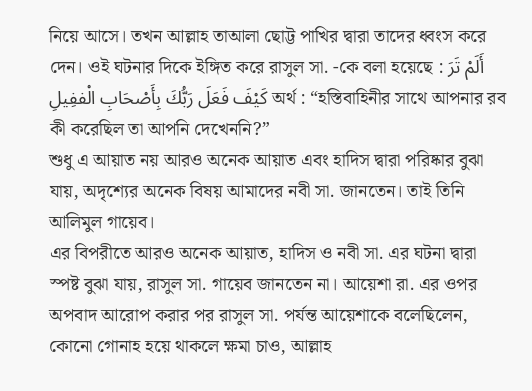নিয়ে আসে। তখন আল্লাহ তাআলা ছোট্ট পাখির দ্বারা তাদের ধ্বংস করে দেন। ওই ঘটনার দিকে ইঙ্গিত করে রাসুল সা. -কে বলা হয়েছে : أَلَمْ تَرَ كَيْفَ فَعَلَ رَبُّكَ بِأَصْحَابِ الْففِيلِ অর্থ : “হস্তিবাহিনীর সাথে আপনার রব কী করেছিল তা আপনি দেখেননি?”
শুধু এ আয়াত নয় আরও অনেক আয়াত এবং হাদিস দ্বারা পরিষ্কার বুঝা যায়, অদৃশ্যের অনেক বিষয় আমাদের নবী সা. জানতেন। তাই তিনি আলিমুল গায়েব।
এর বিপরীতে আরও অনেক আয়াত, হাদিস ও নবী সা. এর ঘটনা দ্বারা স্পষ্ট বুঝা যায়, রাসুল সা. গায়েব জানতেন না। আয়েশা রা. এর ওপর অপবাদ আরোপ করার পর রাসুল সা. পর্যন্ত আয়েশাকে বলেছিলেন, কোনো গোনাহ হয়ে থাকলে ক্ষমা চাও, আল্লাহ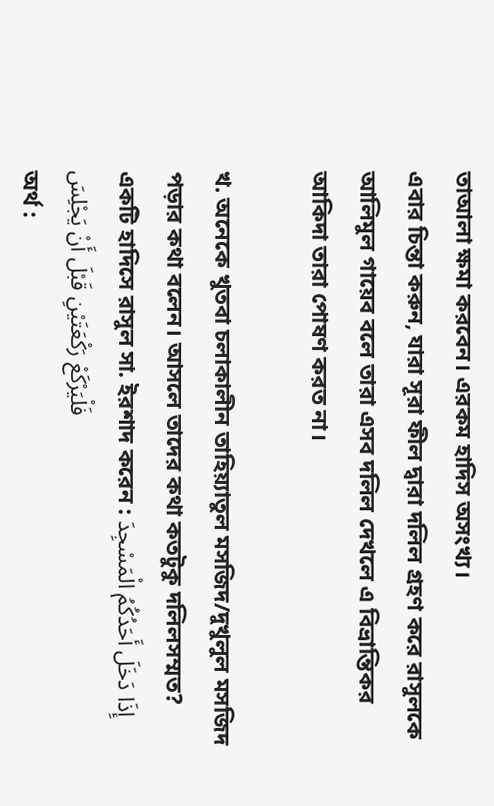তাআলা ক্ষমা করবেন। এরকম হাদিস অসংখ্য।
এবার চিন্তা করুন, যারা সূরা ফীল দ্বারা দলিল গ্রহণ করে রাসুলকে আলিমুল গায়েব বলে তারা এসব দলিল দেখলে এ বিভ্রান্তিকর আকিদা তারা পোষণ করত না।

খ. অনেকে খুতবা চলাকালীন তাহিয়্যাতুল মসজিদ/দুখুলুল মসজিদ পড়ার কথা বলেন। আসলে তাদের কথা কতটুকু দলিলসম্মত?
একটি হাদিসে রাসুল সা. ইরশাদ করেন : إِذَا دَخَلَ أَحَدُكُمُ الْمَسْجِدَ فَلْيَرْكَعْ رَكْعَتَيْنِ قَبْلَ أَنْ يَجْلِسَ
অর্থ :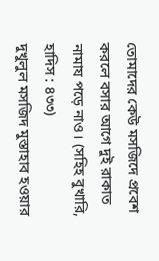তোমাদের কেউ মসজিদে প্রবেশ করলে বসার আগে দুই রাকাত নামায পড়ে নাও। (সহিহ বুখারি, হাদিস : ৪৩৩)
দুখুলুল মসজিদ মুস্তাহাব হওয়ার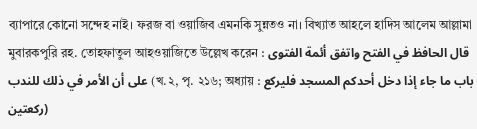ব্যাপারে কোনো সন্দেহ নাই। ফরজ বা ওয়াজিব এমনকি সুন্নতও না। বিখ্যাত আহলে হাদিস আলেম আল্লামা মুবারকপুরি রহ. তোহফাতুল আহওয়াজিতে উল্লেখ করেন : قال الحافظ في الفتح واتفق أئمة الفتوى على أن الأمر في ذلك للندب (খ.২, পৃ. ২১৬; অধ্যায় : باب ما جاء إذا دخل أحدكم المسجد فليركع ركعتين)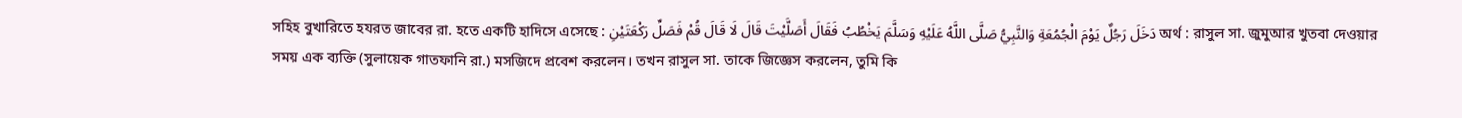সহিহ বুখারিতে হযরত জাবের রা. হতে একটি হাদিসে এসেছে : دَخَلَ رَجُلٌ يَوْمَ الْجُمُعَةِ وَالنَّبِيُّ صَلَّى اللَّهُ عَلَيْهِ وَسَلَّمَ يَخْطُبُ فَقَالَ أَصَلَّيْتَ قَالَ لَا قَالَ قُمْ فَصَلِّ رَكْعَتَيْنِ অর্থ : রাসুল সা. জুমুআর খুতবা দেওয়ার সময় এক ব্যক্তি (সুলায়েক গাতফানি রা.) মসজিদে প্রবেশ করলেন। তখন রাসুল সা. তাকে জিজ্ঞেস করলেন, তুমি কি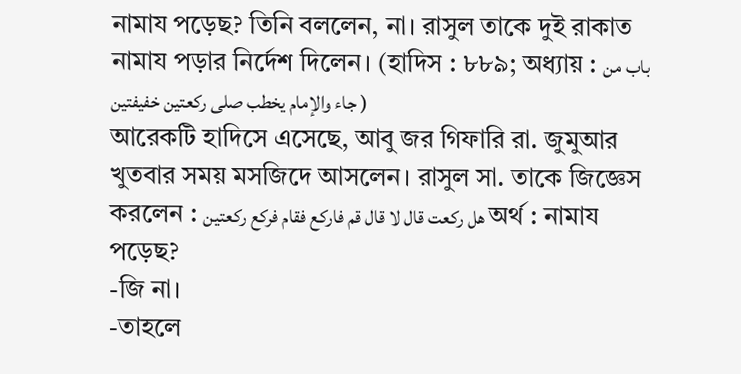নামায পড়েছ? তিনি বললেন, না। রাসুল তাকে দুই রাকাত নামায পড়ার নির্দেশ দিলেন। (হাদিস : ৮৮৯; অধ্যায় : باب من جاء والإمام يخطب صلى ركعتين خفيفتين )
আরেকটি হাদিসে এসেছে, আবু জর গিফারি রা. জুমুআর খুতবার সময় মসজিদে আসলেন। রাসুল সা. তাকে জিজ্ঞেস করলেন : هل ركعت قال لا قال قم فاركع فقام فركع ركعتين অর্থ : নামায পড়েছ?
-জি না।
-তাহলে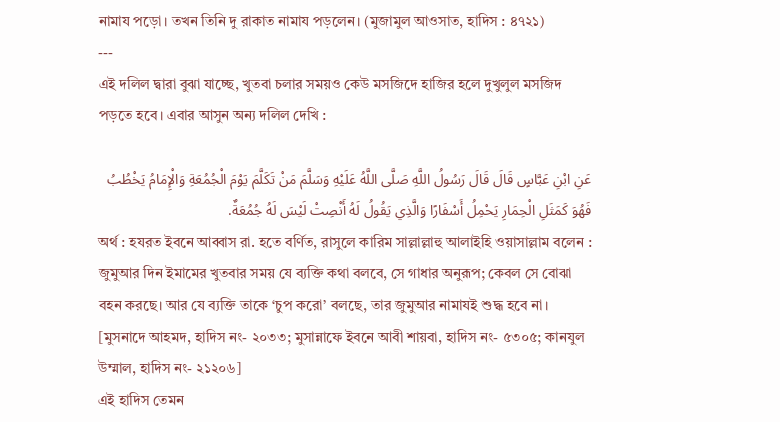নামায পড়ো। তখন তিনি দু রাকাত নামায পড়লেন। (মুজামুল আওসাত, হাদিস : ৪৭২১)
---
এই দলিল দ্বারা বুঝা যাচ্ছে, খুতবা চলার সময়ও কেউ মসজিদে হাজির হলে দুখুলুল মসজিদ পড়তে হবে। এবার আসুন অন্য দলিল দেখি :

عَنِ ابْنِ عَبَّاسٍ قَالَ قَالَ رَسُولُ اللَّهِ صَلَّى اللَّهُ عَلَيْهِ وَسَلَّمَ مَنْ تَكَلَّمَ يَوْمَ الْجُمُعَةِ وَالْإِمَامُ يَخْطُبُ فَهُوَ كَمَثَلِ الْحِمَارِ يَحْمِلُ أَسْفَارًا وَالَّذِي يَقُولُ لَهُ أَنْصِتْ لَيْسَ لَهُ جُمُعَةٌ.
অর্থ : হযরত ইবনে আব্বাস রা. হতে বর্ণিত, রাসুলে কারিম সাল্লাল্লাহু আলাইহি ওয়াসাল্লাম বলেন : জুমুআর দিন ইমামের খুতবার সময় যে ব্যক্তি কথা বলবে, সে গাধার অনুরূপ; কেবল সে বোঝা বহন করছে। আর যে ব্যক্তি তাকে ‘চুপ করো’ বলছে, তার জুমুআর নামাযই শুদ্ধ হবে না। [মুসনাদে আহমদ, হাদিস নং- ২০৩৩; মুসান্নাফে ইবনে আবী শায়বা, হাদিস নং- ৫৩০৫; কানযুল উম্মাল, হাদিস নং- ২১২০৬]
এই হাদিস তেমন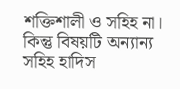শক্তিশালী ও সহিহ না। কিন্তু বিষয়টি অন্যান্য সহিহ হাদিস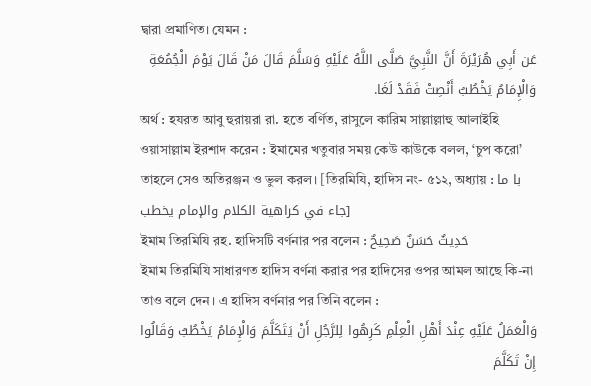দ্বারা প্রমাণিত। যেমন :
عَن أَبِي هُرَيْرَةَ أَنَّ النَّبِيَّ صَلَّى اللَّهُ عَلَيْهِ وَسَلَّمَ قَالَ مَنْ قَالَ يَوْمَ الْجُمُعَةِ وَالْإِمَامُ يَخْطُبُ أَنْصِتْ فَقَدْ لَغَا.
অর্থ : হযরত আবু হুরায়রা রা. হতে বর্ণিত, রাসুলে কারিম সাল্লাল্লাহু আলাইহি ওয়াসাল্লাম ইরশাদ করেন : ইমামের খতুবার সময় কেউ কাউকে বলল, ‘চুপ করো’ তাহলে সেও অতিরঞ্জন ও ভুল করল। [তিরমিযি, হাদিস নং- ৫১২, অধ্যায় : با ما جاء في كراهية الكلام والإمام يخطب]
ইমাম তিরমিযি রহ. হাদিসটি বর্ণনার পর বলেন : حَدِيثٌ حَسَنٌ صَحِيحٌ
ইমাম তিরমিযি সাধারণত হাদিস বর্ণনা করার পর হাদিসের ওপর আমল আছে কি-না তাও বলে দেন। এ হাদিস বর্ণনার পর তিনি বলেন :
وَالْعَمَلُ عَلَيْهِ عِنْدَ أَهْلِ الْعِلْمِ كَرِهُوا لِلرَّجُلِ أَنْ يَتَكَلَّمَ وَالْإِمَامُ يَخْطُبُ وَقَالُوا إِنْ تَكَلَّمَ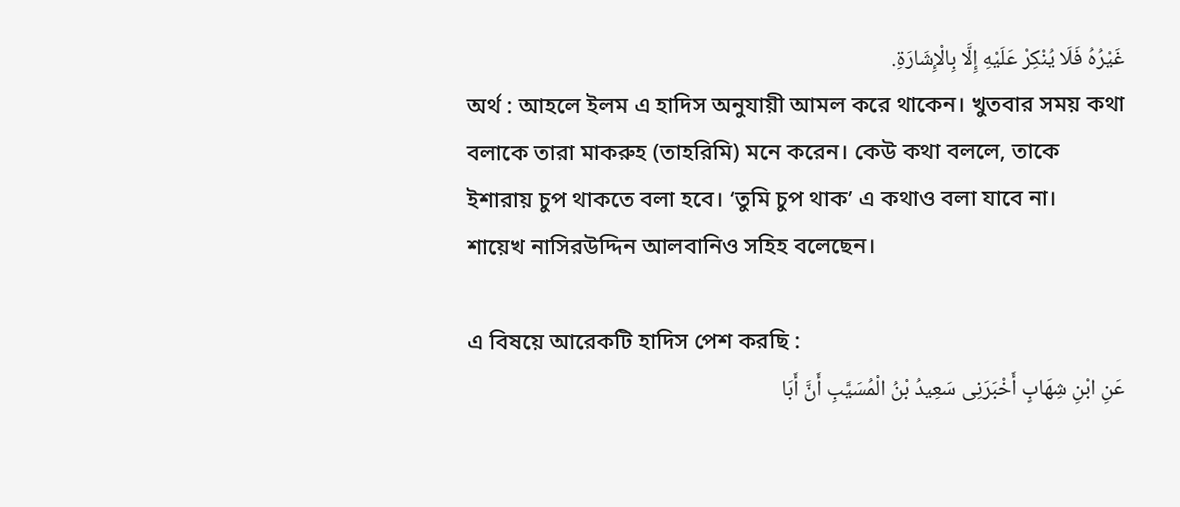غَيْرُهُ فَلَا يُنْكِرْ عَلَيْهِ إِلَّا بِالْإِشَارَةِ.
অর্থ : আহলে ইলম এ হাদিস অনুযায়ী আমল করে থাকেন। খুতবার সময় কথা বলাকে তারা মাকরুহ (তাহরিমি) মনে করেন। কেউ কথা বললে, তাকে ইশারায় চুপ থাকতে বলা হবে। ‘তুমি চুপ থাক’ এ কথাও বলা যাবে না।
শায়েখ নাসিরউদ্দিন আলবানিও সহিহ বলেছেন।

এ বিষয়ে আরেকটি হাদিস পেশ করছি :
عَنِ ابْنِ شِهَابٍ أَخْبَرَنِى سَعِيدُ بْنُ الْمُسَيَّبِ أَنَّ أَبَا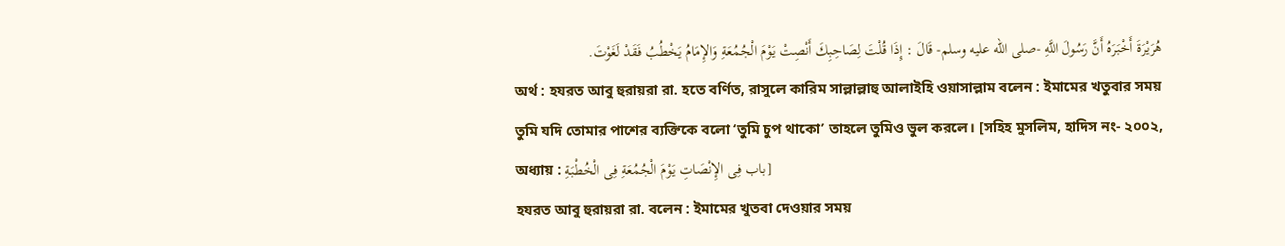هُرَيْرَةَ أَخْبَرَهُ أَنَّ رَسُولَ اللَّهِ -صلى الله عليه وسلم- قَالَ : إِذَا قُلْتَ لِصَاحِبِكَ أَنْصِتْ يَوْمَ الْجُمُعَةِ وَالإِمَامُ يَخْطُبُ فَقَدْ لَغَوْتَ.
অর্থ : হযরত আবু হুরায়রা রা. হতে বর্ণিত, রাসুলে কারিম সাল্লাল্লাহু আলাইহি ওয়াসাল্লাম বলেন : ইমামের খতুবার সময় তুমি যদি তোমার পাশের ব্যক্তিকে বলো ‘তুমি চুপ থাকো’ তাহলে তুমিও ভুল করলে। [সহিহ মুসলিম, হাদিস নং- ২০০২, অধ্যায় : باب فِى الإِنْصَاتِ يَوْمَ الْجُمُعَةِ فِى الْخُطْبَةِ]
হযরত আবু হুরায়রা রা. বলেন : ইমামের খুতবা দেওয়ার সময়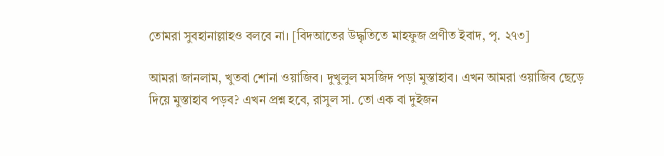তোমরা সুবহানাল্লাহও বলবে না। [বিদআতের উদ্ধৃতিতে মাহফুজ প্রণীত ইবাদ, পৃ. ২৭৩]

আমরা জানলাম, খুতবা শোনা ওয়াজিব। দুখুলুল মসজিদ পড়া মুস্তাহাব। এখন আমরা ওয়াজিব ছেড়ে দিয়ে মুস্তাহাব পড়ব? এখন প্রশ্ন হবে, রাসুল সা. তো এক বা দুইজন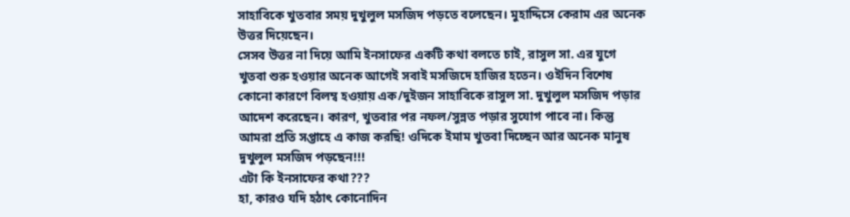সাহাবিকে খুতবার সময় দুখুলুল মসজিদ পড়তে বলেছেন। মুহাদ্দিসে কেরাম এর অনেক উত্তর দিয়েছেন।
সেসব উত্তর না দিয়ে আমি ইনসাফের একটি কথা বলতে চাই, রাসুল সা. এর যুগে খুতবা শুরু হওয়ার অনেক আগেই সবাই মসজিদে হাজির হতেন। ওইদিন বিশেষ কোনো কারণে বিলম্ব হওয়ায় এক/দুইজন সাহাবিকে রাসুল সা. দুখুলুল মসজিদ পড়ার আদেশ করেছেন। কারণ, খুতবার পর নফল/সুন্নত পড়ার সুযোগ পাবে না। কিন্তু আমরা প্রতি সপ্তাহে এ কাজ করছি! ওদিকে ইমাম খুতবা দিচ্ছেন আর অনেক মানুষ দুখুলুল মসজিদ পড়ছেন!!!
এটা কি ইনসাফের কথা???
হা, কারও যদি হঠাৎ কোনোদিন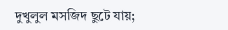দুখুলুল মসজিদ ছুটে যায়;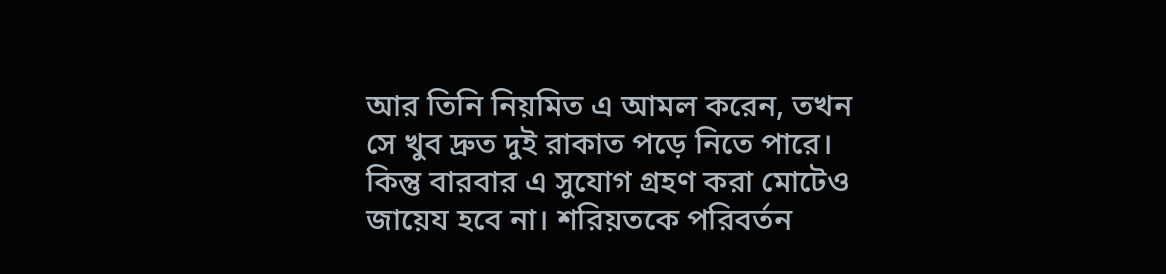আর তিনি নিয়মিত এ আমল করেন, তখন সে খুব দ্রুত দুই রাকাত পড়ে নিতে পারে। কিন্তু বারবার এ সুযোগ গ্রহণ করা মোটেও জায়েয হবে না। শরিয়তকে পরিবর্তন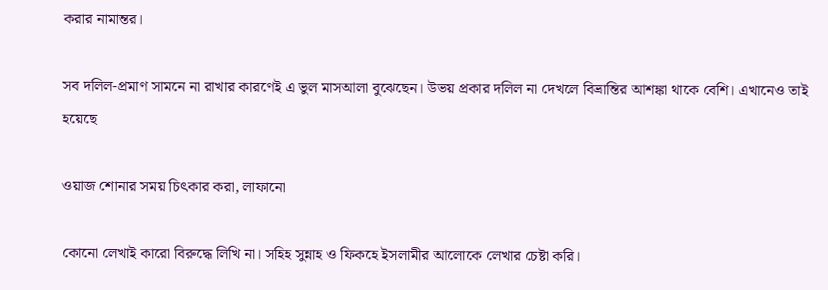করার নামান্তর।

সব দলিল-প্রমাণ সামনে না রাখার কারণেই এ ভুল মাসআলা বুঝেছেন। উভয় প্রকার দলিল না দেখলে বিভ্রান্তির আশঙ্কা থাকে বেশি। এখানেও তাই হয়েছে

ওয়াজ শোনার সময় চিৎকার করা, লাফানো

কোনো লেখাই কারো বিরুদ্ধে লিখি না। সহিহ সুন্নাহ ও ফিকহে ইসলামীর আলোকে লেখার চেষ্টা করি।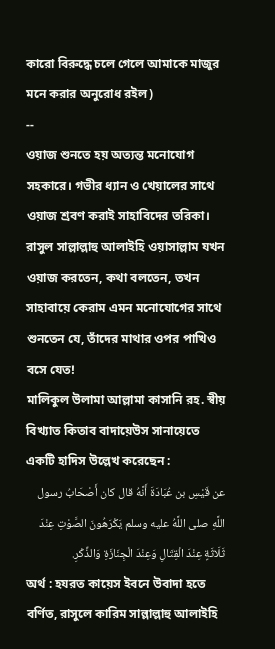কারো বিরুদ্ধে চলে গেলে আমাকে মাজুর মনে করার অনুরোধ রইল)
--
ওয়াজ শুনতে হয় অত্যন্ত মনোযোগ সহকারে। গভীর ধ্যান ও খেয়ালের সাথে ওয়াজ শ্রবণ করাই সাহাবিদের তরিকা। রাসুল সাল্লাল্লাহু আলাইহি ওয়াসাল্লাম যখন ওয়াজ করতেন, কথা বলতেন, তখন সাহাবায়ে কেরাম এমন মনোযোগের সাথে শুনতেন যে, তাঁদের মাথার ওপর পাখিও বসে যেত!
মালিকুল উলামা আল্লামা কাসানি রহ. স্বীয় বিখ্যাত কিতাব বাদায়েউস সানায়েতে একটি হাদিস উল্লেখ করেছেন :
عن قَيْسِ بن عُبَادَةَ أَنَّهُ قال كان أَصْحَابُ رسول اللَّهِ صلى اللَّهُ عليه وسلم يَكْرَهُونَ الصَّوْتِ عِنْدَ ثَلَاثَةٍ عِنْدَ الْقِتَالِ وَعِنْدَ الْجِنَازَةِ وَالذِّكْرِ.
অর্থ : হযরত কায়েস ইবনে উবাদা হতে বর্ণিত, রাসুলে কারিম সাল্লাল্লাহু আলাইহি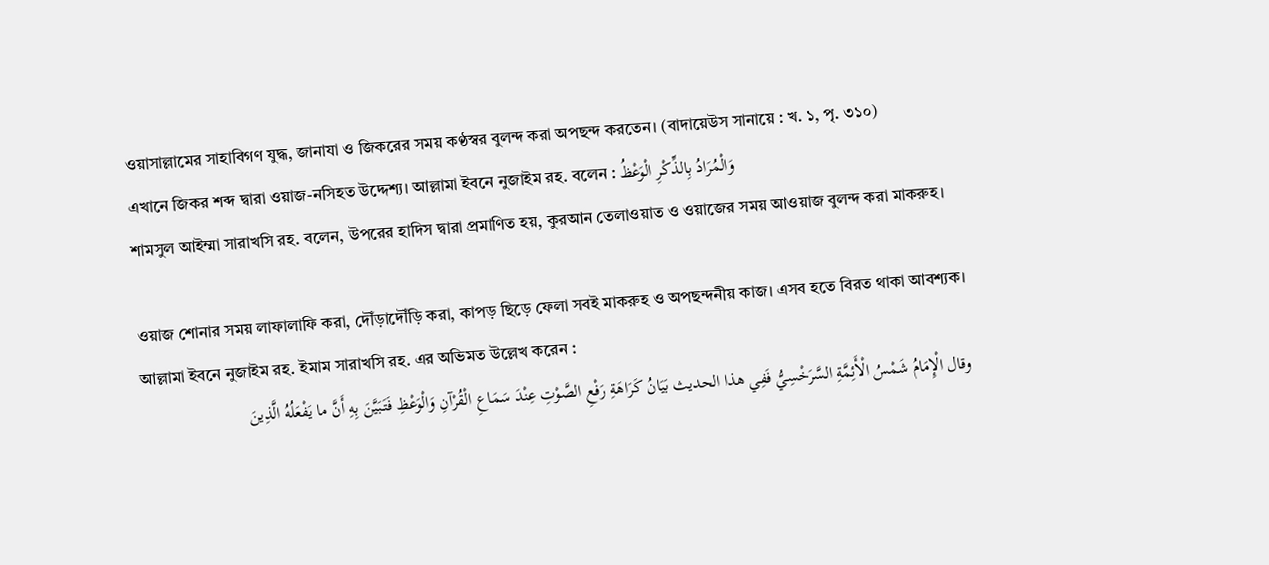ওয়াসাল্লামের সাহাবিগণ যুদ্ধ, জানাযা ও জিকরের সময় কণ্ঠস্বর বুলন্দ করা অপছন্দ করতেন। (বাদায়েউস সানায়ে : খ. ১, পৃ. ৩১০)
এখানে জিকর শব্দ দ্বারা ওয়াজ-নসিহত উদ্দেশ্য। আল্লামা ইবনে নুজাইম রহ. বলেন : وَالْمُرَادُ بِالذِّكْرِ الْوَعْظُ
শামসুল আইম্মা সারাখসি রহ. বলেন, উপরের হাদিস দ্বারা প্রমাণিত হয়, কুরআন তেলাওয়াত ও ওয়াজের সময় আওয়াজ বুলন্দ করা মাকরুহ।

ওয়াজ শোনার সময় লাফালাফি করা, দৌঁড়াদৌঁড়ি করা, কাপড় ছিড়ে ফেলা সবই মাকরুহ ও অপছন্দনীয় কাজ। এসব হতে বিরত থাকা আবশ্যক। আল্লামা ইবনে নুজাইম রহ. ইমাম সারাখসি রহ. এর অভিমত উল্লেখ করেন :
وقال الْإِمَامُ شَمْسُ الْأَئِمَّةِ السَّرَخْسِيُّ فَفِي هذا الحديث بَيَانُ كَرَاهَةِ رَفْعِ الصَّوْتِ عِنْدَ سَمَاعِ الْقُرْآنِ وَالْوَعْظِ فَتَبَيَّنَ بِهِ أَنَّ ما يَفْعَلُهُ الَّذِينَ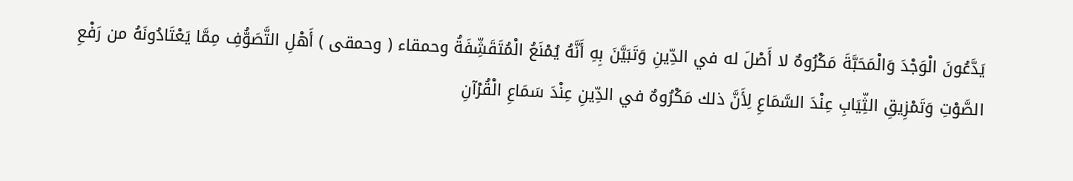يَدَّعُونَ الْوَجْدَ وَالْمَحَبَّةَ مَكْرُوهٌ لا أَصْلَ له في الدِّينِ وَتَبَيَّنَ بِهِ أَنَّهُ يُمْنَعُ الْمُتَقَشِّفَةُ وحمقاء ( وحمقى ) أَهْلِ التَّصَوُّفِ مِمَّا يَعْتَادُونَهُ من رَفْعِ الصَّوْتِ وَتَمْزِيقِ الثِّيَابِ عِنْدَ السَّمَاعِ لِأَنَّ ذلك مَكْرُوهٌ في الدِّينِ عِنْدَ سَمَاعِ الْقُرْآنِ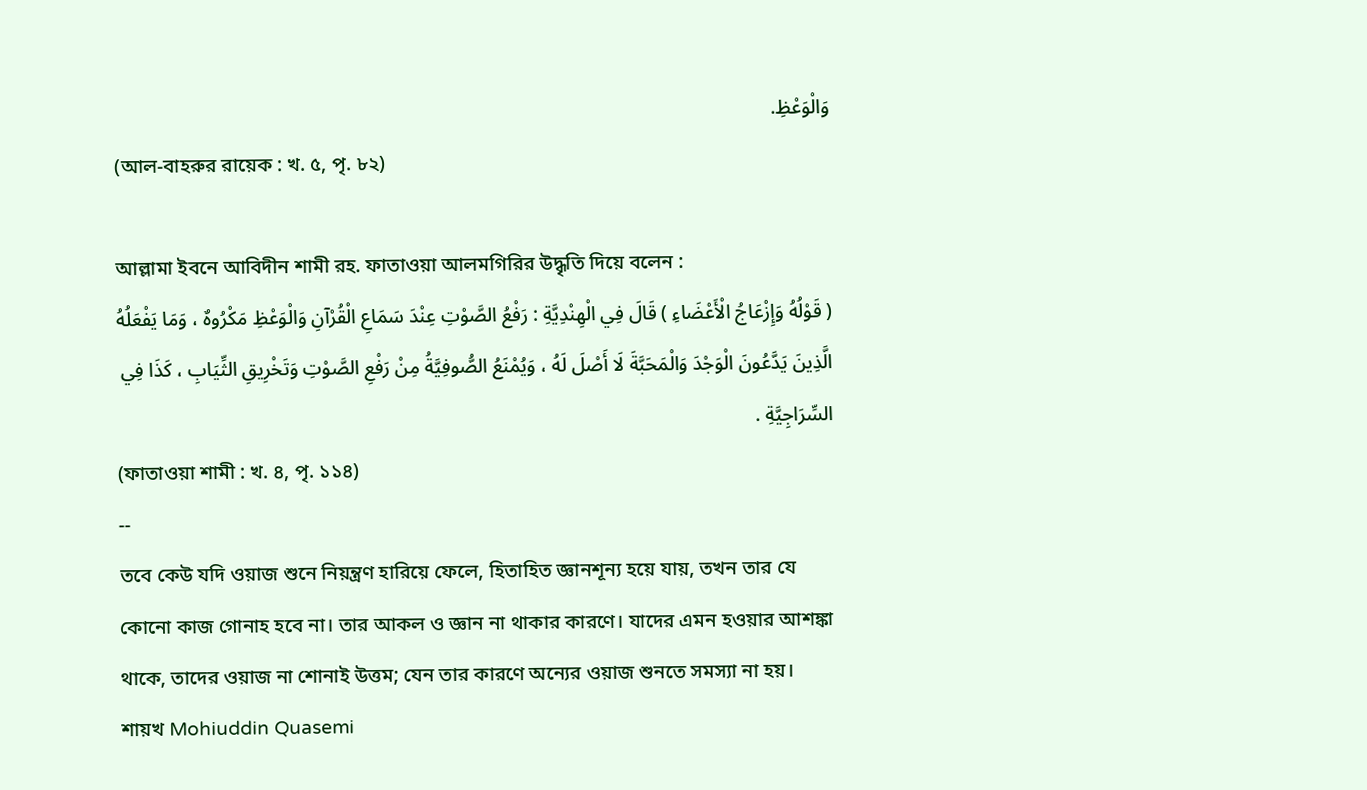وَالْوَعْظِ.
(আল-বাহরুর রায়েক : খ. ৫, পৃ. ৮২)

আল্লামা ইবনে আবিদীন শামী রহ. ফাতাওয়া আলমগিরির উদ্ধৃতি দিয়ে বলেন :
( قَوْلُهُ وَإِزْعَاجُ الْأَعْضَاءِ ) قَالَ فِي الْهِنْدِيَّةِ : رَفْعُ الصَّوْتِ عِنْدَ سَمَاعِ الْقُرْآنِ وَالْوَعْظِ مَكْرُوهٌ ، وَمَا يَفْعَلُهُ الَّذِينَ يَدَّعُونَ الْوَجْدَ وَالْمَحَبَّةَ لَا أَصْلَ لَهُ ، وَيُمْنَعُ الصُّوفِيَّةُ مِنْ رَفْعِ الصَّوْتِ وَتَخْرِيقِ الثِّيَابِ ، كَذَا فِي السِّرَاجِيَّةِ .
(ফাতাওয়া শামী : খ. ৪, পৃ. ১১৪)
--
তবে কেউ যদি ওয়াজ শুনে নিয়ন্ত্রণ হারিয়ে ফেলে, হিতাহিত জ্ঞানশূন্য হয়ে যায়, তখন তার যে কোনো কাজ গোনাহ হবে না। তার আকল ও জ্ঞান না থাকার কারণে। যাদের এমন হওয়ার আশঙ্কা থাকে, তাদের ওয়াজ না শোনাই উত্তম; যেন তার কারণে অন্যের ওয়াজ শুনতে সমস্যা না হয়।
শায়খ Mohiuddin Quasemi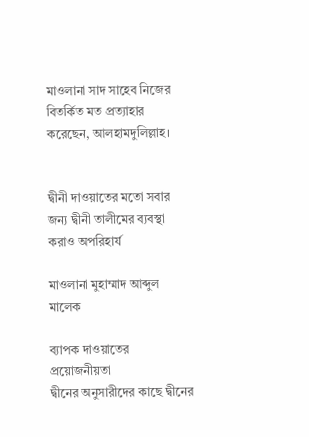মাওলানা সাদ সাহেব নিজের বিতর্কিত মত প্রত্যাহার করেছেন, আলহামদুলিল্লাহ।


দ্বীনী দাওয়াতের মতো সবার জন্য দ্বীনী তালীমের ব্যবস্থা করাও অপরিহার্য

মাওলানা মুহাম্মাদ আব্দুল মালেক

ব্যাপক দাওয়াতের প্রয়োজনীয়তা
দ্বীনের অনুসারীদের কাছে দ্বীনের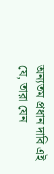অন্যতম প্রধান দাবি এই যে, তারা যেন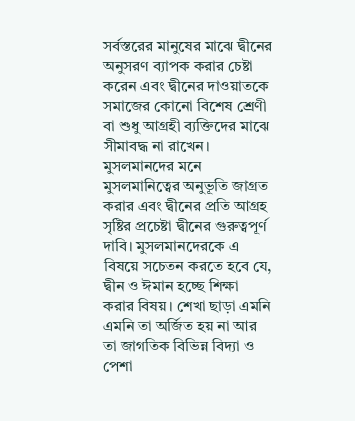সর্বস্তরের মানুষের মাঝে দ্বীনের অনুসরণ ব্যাপক করার চেষ্টা করেন এবং দ্বীনের দাওয়াতকে সমাজের কোনো বিশেষ শ্রেণী বা শুধু আগ্রহী ব্যক্তিদের মাঝে সীমাবদ্ধ না রাখেন। মুসলমানদের মনে মুসলমানিত্বের অনুভূতি জাগ্রত করার এবং দ্বীনের প্রতি আগ্রহ সৃষ্টির প্রচেষ্টা দ্বীনের গুরুত্বপূর্ণ দাবি। মুসলমানদেরকে এ বিষয়ে সচেতন করতে হবে যে, দ্বীন ও ঈমান হচ্ছে শিক্ষা করার বিষয়। শেখা ছাড়া এমনি এমনি তা অর্জিত হয় না আর তা জাগতিক বিভিন্ন বিদ্যা ও পেশা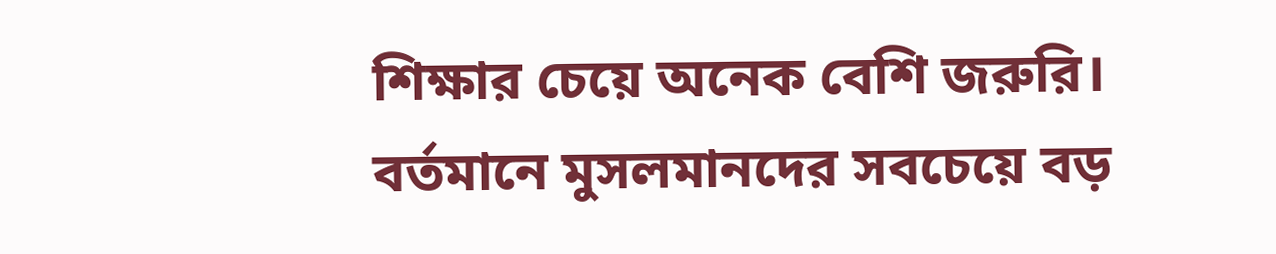শিক্ষার চেয়ে অনেক বেশি জরুরি।
বর্তমানে মুসলমানদের সবচেয়ে বড়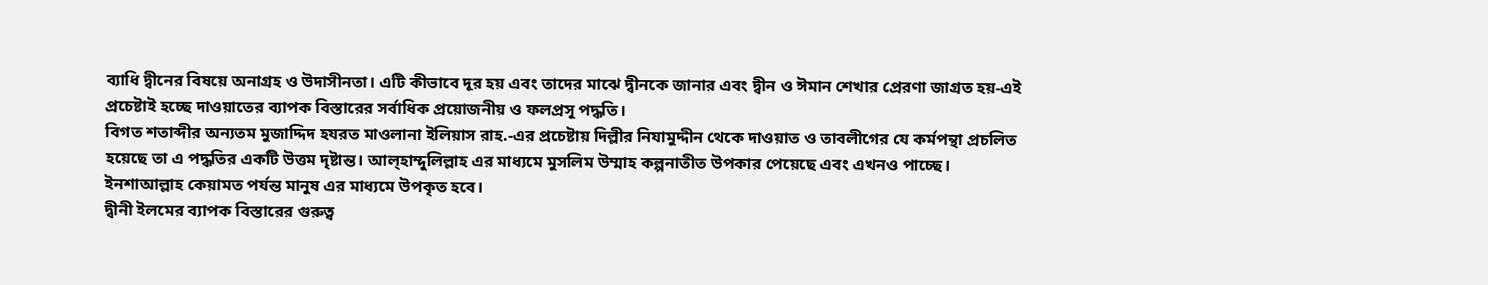ব্যাধি দ্বীনের বিষয়ে অনাগ্রহ ও উদাসীনতা। এটি কীভাবে দূর হয় এবং তাদের মাঝে দ্বীনকে জানার এবং দ্বীন ও ঈমান শেখার প্রেরণা জাগ্রত হয়-এই প্রচেষ্টাই হচ্ছে দাওয়াতের ব্যাপক বিস্তারের সর্বাধিক প্রয়োজনীয় ও ফলপ্রসূ পদ্ধতি।
বিগত শতাব্দীর অন্যতম মুজাদ্দিদ হযরত মাওলানা ইলিয়াস রাহ.-এর প্রচেষ্টায় দিল্লীর নিযামুদ্দীন থেকে দাওয়াত ও তাবলীগের যে কর্মপন্থা প্রচলিত হয়েছে তা এ পদ্ধতির একটি উত্তম দৃষ্টান্ত। আল্হাম্দুলিল্লাহ এর মাধ্যমে মুসলিম উম্মাহ কল্পনাতীত উপকার পেয়েছে এবং এখনও পাচ্ছে। ইনশাআল্লাহ কেয়ামত পর্যন্ত মানুষ এর মাধ্যমে উপকৃত হবে।
দ্বীনী ইলমের ব্যাপক বিস্তারের গুরুত্ব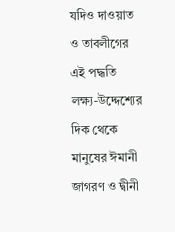যদিও দাওয়াত ও তাবলীগের এই পদ্ধতি লক্ষ্য-উদ্দেশ্যের দিক থেকে মানুষের ঈমানী জাগরণ ও দ্বীনী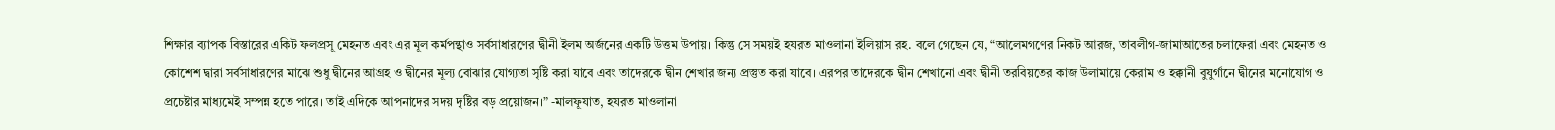শিক্ষার ব্যাপক বিস্তারের একিট ফলপ্রসূ মেহনত এবং এর মূল কর্মপন্থাও সর্বসাধারণের দ্বীনী ইলম অর্জনের একটি উত্তম উপায়। কিন্তু সে সময়ই হযরত মাওলানা ইলিয়াস রহ. বলে গেছেন যে, “আলেমগণের নিকট আরজ, তাবলীগ-জামাআতের চলাফেরা এবং মেহনত ও কোশেশ দ্বারা সর্বসাধারণের মাঝে শুধু দ্বীনের আগ্রহ ও দ্বীনের মূল্য বোঝার যোগ্যতা সৃষ্টি করা যাবে এবং তাদেরকে দ্বীন শেখার জন্য প্রস্তুত করা যাবে। এরপর তাদেরকে দ্বীন শেখানো এবং দ্বীনী তরবিয়তের কাজ উলামায়ে কেরাম ও হক্কানী বুযুর্গানে দ্বীনের মনোযোগ ও প্রচেষ্টার মাধ্যমেই সম্পন্ন হতে পারে। তাই এদিকে আপনাদের সদয় দৃষ্টির বড় প্রয়োজন।” -মালফূযাত, হযরত মাওলানা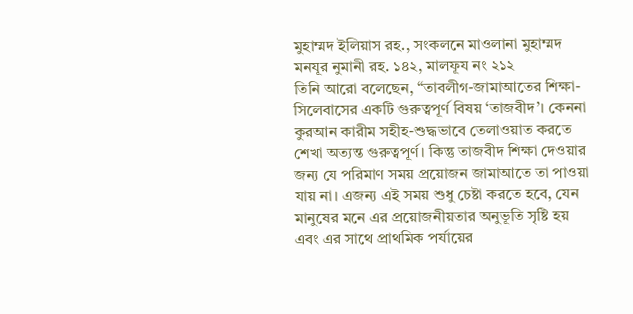মুহাম্মদ ইলিয়াস রহ., সংকলনে মাওলানা মুহাম্মদ মনযূর নুমানী রহ. ১৪২, মালফূয নং ২১২
তিনি আরো বলেছেন, “তাবলীগ-জামাআতের শিক্ষা-সিলেবাসের একটি গুরুত্বপূর্ণ বিষয় ‘তাজবীদ’। কেননা কুরআন কারীম সহীহ-শুদ্ধভাবে তেলাওয়াত করতে শেখা অত্যন্ত গুরুত্বপূর্ণ। কিন্তু তাজবীদ শিক্ষা দেওয়ার জন্য যে পরিমাণ সময় প্রয়োজন জামাআতে তা পাওয়া যায় না। এজন্য এই সময় শুধু চেষ্টা করতে হবে, যেন মানুষের মনে এর প্রয়োজনীয়তার অনুভূতি সৃষ্টি হয় এবং এর সাথে প্রাথমিক পর্যায়ের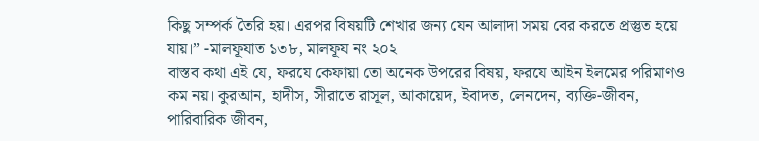কিছু সম্পর্ক তৈরি হয়। এরপর বিষয়টি শেখার জন্য যেন আলাদা সময় বের করতে প্রস্তুত হয়ে যায়।” -মালফূযাত ১৩৮, মালফূয নং ২০২
বাস্তব কথা এই যে, ফরযে কেফায়া তো অনেক উপরের বিষয়, ফরযে আইন ইলমের পরিমাণও কম নয়। কুরআন, হাদীস, সীরাতে রাসূল, আকায়েদ, ইবাদত, লেনদেন, ব্যক্তি-জীবন, পারিবারিক জীবন,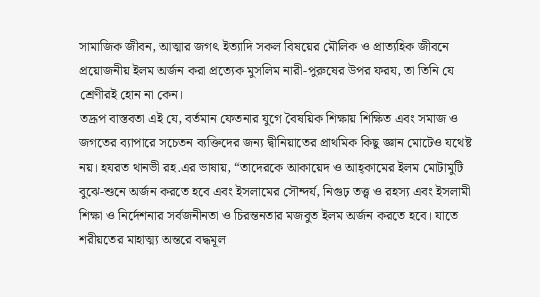সামাজিক জীবন, আত্মার জগৎ ইত্যাদি সকল বিষয়ের মৌলিক ও প্রাত্যহিক জীবনে প্রয়োজনীয় ইলম অর্জন করা প্রত্যেক মুসলিম নারী-পুরুষের উপর ফরয, তা তিনি যে শ্রেণীরই হোন না কেন।
তদ্রূপ বাস্তবতা এই যে, বর্তমান ফেতনার যুগে বৈষয়িক শিক্ষায় শিক্ষিত এবং সমাজ ও জগতের ব্যাপারে সচেতন ব্যক্তিদের জন্য দ্বীনিয়াতের প্রাথমিক কিছু জ্ঞান মোটেও যথেষ্ট নয়। হযরত থানভী রহ.এর ভাষায়, “তাদেরকে আকায়েদ ও আহ্কামের ইলম মোটামুটি বুঝে-শুনে অর্জন করতে হবে এবং ইসলামের সৌন্দর্য, নিগুঢ় তত্ত্ব ও রহস্য এবং ইসলামী শিক্ষা ও নির্দেশনার সর্বজনীনতা ও চিরন্তনতার মজবুত ইলম অর্জন করতে হবে। যাতে শরীয়তের মাহাত্ম্য অন্তরে বদ্ধমূল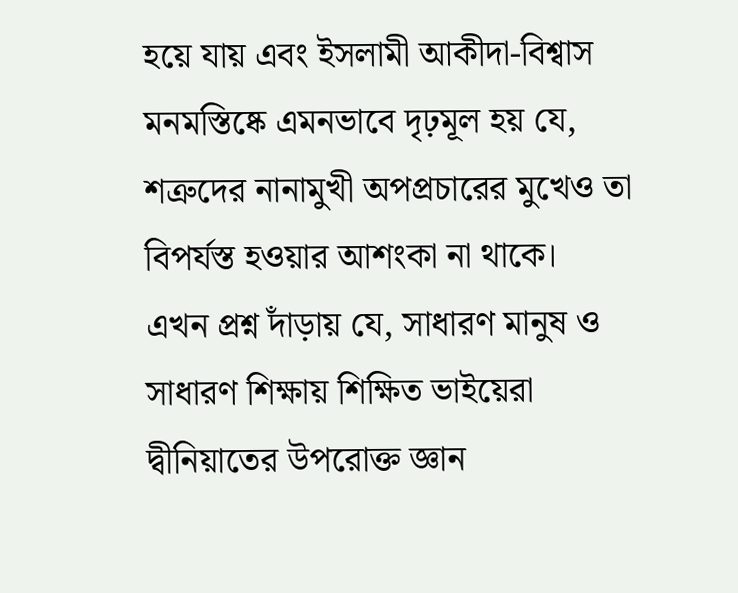হয়ে যায় এবং ইসলামী আকীদা-বিশ্বাস মনমস্তিষ্কে এমনভাবে দৃঢ়মূল হয় যে, শত্রুদের নানামুখী অপপ্রচারের মুখেও তা বিপর্যস্ত হওয়ার আশংকা না থাকে।
এখন প্রশ্ন দাঁড়ায় যে, সাধারণ মানুষ ও সাধারণ শিক্ষায় শিক্ষিত ভাইয়েরা দ্বীনিয়াতের উপরোক্ত জ্ঞান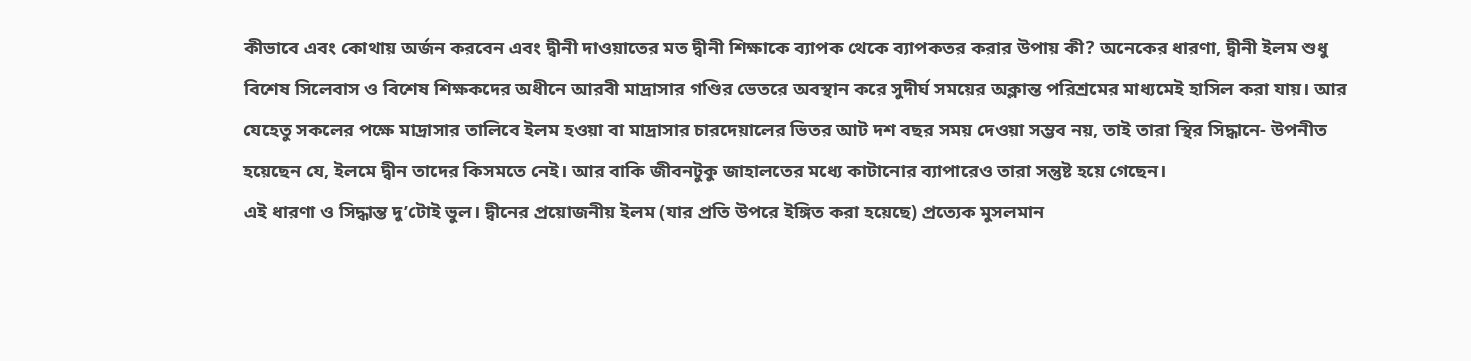কীভাবে এবং কোথায় অর্জন করবেন এবং দ্বীনী দাওয়াতের মত দ্বীনী শিক্ষাকে ব্যাপক থেকে ব্যাপকতর করার উপায় কী? অনেকের ধারণা, দ্বীনী ইলম শুধু বিশেষ সিলেবাস ও বিশেষ শিক্ষকদের অধীনে আরবী মাদ্রাসার গণ্ডির ভেতরে অবস্থান করে সুদীর্ঘ সময়ের অক্লান্ত পরিশ্রমের মাধ্যমেই হাসিল করা যায়। আর যেহেতু সকলের পক্ষে মাদ্রাসার তালিবে ইলম হওয়া বা মাদ্রাসার চারদেয়ালের ভিতর আট দশ বছর সময় দেওয়া সম্ভব নয়, তাই তারা স্থির সিদ্ধানে- উপনীত হয়েছেন যে, ইলমে দ্বীন তাদের কিসমতে নেই। আর বাকি জীবনটুকু জাহালতের মধ্যে কাটানোর ব্যাপারেও তারা সন্তুষ্ট হয়ে গেছেন।
এই ধারণা ও সিদ্ধান্ত দু’টোই ভুল। দ্বীনের প্রয়োজনীয় ইলম (যার প্রতি উপরে ইঙ্গিত করা হয়েছে) প্রত্যেক মুসলমান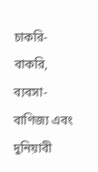চাকরি-বাকরি, ব্যবসা-বাণিজ্য এবং দুনিয়াবী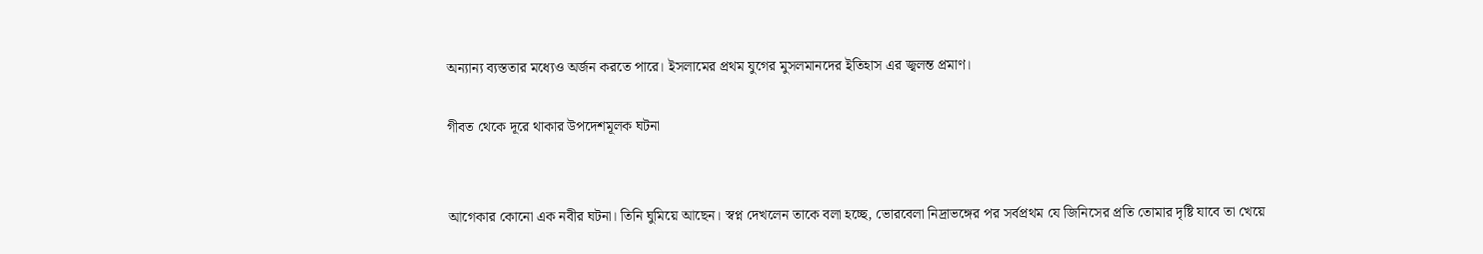অন্যান্য ব্যস্ততার মধ্যেও অর্জন করতে পারে। ইসলামের প্রথম যুগের মুসলমানদের ইতিহাস এর জ্বলন্ত প্রমাণ।

গীবত থেকে দূরে থাকার উপদেশমূলক ঘটনা


আগেকার কোনো এক নবীর ঘটনা। তিনি ঘুমিয়ে আছেন। স্বপ্ন দেখলেন তাকে বলা হচ্ছে, ভোরবেলা নিদ্রাভঙ্গের পর সর্বপ্রথম যে জিনিসের প্রতি তোমার দৃষ্টি যাবে তা খেয়ে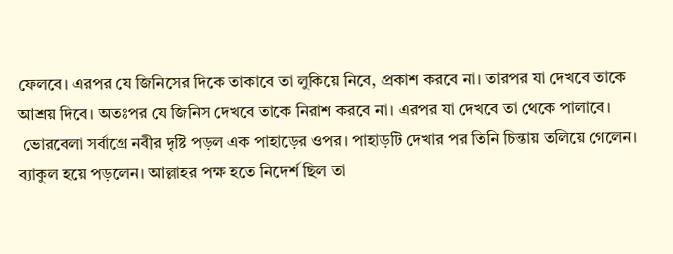ফেলবে। এরপর যে জিনিসের দিকে তাকাবে তা লুকিয়ে নিবে, প্রকাশ করবে না। তারপর যা দেখবে তাকে আশ্রয় দিবে। অতঃপর যে জিনিস দেখবে তাকে নিরাশ করবে না। এরপর যা দেখবে তা থেকে পালাবে।
 ভোরবেলা সর্বাগ্রে নবীর দৃষ্টি পড়ল এক পাহাড়ের ওপর। পাহাড়টি দেখার পর তিনি চিন্তায় তলিয়ে গেলেন। ব্যাকুল হয়ে পড়লেন। আল্লাহর পক্ষ হতে নিদের্শ ছিল তা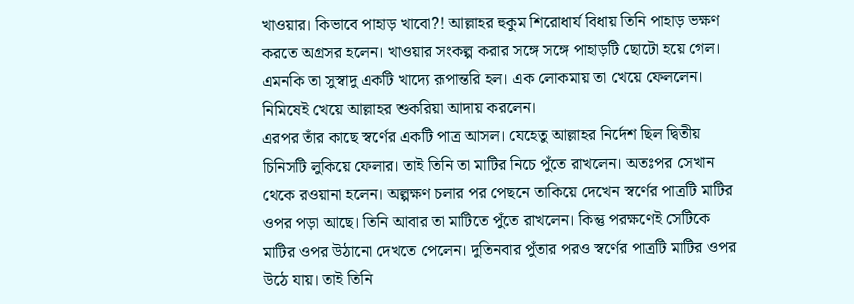খাওয়ার। কিভাবে পাহাড় খাবো?! আল্লাহর হুকুম শিরোধার্য বিধায় তিনি পাহাড় ভক্ষণ করতে অগ্রসর হলেন। খাওয়ার সংকল্প করার সঙ্গে সঙ্গে পাহাড়টি ছোটো হয়ে গেল। এমনকি তা সুস্বাদু একটি খাদ্যে রূপান্তরি হল। এক লোকমায় তা খেয়ে ফেললেন। নিমিষেই খেয়ে আল্লাহর শুকরিয়া আদায় করলেন।
এরপর তাঁর কাছে স্বর্ণের একটি পাত্র আসল। যেহেতু আল্লাহর নির্দেশ ছিল দ্বিতীয় চিনিসটি লুকিয়ে ফেলার। তাই তিনি তা মাটির নিচে পুঁতে রাখলেন। অতঃপর সেখান থেকে রওয়ানা হলেন। অল্পক্ষণ চলার পর পেছনে তাকিয়ে দেখেন স্বর্ণের পাত্রটি মাটির ওপর পড়া আছে। তিনি আবার তা মাটিতে পুঁতে রাখলেন। কিন্তু পরক্ষণেই সেটিকে মাটির ওপর উঠানো দেখতে পেলেন। দুতিনবার পুঁতার পরও স্বর্ণের পাত্রটি মাটির ওপর উঠে যায়। তাই তিনি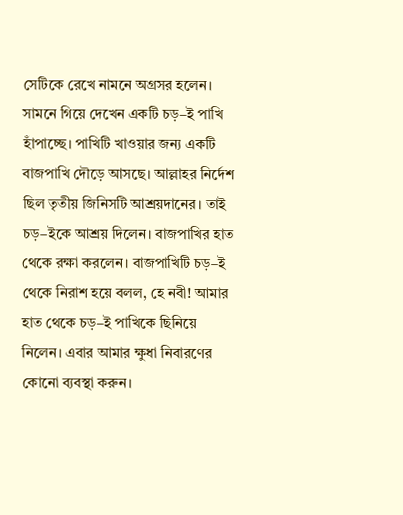সেটিকে রেখে নামনে অগ্রসর হলেন।
সামনে গিয়ে দেখেন একটি চড়–ই পাখি হাঁপাচ্ছে। পাখিটি খাওয়ার জন্য একটি বাজপাখি দৌড়ে আসছে। আল্লাহর নির্দেশ ছিল তৃতীয় জিনিসটি আশ্রয়দানের। তাই চড়–ইকে আশ্রয় দিলেন। বাজপাখির হাত থেকে রক্ষা করলেন। বাজপাখিটি চড়–ই থেকে নিরাশ হয়ে বলল, হে নবী! আমার হাত থেকে চড়–ই পাখিকে ছিনিয়ে নিলেন। এবার আমার ক্ষুধা নিবারণের কোনো ব্যবস্থা করুন।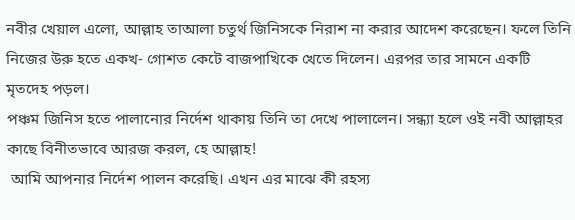নবীর খেয়াল এলো, আল্লাহ তাআলা চতুর্থ জিনিসকে নিরাশ না করার আদেশ করেছেন। ফলে তিনি নিজের উরু হতে একখ- গোশত কেটে বাজপাখিকে খেতে দিলেন। এরপর তার সামনে একটি মৃতদেহ পড়ল।
পঞ্চম জিনিস হতে পালানোর নির্দেশ থাকায় তিনি তা দেখে পালালেন। সন্ধ্যা হলে ওই নবী আল্লাহর কাছে বিনীতভাবে আরজ করল, হে আল্লাহ!
 আমি আপনার নির্দেশ পালন করেছি। এখন এর মাঝে কী রহস্য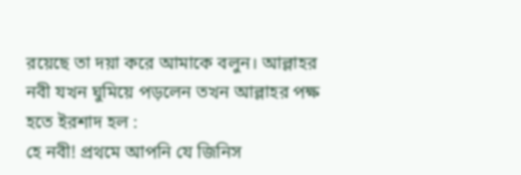রয়েছে তা দয়া করে আমাকে বলুন। আল্লাহর নবী যখন ঘুমিয়ে পড়লেন তখন আল্লাহর পক্ষ হতে ইরশাদ হল :
হে নবী! প্রথমে আপনি যে জিনিস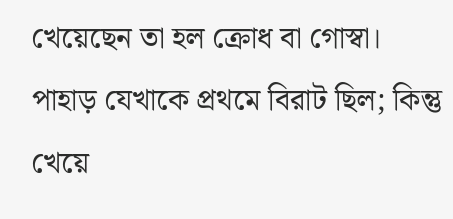খেয়েছেন তা হল ক্রোধ বা গোস্বা। পাহাড় যেখাকে প্রথমে বিরাট ছিল; কিন্তু খেয়ে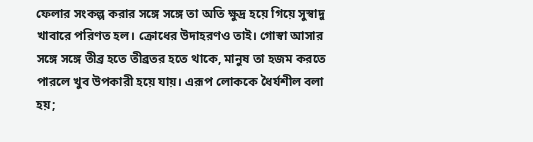ফেলার সংকল্প করার সঙ্গে সঙ্গে তা অতি ক্ষুদ্র হয়ে গিয়ে সুস্বাদু খাবারে পরিণত হল। ক্রোধের উদাহরণও তাই। গোস্বা আসার সঙ্গে সঙ্গে তীব্র হতে তীব্রতর হতে থাকে, মানুষ তা হজম করতে পারলে খুব উপকারী হয়ে যায়। এরূপ লোককে ধৈর্যশীল বলা হয়;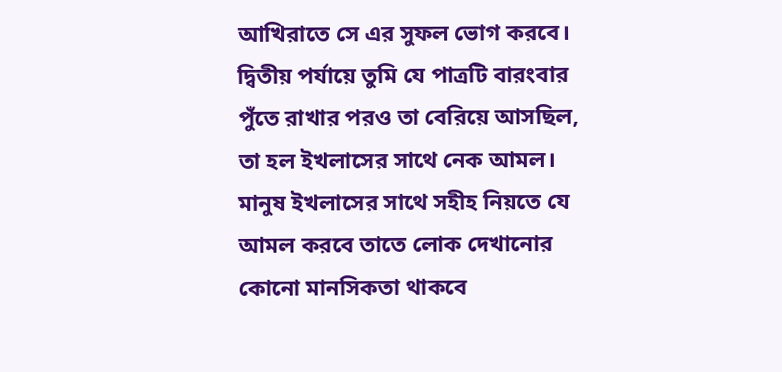আখিরাতে সে এর সুফল ভোগ করবে।
দ্বিতীয় পর্যায়ে তুমি যে পাত্রটি বারংবার পুঁতে রাখার পরও তা বেরিয়ে আসছিল, তা হল ইখলাসের সাথে নেক আমল। মানুষ ইখলাসের সাথে সহীহ নিয়তে যে আমল করবে তাতে লোক দেখানোর কোনো মানসিকতা থাকবে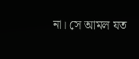না। সে আমল যত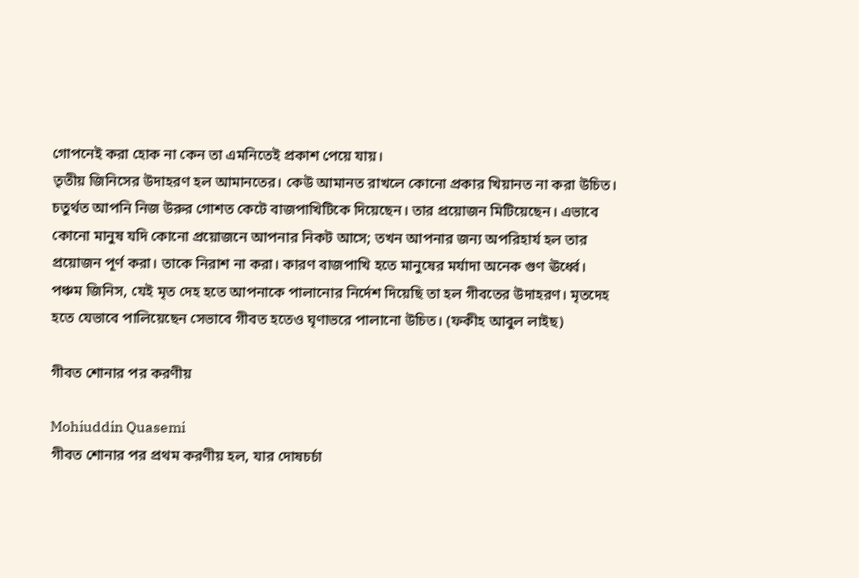গোপনেই করা হোক না কেন তা এমনিতেই প্রকাশ পেয়ে যায়।
তৃতীয় জিনিসের উদাহরণ হল আমানতের। কেউ আমানত রাখলে কোনো প্রকার খিয়ানত না করা উচিত।
চতুর্থত আপনি নিজ উরুর গোশত কেটে বাজপাখিটিকে দিয়েছেন। তার প্রয়োজন মিটিয়েছেন। এভাবে কোনো মানুষ যদি কোনো প্রয়োজনে আপনার নিকট আসে; তখন আপনার জন্য অপরিহার্য হল তার প্রয়োজন পূর্ণ করা। তাকে নিরাশ না করা। কারণ বাজপাখি হতে মানুষের মর্যাদা অনেক গুণ ঊর্ধ্বে।
পঞ্চম জিনিস, যেই মৃত দেহ হতে আপনাকে পালানোর নির্দেশ দিয়েছি তা হল গীবতের উদাহরণ। মৃতদেহ হতে যেভাবে পালিয়েছেন সেভাবে গীবত হতেও ঘৃণাভরে পালানো উচিত। (ফকীহ আবুল লাইছ)

গীবত শোনার পর করণীয়

Mohiuddin Quasemi
গীবত শোনার পর প্রথম করণীয় হল, যার দোষচর্চা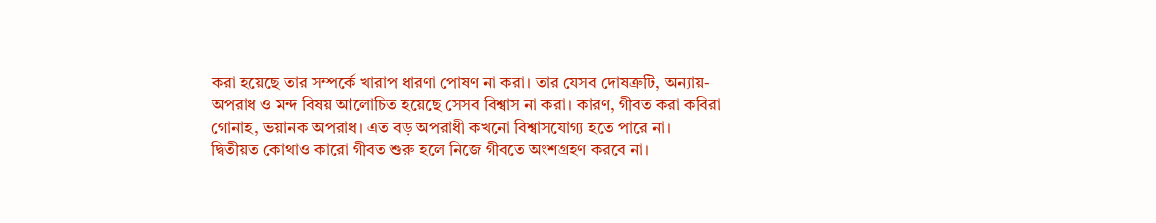করা হয়েছে তার সম্পর্কে খারাপ ধারণা পোষণ না করা। তার যেসব দোষত্রুটি, অন্যায়-অপরাধ ও মন্দ বিষয় আলোচিত হয়েছে সেসব বিশ্বাস না করা। কারণ, গীবত করা কবিরা গোনাহ, ভয়ানক অপরাধ। এত বড় অপরাধী কখনো বিশ্বাসযোগ্য হতে পারে না।
দ্বিতীয়ত কোথাও কারো গীবত শুরু হলে নিজে গীবতে অংশগ্রহণ করবে না।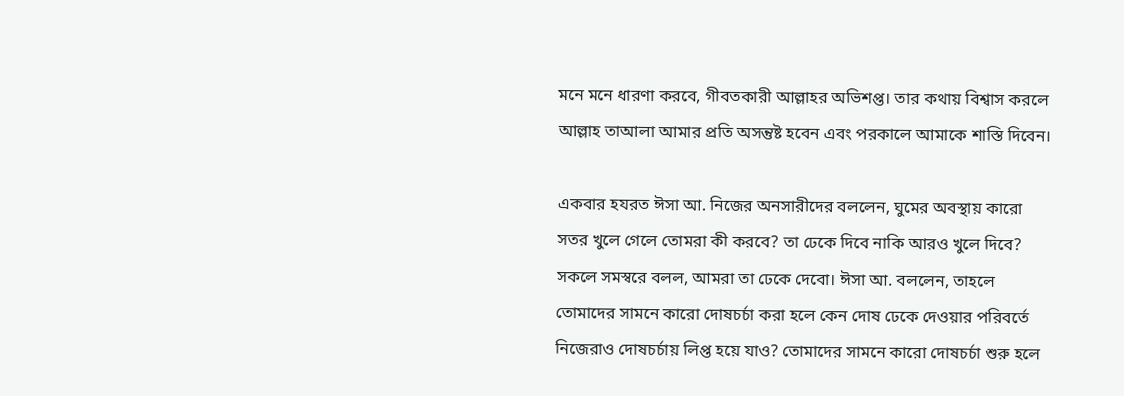মনে মনে ধারণা করবে, গীবতকারী আল্লাহর অভিশপ্ত। তার কথায় বিশ্বাস করলে আল্লাহ তাআলা আমার প্রতি অসন্তুষ্ট হবেন এবং পরকালে আমাকে শাস্তি দিবেন।

একবার হযরত ঈসা আ. নিজের অনসারীদের বললেন, ঘুমের অবস্থায় কারো সতর খুলে গেলে তোমরা কী করবে? তা ঢেকে দিবে নাকি আরও খুলে দিবে? সকলে সমস্বরে বলল, আমরা তা ঢেকে দেবো। ঈসা আ. বললেন, তাহলে তোমাদের সামনে কারো দোষচর্চা করা হলে কেন দোষ ঢেকে দেওয়ার পরিবর্তে নিজেরাও দোষচর্চায় লিপ্ত হয়ে যাও? তোমাদের সামনে কারো দোষচর্চা শুরু হলে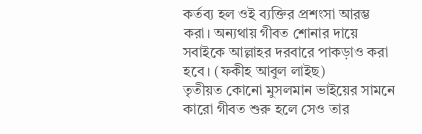কর্তব্য হল ওই ব্যক্তির প্রশংসা আরম্ভ করা। অন্যথায় গীবত শোনার দায়ে সবাইকে আল্লাহর দরবারে পাকড়াও করা হবে। (ফকীহ আবুল লাইছ)
তৃতীয়ত কোনো মুসলমান ভাইয়ের সামনে কারো গীবত শুরু হলে সেও তার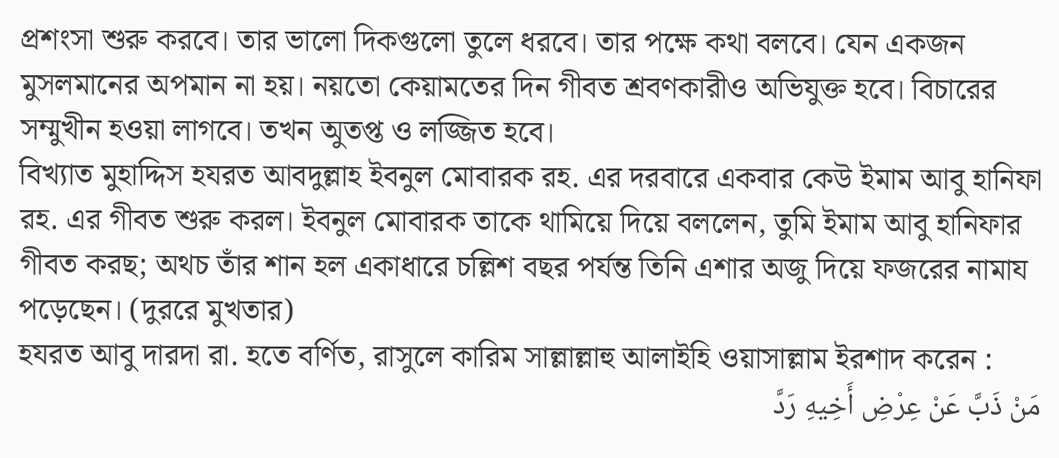প্রশংসা শুরু করবে। তার ভালো দিকগুলো তুলে ধরবে। তার পক্ষে কথা বলবে। যেন একজন মুসলমানের অপমান না হয়। নয়তো কেয়ামতের দিন গীবত শ্রবণকারীও অভিযুক্ত হবে। বিচারের সম্মুখীন হওয়া লাগবে। তখন অুতপ্ত ও লজ্জিত হবে।
বিখ্যাত মুহাদ্দিস হযরত আবদুল্লাহ ইবনুল মোবারক রহ. এর দরবারে একবার কেউ ইমাম আবু হানিফা রহ. এর গীবত শুরু করল। ইবনুল মোবারক তাকে থামিয়ে দিয়ে বললেন, তুমি ইমাম আবু হানিফার গীবত করছ; অথচ তাঁর শান হল একাধারে চল্লিশ বছর পর্যন্ত তিনি এশার অজু দিয়ে ফজরের নামায পড়েছেন। (দুররে মুখতার)
হযরত আবু দারদা রা. হতে বর্ণিত, রাসুলে কারিম সাল্লাল্লাহু আলাইহি ওয়াসাল্লাম ইরশাদ করেন :
مَنْ ذَبَّ عَنْ عِرْضِ أَخِيهِ رَدَّ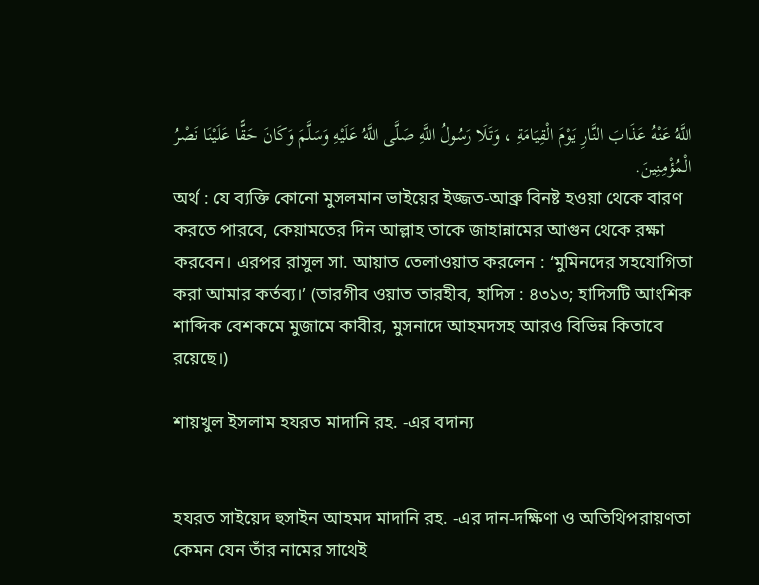اللَّهُ عَنْهُ عَذَابَ النَّارِ يَوْمَ الْقِيَامَةِ ، وَتَلَا رَسُولُ اللَّهِ صَلَّى اللَّهُ عَلَيْهِ وَسَلَّمَ وَكَانَ حَقًّا عَلَيْنَا نَصْرُ الْمُؤْمِنِينَ.
অর্থ : যে ব্যক্তি কোনো মুসলমান ভাইয়ের ইজ্জত-আব্রু বিনষ্ট হওয়া থেকে বারণ করতে পারবে, কেয়ামতের দিন আল্লাহ তাকে জাহান্নামের আগুন থেকে রক্ষা করবেন। এরপর রাসুল সা. আয়াত তেলাওয়াত করলেন : ‘মুমিনদের সহযোগিতা করা আমার কর্তব্য।’ (তারগীব ওয়াত তারহীব, হাদিস : ৪৩১৩; হাদিসটি আংশিক শাব্দিক বেশকমে মুজামে কাবীর, মুসনাদে আহমদসহ আরও বিভিন্ন কিতাবে রয়েছে।)

শায়খুল ইসলাম হযরত মাদানি রহ. -এর বদান্য


হযরত সাইয়েদ হুসাইন আহমদ মাদানি রহ. -এর দান-দক্ষিণা ও অতিথিপরায়ণতা কেমন যেন তাঁর নামের সাথেই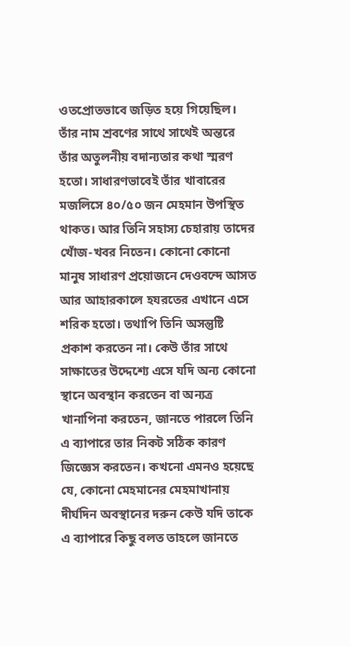ওতপ্রোতভাবে জড়িত হয়ে গিয়েছিল। তাঁর নাম শ্রবণের সাথে সাথেই অন্তরে তাঁর অতুলনীয় বদান্যতার কথা স্মরণ হতো। সাধারণভাবেই তাঁর খাবারের মজলিসে ৪০/৫০ জন মেহমান উপস্থিত থাকত। আর তিনি সহাস্য চেহারায় তাদের খোঁজ-খবর নিতেন। কোনো কোনো মানুষ সাধারণ প্রয়োজনে দেওবন্দে আসত আর আহারকালে হযরতের এখানে এসে শরিক হতো। তথাপি তিনি অসন্তুষ্টি প্রকাশ করতেন না। কেউ তাঁর সাথে সাক্ষাতের উদ্দেশ্যে এসে যদি অন্য কোনো স্থানে অবস্থান করতেন বা অন্যত্র খানাপিনা করতেন, জানতে পারলে তিনি এ ব্যাপারে তার নিকট সঠিক কারণ জিজ্ঞেস করতেন। কখনো এমনও হয়েছে যে, কোনো মেহমানের মেহমাখানায় দীর্ঘদিন অবস্থানের দরুন কেউ যদি তাকে এ ব্যাপারে কিছু বলত তাহলে জানতে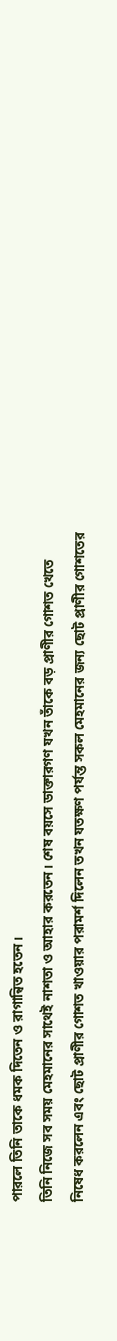পারলে তিনি তাকে ধমক দিতেন ও রাগান্বিত হতেন।
তিনি নিজে সব সময় মেহমানের সাথেই নাশতা ও আহার করতেন। শেষ বয়সে ডাক্তারগণ যখন তাঁকে বড় প্রাণীর গোশত খেতে নিষেধ করলেন এবং ছোট প্রাণীর গোশত খাওয়ার পরামর্শ দিলেন তখন যতক্ষণ পর্যন্ত সকল মেহমানের জন্য ছোট প্রাণীর গোশতের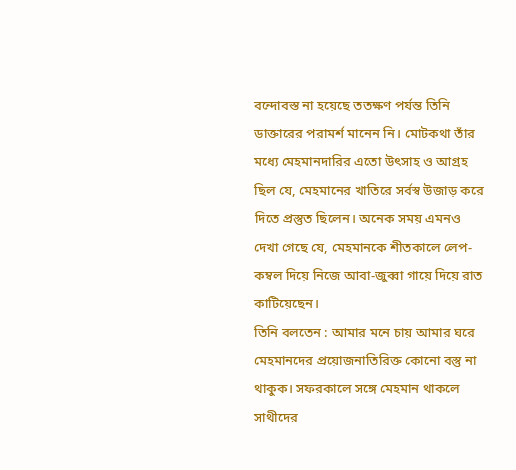বন্দোবস্ত না হয়েছে ততক্ষণ পর্যন্ত তিনি ডাক্তারের পরামর্শ মানেন নি। মোটকথা তাঁর মধ্যে মেহমানদারির এতো উৎসাহ ও আগ্রহ ছিল যে, মেহমানের খাতিরে সর্বস্ব উজাড় করে দিতে প্রস্তুত ছিলেন। অনেক সময় এমনও দেখা গেছে যে, মেহমানকে শীতকালে লেপ-কম্বল দিয়ে নিজে আবা-জুব্বা গায়ে দিয়ে রাত কাটিয়েছেন।
তিনি বলতেন : আমার মনে চায় আমার ঘরে মেহমানদের প্রয়োজনাতিরিক্ত কোনো বস্তু না থাকুক। সফরকালে সঙ্গে মেহমান থাকলে সাথীদের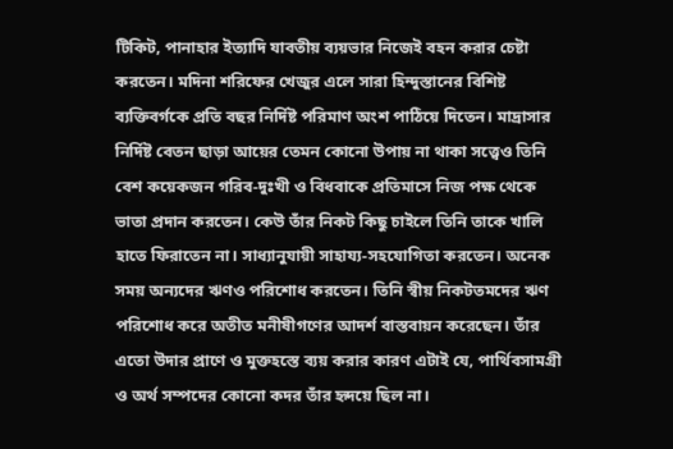টিকিট, পানাহার ইত্যাদি যাবতীয় ব্যয়ভার নিজেই বহন করার চেষ্টা করতেন। মদিনা শরিফের খেজুর এলে সারা হিন্দুস্তানের বিশিষ্ট ব্যক্তিবর্গকে প্রতি বছর নির্দিষ্ট পরিমাণ অংশ পাঠিয়ে দিতেন। মাদ্রাসার নির্দিষ্ট বেতন ছাড়া আয়ের তেমন কোনো উপায় না থাকা সত্ত্বেও তিনি বেশ কয়েকজন গরিব-দুঃখী ও বিধবাকে প্রতিমাসে নিজ পক্ষ থেকে ভাতা প্রদান করতেন। কেউ তাঁর নিকট কিছু চাইলে তিনি তাকে খালি হাতে ফিরাতেন না। সাধ্যানুযায়ী সাহায্য-সহযোগিতা করতেন। অনেক সময় অন্যদের ঋণও পরিশোধ করতেন। তিনি স্বীয় নিকটতমদের ঋণ পরিশোধ করে অতীত মনীষীগণের আদর্শ বাস্তবায়ন করেছেন। তাঁর এতো উদার প্রাণে ও মুক্তহস্তে ব্যয় করার কারণ এটাই যে, পার্থিবসামগ্রী ও অর্থ সম্পদের কোনো কদর তাঁর হৃদয়ে ছিল না।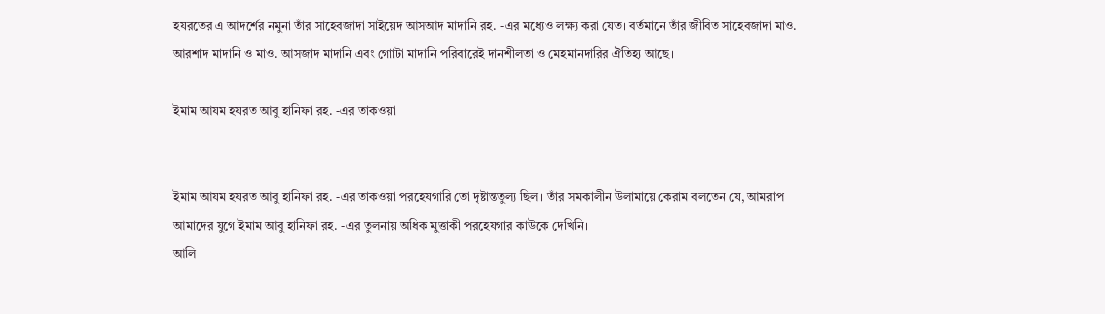হযরতের এ আদর্শের নমুনা তাঁর সাহেবজাদা সাইয়েদ আসআদ মাদানি রহ. -এর মধ্যেও লক্ষ্য করা যেত। বর্তমানে তাঁর জীবিত সাহেবজাদা মাও. আরশাদ মাদানি ও মাও. আসজাদ মাদানি এবং গোাটা মাদানি পরিবারেই দানশীলতা ও মেহমানদারির ঐতিহ্য আছে।

ইমাম আযম হযরত আবু হানিফা রহ. -এর তাকওয়া


ইমাম আযম হযরত আবু হানিফা রহ. -এর তাকওয়া পরহেযগারি তো দৃষ্টান্ততুল্য ছিল। তাঁর সমকালীন উলামায়ে কেরাম বলতেন যে, আমরাপ আমাদের যুগে ইমাম আবু হানিফা রহ. -এর তুলনায় অধিক মুত্তাকী পরহেযগার কাউকে দেখিনি।
আলি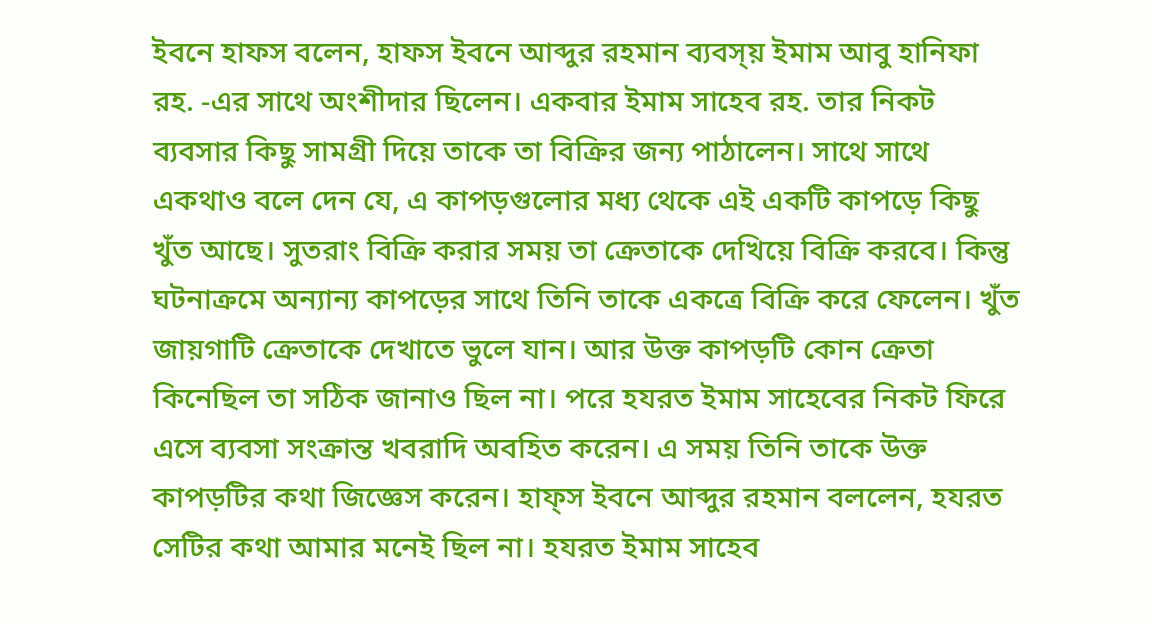ইবনে হাফস বলেন, হাফস ইবনে আব্দুর রহমান ব্যবস্য় ইমাম আবু হানিফা রহ. -এর সাথে অংশীদার ছিলেন। একবার ইমাম সাহেব রহ. তার নিকট ব্যবসার কিছু সামগ্রী দিয়ে তাকে তা বিক্রির জন্য পাঠালেন। সাথে সাথে একথাও বলে দেন যে, এ কাপড়গুলোর মধ্য থেকে এই একটি কাপড়ে কিছু খুঁত আছে। সুতরাং বিক্রি করার সময় তা ক্রেতাকে দেখিয়ে বিক্রি করবে। কিন্তু ঘটনাক্রমে অন্যান্য কাপড়ের সাথে তিনি তাকে একত্রে বিক্রি করে ফেলেন। খুঁত জায়গাটি ক্রেতাকে দেখাতে ভুলে যান। আর উক্ত কাপড়টি কোন ক্রেতা কিনেছিল তা সঠিক জানাও ছিল না। পরে হযরত ইমাম সাহেবের নিকট ফিরে এসে ব্যবসা সংক্রান্ত খবরাদি অবহিত করেন। এ সময় তিনি তাকে উক্ত কাপড়টির কথা জিজ্ঞেস করেন। হাফ্স ইবনে আব্দুর রহমান বললেন, হযরত সেটির কথা আমার মনেই ছিল না। হযরত ইমাম সাহেব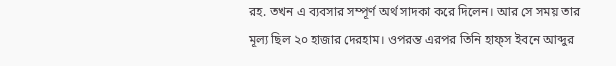রহ. তখন এ ব্যবসার সম্পূর্ণ অর্থ সাদকা করে দিলেন। আর সে সময় তার মূল্য ছিল ২০ হাজার দেরহাম। ওপরন্ত এরপর তিনি হাফ্স ইবনে আব্দুর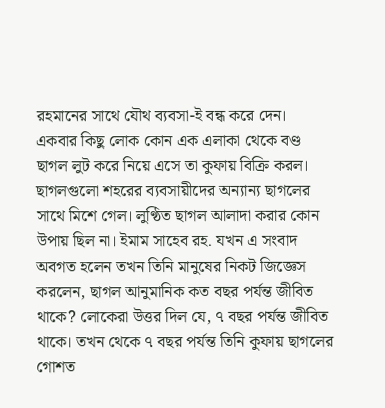রহমানের সাথে যৌথ ব্যবসা-ই বন্ধ করে দেন।
একবার কিছু লোক কোন এক এলাকা থেকে বণ্ড ছাগল লুট করে নিয়ে এসে তা কুফায় বিক্রি করল। ছাগলগুলো শহরের ব্যবসায়ীদের অন্যান্য ছাগলের সাথে মিশে গেল। লুণ্ঠিত ছাগল আলাদা করার কোন উপায় ছিল না। ইমাম সাহেব রহ. যখন এ সংবাদ অবগত হলেন তখন তিনি মানুষের নিকট জিজ্ঞেস করলেন, ছাগল আনুমানিক কত বছর পর্যন্ত জীবিত থাকে? লোকেরা উত্তর দিল যে, ৭ বছর পর্যন্ত জীবিত থাকে। তখন থেকে ৭ বছর পর্যন্ত তিনি কুফায় ছাগলের গোশত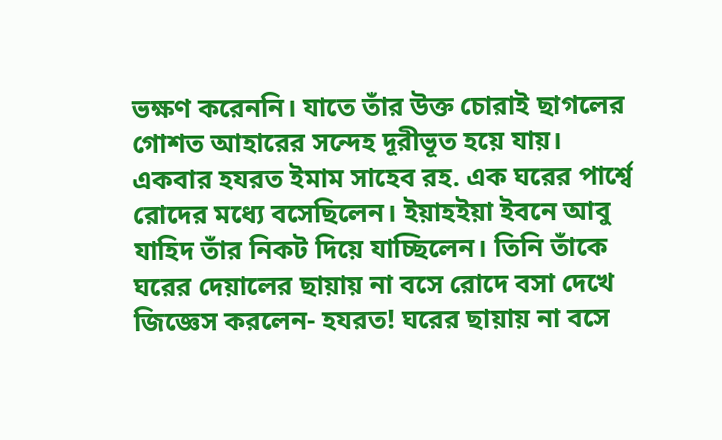ভক্ষণ করেননি। যাতে তাঁর উক্ত চোরাই ছাগলের গোশত আহারের সন্দেহ দূরীভূত হয়ে যায়।
একবার হযরত ইমাম সাহেব রহ. এক ঘরের পার্শ্বে রোদের মধ্যে বসেছিলেন। ইয়াহইয়া ইবনে আবু যাহিদ তাঁর নিকট দিয়ে যাচ্ছিলেন। তিনি তাঁকে ঘরের দেয়ালের ছায়ায় না বসে রোদে বসা দেখে জিজ্ঞেস করলেন- হযরত! ঘরের ছায়ায় না বসে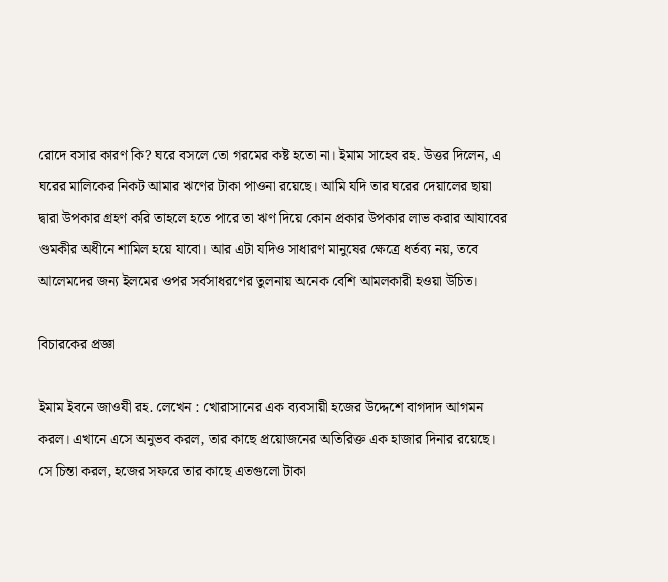রোদে বসার কারণ কি? ঘরে বসলে তো গরমের কষ্ট হতো না। ইমাম সাহেব রহ. উত্তর দিলেন, এ ঘরের মালিকের নিকট আমার ঋণের টাকা পাওনা রয়েছে। আমি যদি তার ঘরের দেয়ালের ছায়া দ্বারা উপকার গ্রহণ করি তাহলে হতে পারে তা ঋণ দিয়ে কোন প্রকার উপকার লাভ করার আযাবের ণ্ডমকীর অধীনে শামিল হয়ে যাবো। আর এটা যদিও সাধারণ মানুষের ক্ষেত্রে ধর্তব্য নয়, তবে আলেমদের জন্য ইলমের ওপর সর্বসাধরণের তুলনায় অনেক বেশি আমলকারী হওয়া উচিত।

বিচারকের প্রজ্ঞা

ইমাম ইবনে জাওযী রহ. লেখেন : খোরাসানের এক ব্যবসায়ী হজের উদ্দেশে বাগদাদ আগমন করল। এখানে এসে অনুভব করল, তার কাছে প্রয়োজনের অতিরিক্ত এক হাজার দিনার রয়েছে। সে চিন্তা করল, হজের সফরে তার কাছে এতগুলো টাকা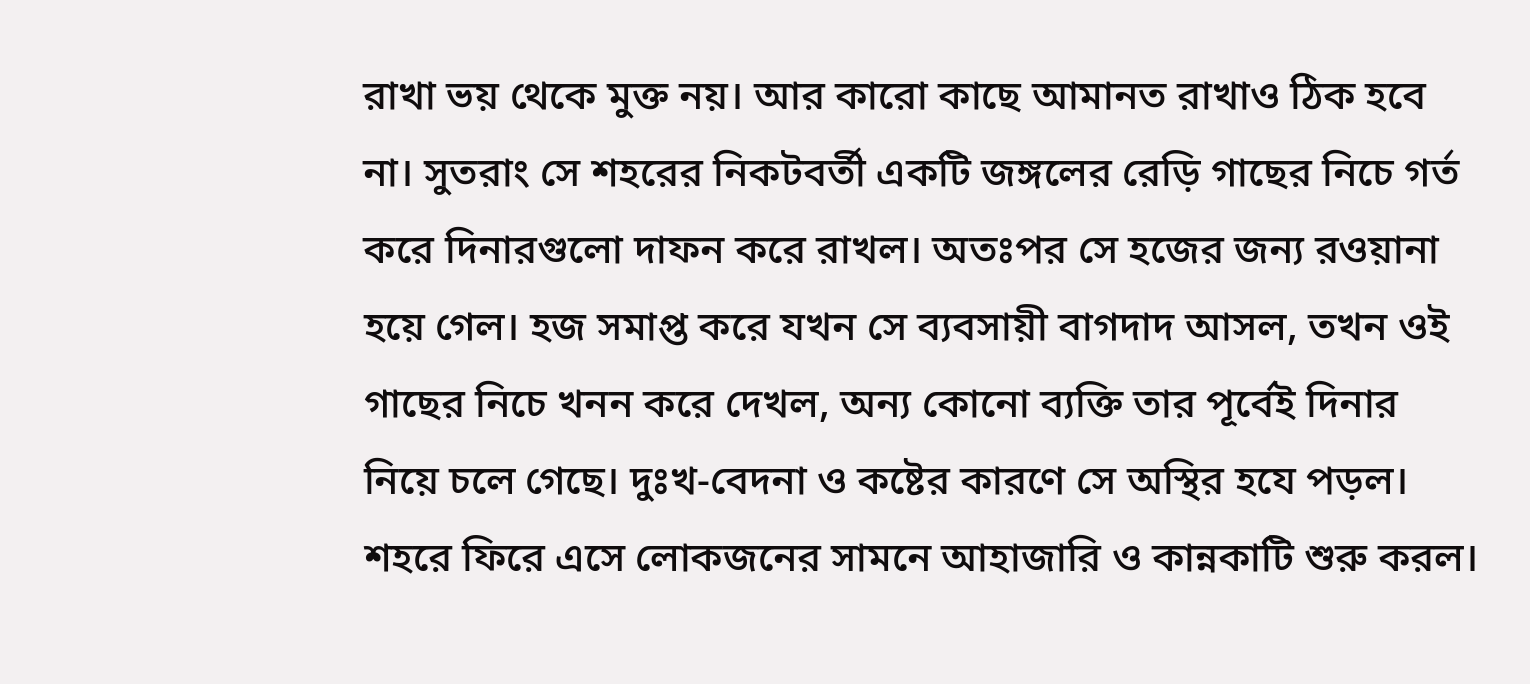রাখা ভয় থেকে মুক্ত নয়। আর কারো কাছে আমানত রাখাও ঠিক হবে না। সুতরাং সে শহরের নিকটবর্তী একটি জঙ্গলের রেড়ি গাছের নিচে গর্ত করে দিনারগুলো দাফন করে রাখল। অতঃপর সে হজের জন্য রওয়ানা হয়ে গেল। হজ সমাপ্ত করে যখন সে ব্যবসায়ী বাগদাদ আসল, তখন ওই গাছের নিচে খনন করে দেখল, অন্য কোনো ব্যক্তি তার পূর্বেই দিনার নিয়ে চলে গেছে। দুঃখ-বেদনা ও কষ্টের কারণে সে অস্থির হযে পড়ল। শহরে ফিরে এসে লোকজনের সামনে আহাজারি ও কান্নকাটি শুরু করল।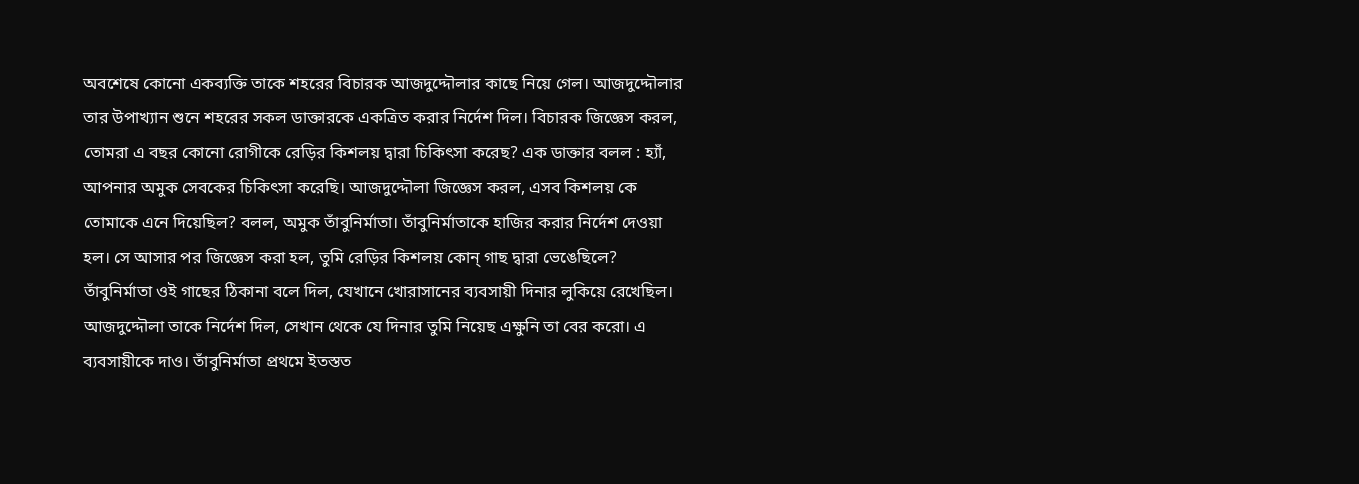অবশেষে কোনো একব্যক্তি তাকে শহরের বিচারক আজদুদ্দৌলার কাছে নিয়ে গেল। আজদুদ্দৌলার তার উপাখ্যান শুনে শহরের সকল ডাক্তারকে একত্রিত করার নির্দেশ দিল। বিচারক জিজ্ঞেস করল, তোমরা এ বছর কোনো রোগীকে রেড়ির কিশলয় দ্বারা চিকিৎসা করেছ? এক ডাক্তার বলল : হ্যাঁ, আপনার অমুক সেবকের চিকিৎসা করেছি। আজদুদ্দৌলা জিজ্ঞেস করল, এসব কিশলয় কে তোমাকে এনে দিয়েছিল? বলল, অমুক তাঁবুনির্মাতা। তাঁবুনির্মাতাকে হাজির করার নির্দেশ দেওয়া হল। সে আসার পর জিজ্ঞেস করা হল, তুমি রেড়ির কিশলয় কোন্ গাছ দ্বারা ভেঙেছিলে? তাঁবুনির্মাতা ওই গাছের ঠিকানা বলে দিল, যেখানে খোরাসানের ব্যবসায়ী দিনার লুকিয়ে রেখেছিল। আজদুদ্দৌলা তাকে নির্দেশ দিল, সেখান থেকে যে দিনার তুমি নিয়েছ এক্ষুনি তা বের করো। এ ব্যবসায়ীকে দাও। তাঁবুনির্মাতা প্রথমে ইতস্তত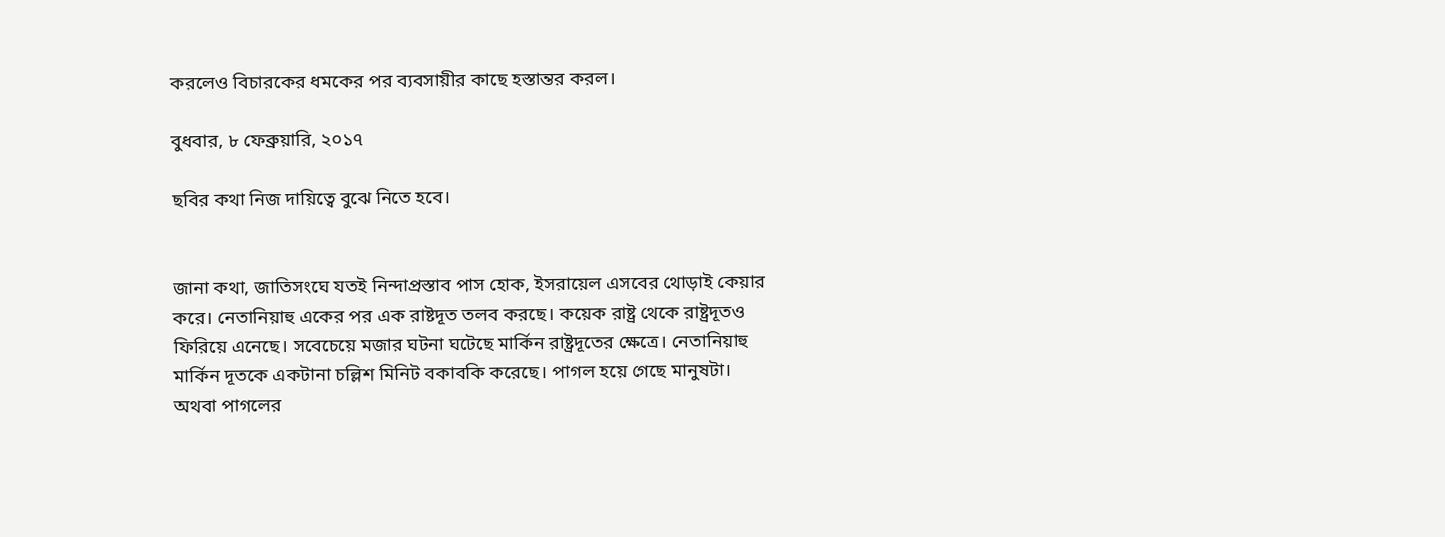করলেও বিচারকের ধমকের পর ব্যবসায়ীর কাছে হস্তান্তর করল।

বুধবার, ৮ ফেব্রুয়ারি, ২০১৭

ছবির কথা নিজ দায়িত্বে বুঝে নিতে হবে।


জানা কথা, জাতিসংঘে যতই নিন্দাপ্রস্তাব পাস হোক, ইসরায়েল এসবের থোড়াই কেয়ার করে। নেতানিয়াহু একের পর এক রাষ্টদূত তলব করছে। কয়েক রাষ্ট্র থেকে রাষ্ট্রদূতও ফিরিয়ে এনেছে। সবেচেয়ে মজার ঘটনা ঘটেছে মার্কিন রাষ্ট্রদূতের ক্ষেত্রে। নেতানিয়াহু মার্কিন দূতকে একটানা চল্লিশ মিনিট বকাবকি করেছে। পাগল হয়ে গেছে মানুষটা। অথবা পাগলের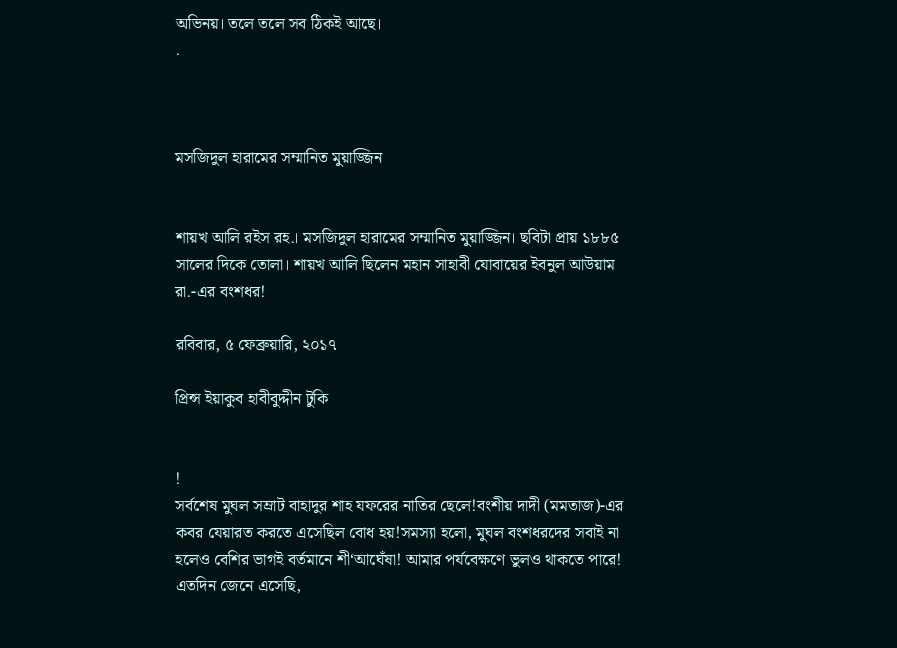অভিনয়। তলে তলে সব ঠিকই আছে।
.



মসজিদুল হারামের সম্মানিত মুয়াজ্জিন


শায়খ আলি রইস রহ.। মসজিদুল হারামের সম্মানিত মুয়াজ্জিন। ছবিটা প্রায় ১৮৮৫ সালের দিকে তোলা। শায়খ আলি ছিলেন মহান সাহাবী যোবায়ের ইবনুল আউয়াম রা.-এর বংশধর!

রবিবার, ৫ ফেব্রুয়ারি, ২০১৭

প্রিন্স ইয়াকুব হাবীবুদ্দীন টুকি


!
সর্বশেষ মুঘল সম্রাট বাহাদুর শাহ যফরের নাতির ছেলে!বংশীয় দাদী (মমতাজ)-এর কবর যেয়ারত করতে এসেছিল বোধ হয়!সমস্যা হলো, মুঘল বংশধরদের সবাই না হলেও বেশির ভাগই বর্তমানে শী‘আঘেঁষা! আমার পর্যবেক্ষণে ভুলও থাকতে পারে! এতদিন জেনে এসেছি,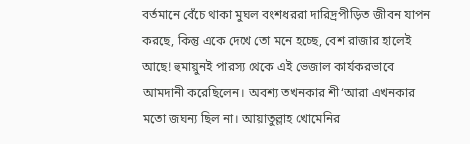বর্তমানে বেঁচে থাকা মুঘল বংশধররা দারিদ্রপীড়িত জীবন যাপন করছে, কিন্তু একে দেখে তো মনে হচ্ছে, বেশ রাজার হালেই আছে! হুমায়ুনই পারস্য থেকে এই ভেজাল কার্যকরভাবে আমদানী করেছিলেন। অবশ্য তখনকার শী‘আরা এখনকার মতো জঘন্য ছিল না। আয়াতুল্লাহ খোমেনির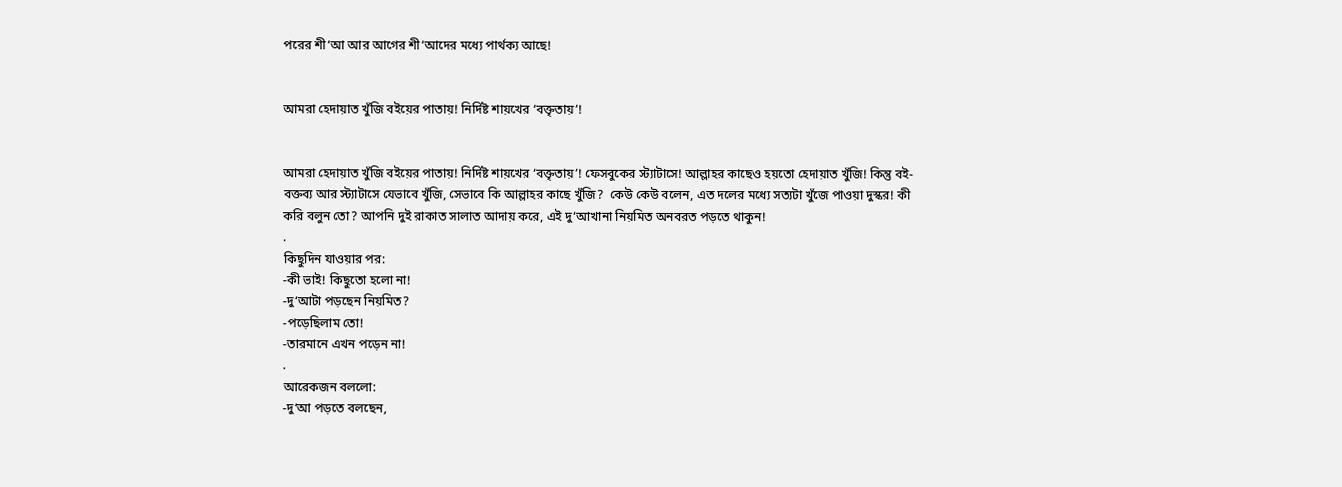পরের শী‘আ আর আগের শী‘আদের মধ্যে পার্থক্য আছে!


আমরা হেদায়াত খুঁজি বইয়ের পাতায়! নির্দিষ্ট শায়খের ‘বক্তৃতায়’!


আমরা হেদায়াত খুঁজি বইয়ের পাতায়! নির্দিষ্ট শায়খের ‘বক্তৃতায়’! ফেসবুকের স্ট্যাটাসে! আল্লাহর কাছেও হয়তো হেদায়াত খুঁজি! কিন্তু বই-বক্তব্য আর স্ট্যাটাসে যেভাবে খুঁজি, সেভাবে কি আল্লাহর কাছে খুঁজি?  কেউ কেউ বলেন, এত দলের মধ্যে সত্যটা খুঁজে পাওয়া দুস্কর! কী করি বলুন তো? আপনি দুই রাকাত সালাত আদায় করে, এই দু‘আখানা নিয়মিত অনবরত পড়তে থাকুন!
.
কিছুদিন যাওয়ার পর:
-কী ভাই! কিছুতো হলো না!
-দু‘আটা পড়ছেন নিয়মিত?
-পড়েছিলাম তো!
-তারমানে এখন পড়েন না!
.
আরেকজন বললো:
-দু‘আ পড়তে বলছেন,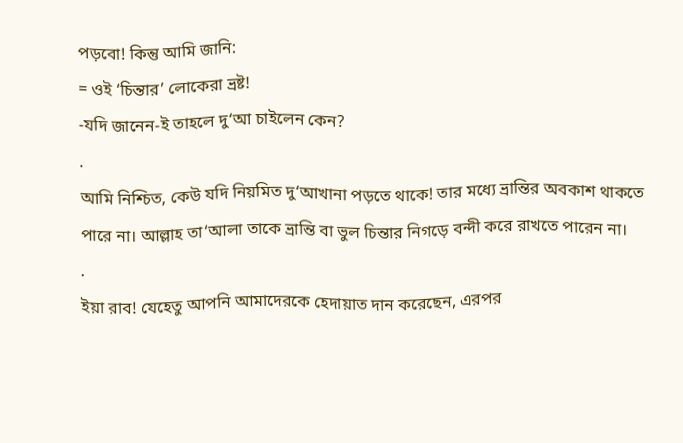পড়বো! কিন্তু আমি জানি:
= ওই ‘চিন্তার’ লোকেরা ভ্রষ্ট!
-যদি জানেন-ই তাহলে দু‘আ চাইলেন কেন?
.
আমি নিশ্চিত, কেউ যদি নিয়মিত দু‘আখানা পড়তে থাকে! তার মধ্যে ভ্রান্তির অবকাশ থাকতে পারে না। আল্লাহ তা‘আলা তাকে ভ্রান্তি বা ভুল চিন্তার নিগড়ে বন্দী করে রাখতে পারেন না।
.
ইয়া রাব! যেহেতু আপনি আমাদেরকে হেদায়াত দান করেছেন, এরপর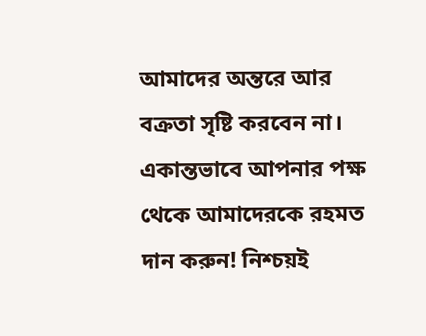আমাদের অন্তরে আর বক্রতা সৃষ্টি করবেন না। একান্তভাবে আপনার পক্ষ থেকে আমাদেরকে রহমত দান করুন! নিশ্চয়ই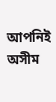আপনিই অসীম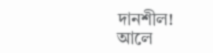দানশীল!
আলে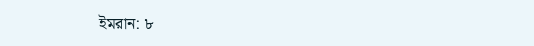ইমরান: ৮